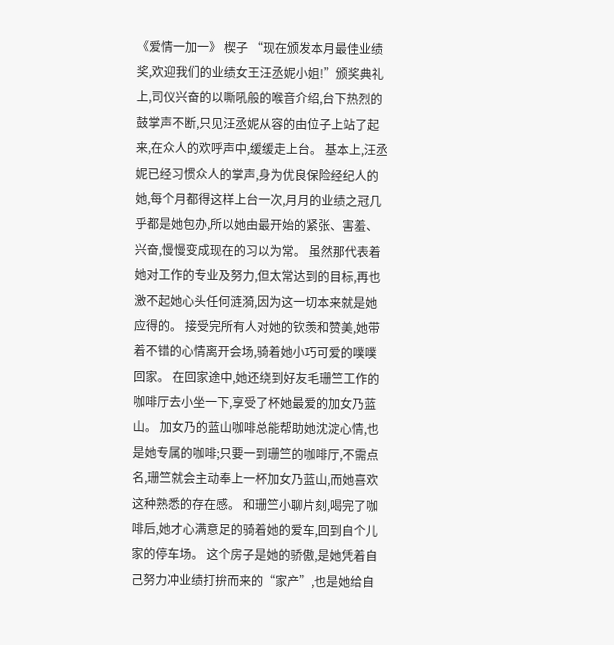《爱情一加一》 楔子 “现在颁发本月最佳业绩奖,欢迎我们的业绩女王汪丞妮小姐!”颁奖典礼上,司仪兴奋的以嘶吼般的喉音介绍,台下热烈的鼓掌声不断,只见汪丞妮从容的由位子上站了起来,在众人的欢呼声中,缓缓走上台。 基本上,汪丞妮已经习惯众人的掌声,身为优良保险经纪人的她,每个月都得这样上台一次,月月的业绩之冠几乎都是她包办,所以她由最开始的紧张、害羞、兴奋,慢慢变成现在的习以为常。 虽然那代表着她对工作的专业及努力,但太常达到的目标,再也激不起她心头任何涟漪,因为这一切本来就是她应得的。 接受完所有人对她的钦羡和赞美,她带着不错的心情离开会场,骑着她小巧可爱的噗噗回家。 在回家途中,她还绕到好友毛珊竺工作的咖啡厅去小坐一下,享受了杯她最爱的加女乃蓝山。 加女乃的蓝山咖啡总能帮助她沈淀心情,也是她专属的咖啡;只要一到珊竺的咖啡厅,不需点名,珊竺就会主动奉上一杯加女乃蓝山,而她喜欢这种熟悉的存在感。 和珊竺小聊片刻,喝完了咖啡后,她才心满意足的骑着她的爱车,回到自个儿家的停车场。 这个房子是她的骄傲,是她凭着自己努力冲业绩打拚而来的“家产”,也是她给自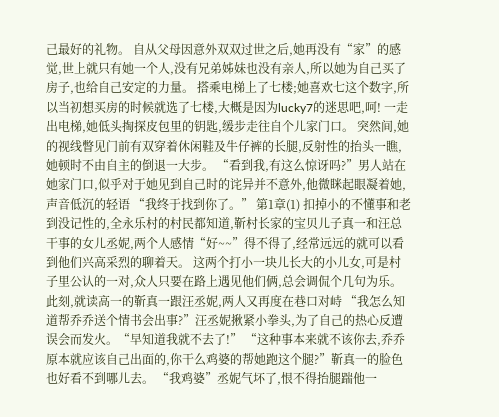己最好的礼物。 自从父母因意外双双过世之后,她再没有“家”的感觉,世上就只有她一个人,没有兄弟姊妹也没有亲人,所以她为自己买了房子,也给自己安定的力量。 搭乘电梯上了七楼;她喜欢七这个数字,所以当初想买房的时候就选了七楼,大概是因为lucky7的迷思吧,呵! 一走出电梯,她低头掏探皮包里的钥匙,缓步走往自个儿家门口。 突然间,她的视线瞥见门前有双穿着休闲鞋及牛仔裤的长腿,反射性的抬头一瞧,她顿时不由自主的倒退一大步。 “看到我,有这么惊讶吗?”男人站在她家门口,似乎对于她见到自己时的诧异并不意外,他微眯起眼凝着她,声音低沉的轻语 “我终于找到你了。” 第1章(1) 扣掉小的不懂事和老到没记性的,全永乐村的村民都知道,靳村长家的宝贝儿子真一和汪总干事的女儿丞妮,两个人感情“好~~”得不得了,经常远远的就可以看到他们兴高采烈的聊着天。 这两个打小一块儿长大的小儿女,可是村子里公认的一对,众人只要在路上遇见他们俩,总会调侃个几句为乐。 此刻,就读高一的靳真一跟汪丞妮,两人又再度在巷口对峙 “我怎么知道帮乔乔送个情书会出事?”汪丞妮揪紧小拳头,为了自己的热心反遭误会而发火。“早知道我就不去了!” “这种事本来就不该你去,乔乔原本就应该自己出面的,你干么鸡婆的帮她跑这个腿?”靳真一的脸色也好看不到哪儿去。 “我鸡婆”丞妮气坏了,恨不得抬腿踹他一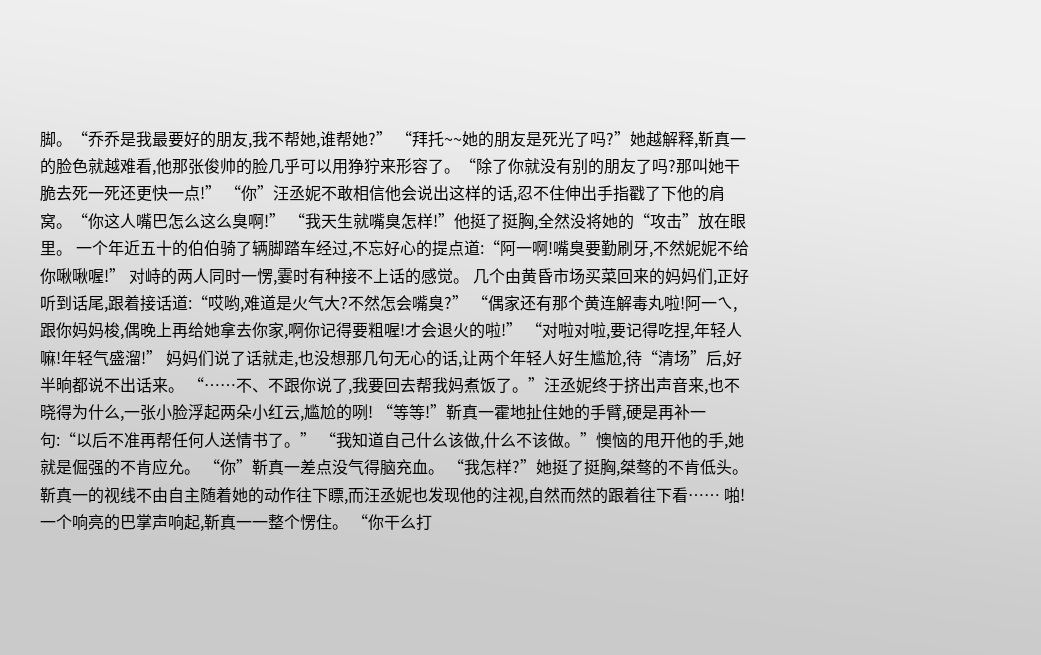脚。“乔乔是我最要好的朋友,我不帮她,谁帮她?” “拜托~~她的朋友是死光了吗?”她越解释,靳真一的脸色就越难看,他那张俊帅的脸几乎可以用狰狞来形容了。“除了你就没有别的朋友了吗?那叫她干脆去死一死还更快一点!” “你”汪丞妮不敢相信他会说出这样的话,忍不住伸出手指戳了下他的肩窝。“你这人嘴巴怎么这么臭啊!” “我天生就嘴臭怎样!”他挺了挺胸,全然没将她的“攻击”放在眼里。 一个年近五十的伯伯骑了辆脚踏车经过,不忘好心的提点道:“阿一啊!嘴臭要勤刷牙,不然妮妮不给你啾啾喔!” 对峙的两人同时一愣,霎时有种接不上话的感觉。 几个由黄昏市场买菜回来的妈妈们,正好听到话尾,跟着接话道:“哎哟,难道是火气大?不然怎会嘴臭?” “偶家还有那个黄连解毒丸啦!阿一ㄟ,跟你妈妈梭,偶晚上再给她拿去你家,啊你记得要粗喔!才会退火的啦!” “对啦对啦,要记得吃捏,年轻人嘛!年轻气盛溜!” 妈妈们说了话就走,也没想那几句无心的话,让两个年轻人好生尴尬,待“清场”后,好半晌都说不出话来。 “……不、不跟你说了,我要回去帮我妈煮饭了。”汪丞妮终于挤出声音来,也不晓得为什么,一张小脸浮起两朵小红云,尴尬的咧! “等等!”靳真一霍地扯住她的手臂,硬是再补一句:“以后不准再帮任何人送情书了。” “我知道自己什么该做,什么不该做。”懊恼的甩开他的手,她就是倔强的不肯应允。 “你”靳真一差点没气得脑充血。 “我怎样?”她挺了挺胸,桀骜的不肯低头。 靳真一的视线不由自主随着她的动作往下瞟,而汪丞妮也发现他的注视,自然而然的跟着往下看…… 啪! 一个响亮的巴掌声响起,靳真一一整个愣住。 “你干么打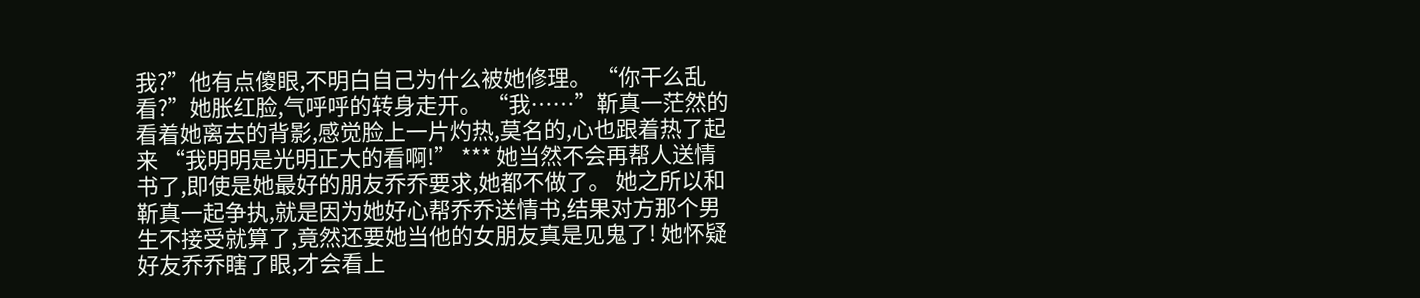我?”他有点傻眼,不明白自己为什么被她修理。 “你干么乱看?”她胀红脸,气呼呼的转身走开。 “我……”靳真一茫然的看着她离去的背影,感觉脸上一片灼热,莫名的,心也跟着热了起来 “我明明是光明正大的看啊!” *** 她当然不会再帮人送情书了,即使是她最好的朋友乔乔要求,她都不做了。 她之所以和靳真一起争执,就是因为她好心帮乔乔送情书,结果对方那个男生不接受就算了,竟然还要她当他的女朋友真是见鬼了! 她怀疑好友乔乔瞎了眼,才会看上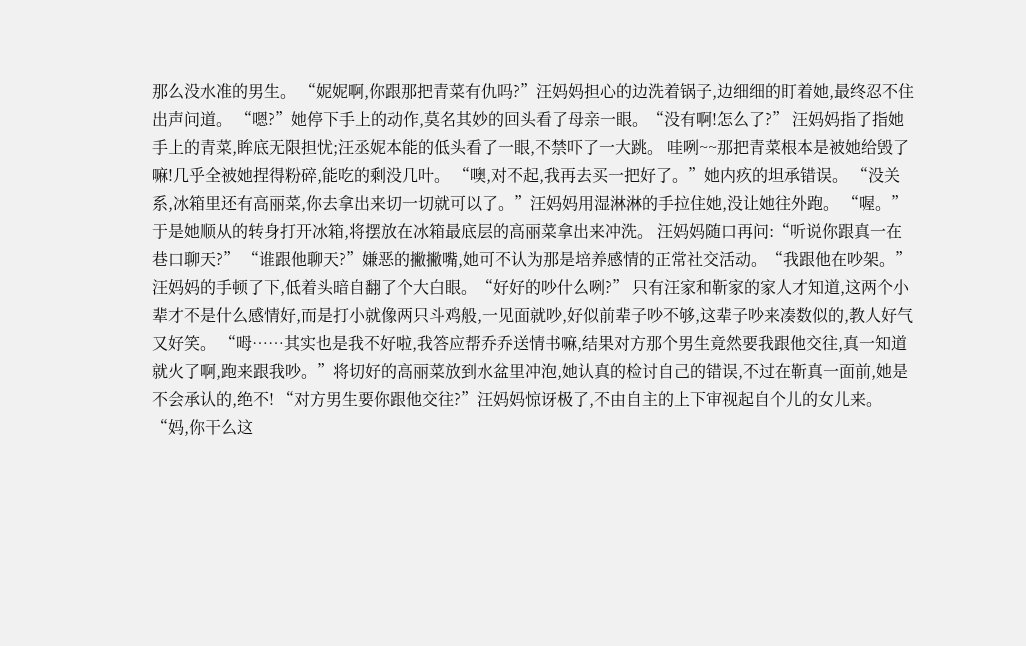那么没水准的男生。 “妮妮啊,你跟那把青菜有仇吗?”汪妈妈担心的边洗着锅子,边细细的盯着她,最终忍不住出声问道。 “嗯?”她停下手上的动作,莫名其妙的回头看了母亲一眼。“没有啊!怎么了?” 汪妈妈指了指她手上的青菜,眸底无限担忧;汪丞妮本能的低头看了一眼,不禁吓了一大跳。 哇咧~~那把青菜根本是被她给毁了嘛!几乎全被她捏得粉碎,能吃的剩没几叶。 “噢,对不起,我再去买一把好了。”她内疚的坦承错误。 “没关系,冰箱里还有高丽菜,你去拿出来切一切就可以了。”汪妈妈用湿淋淋的手拉住她,没让她往外跑。 “喔。”于是她顺从的转身打开冰箱,将摆放在冰箱最底层的高丽菜拿出来冲洗。 汪妈妈随口再问:“听说你跟真一在巷口聊天?” “谁跟他聊天?”嫌恶的撇撇嘴,她可不认为那是培养感情的正常社交活动。“我跟他在吵架。” 汪妈妈的手顿了下,低着头暗自翻了个大白眼。“好好的吵什么咧?” 只有汪家和靳家的家人才知道,这两个小辈才不是什么感情好,而是打小就像两只斗鸡般,一见面就吵,好似前辈子吵不够,这辈子吵来凑数似的,教人好气又好笑。 “呣……其实也是我不好啦,我答应帮乔乔送情书嘛,结果对方那个男生竟然要我跟他交往,真一知道就火了啊,跑来跟我吵。”将切好的高丽菜放到水盆里冲泡,她认真的检讨自己的错误,不过在靳真一面前,她是不会承认的,绝不! “对方男生要你跟他交往?”汪妈妈惊讶极了,不由自主的上下审视起自个儿的女儿来。 “妈,你干么这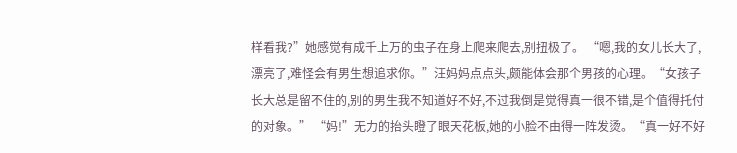样看我?”她感觉有成千上万的虫子在身上爬来爬去,别扭极了。 “嗯,我的女儿长大了,漂亮了,难怪会有男生想追求你。”汪妈妈点点头,颇能体会那个男孩的心理。“女孩子长大总是留不住的,别的男生我不知道好不好,不过我倒是觉得真一很不错,是个值得托付的对象。” “妈!”无力的抬头瞪了眼天花板,她的小脸不由得一阵发烫。“真一好不好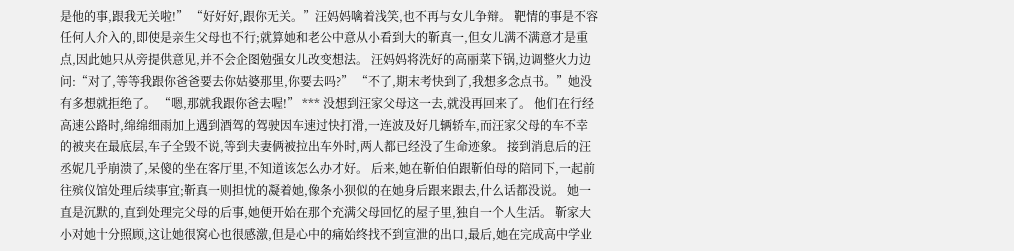是他的事,跟我无关啦!” “好好好,跟你无关。”汪妈妈噙着浅笑,也不再与女儿争辩。 靶情的事是不容任何人介入的,即使是亲生父母也不行;就算她和老公中意从小看到大的靳真一,但女儿满不满意才是重点,因此她只从旁提供意见,并不会企图勉强女儿改变想法。 汪妈妈将洗好的高丽菜下锅,边调整火力边问:“对了,等等我跟你爸爸要去你姑婆那里,你要去吗?” “不了,期末考快到了,我想多念点书。”她没有多想就拒绝了。 “嗯,那就我跟你爸去喔!” *** 没想到汪家父母这一去,就没再回来了。 他们在行经高速公路时,绵绵细雨加上遇到酒驾的驾驶因车速过快打滑,一连波及好几辆轿车,而汪家父母的车不幸的被夹在最底层,车子全毁不说,等到夫妻俩被拉出车外时,两人都已经没了生命迹象。 接到消息后的汪丞妮几乎崩溃了,呆傻的坐在客厅里,不知道该怎么办才好。 后来,她在靳伯伯跟靳伯母的陪同下,一起前往殡仪馆处理后续事宜;靳真一则担忧的凝着她,像条小狈似的在她身后跟来跟去,什么话都没说。 她一直是沉默的,直到处理完父母的后事,她便开始在那个充满父母回忆的屋子里,独自一个人生活。 靳家大小对她十分照顾,这让她很窝心也很感激,但是心中的痛始终找不到宣泄的出口,最后,她在完成高中学业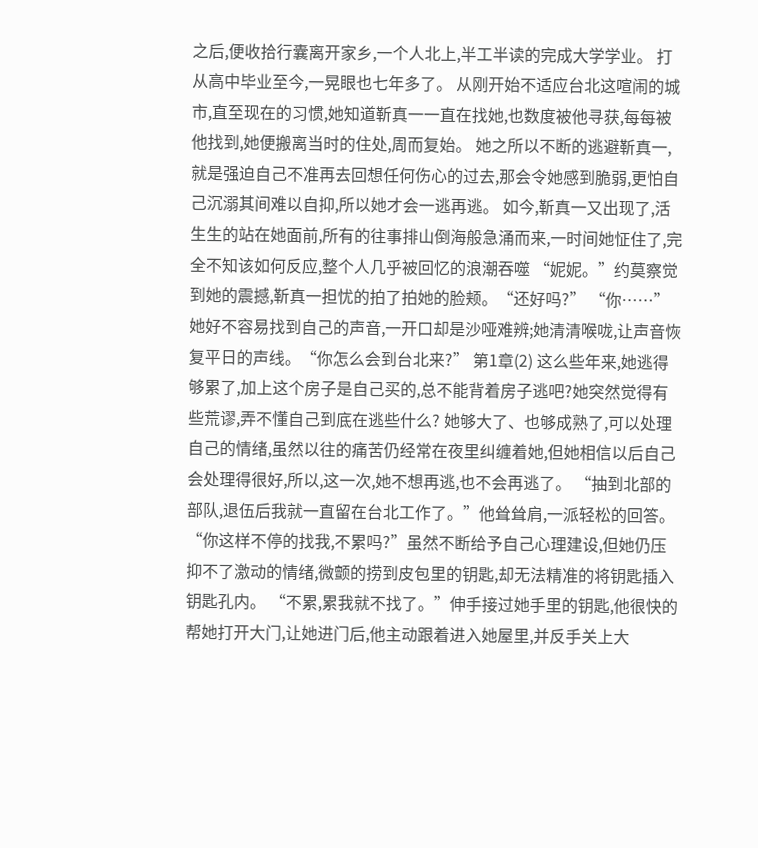之后,便收拾行囊离开家乡,一个人北上,半工半读的完成大学学业。 打从高中毕业至今,一晃眼也七年多了。 从刚开始不适应台北这喧闹的城市,直至现在的习惯,她知道靳真一一直在找她,也数度被他寻获,每每被他找到,她便搬离当时的住处,周而复始。 她之所以不断的逃避靳真一,就是强迫自己不准再去回想任何伤心的过去,那会令她感到脆弱,更怕自己沉溺其间难以自抑,所以她才会一逃再逃。 如今,靳真一又出现了,活生生的站在她面前,所有的往事排山倒海般急涌而来,一时间她怔住了,完全不知该如何反应,整个人几乎被回忆的浪潮吞噬 “妮妮。”约莫察觉到她的震撼,靳真一担忧的拍了拍她的脸颊。“还好吗?” “你……”她好不容易找到自己的声音,一开口却是沙哑难辨;她清清喉咙,让声音恢复平日的声线。“你怎么会到台北来?” 第1章(2) 这么些年来,她逃得够累了,加上这个房子是自己买的,总不能背着房子逃吧?她突然觉得有些荒谬,弄不懂自己到底在逃些什么? 她够大了、也够成熟了,可以处理自己的情绪,虽然以往的痛苦仍经常在夜里纠缠着她,但她相信以后自己会处理得很好,所以,这一次,她不想再逃,也不会再逃了。 “抽到北部的部队,退伍后我就一直留在台北工作了。”他耸耸肩,一派轻松的回答。 “你这样不停的找我,不累吗?”虽然不断给予自己心理建设,但她仍压抑不了激动的情绪,微颤的捞到皮包里的钥匙,却无法精准的将钥匙插入钥匙孔内。 “不累,累我就不找了。”伸手接过她手里的钥匙,他很快的帮她打开大门,让她进门后,他主动跟着进入她屋里,并反手关上大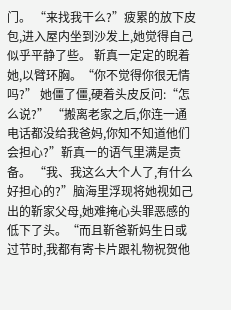门。 “来找我干么?”疲累的放下皮包,进入屋内坐到沙发上,她觉得自己似乎平静了些。 靳真一定定的睨着她,以臂环胸。“你不觉得你很无情吗?” 她僵了僵,硬着头皮反问:“怎么说?” “搬离老家之后,你连一通电话都没给我爸妈,你知不知道他们会担心?”靳真一的语气里满是责备。 “我、我这么大个人了,有什么好担心的?”脑海里浮现将她视如己出的靳家父母,她难掩心头罪恶感的低下了头。“而且靳爸靳妈生日或过节时,我都有寄卡片跟礼物祝贺他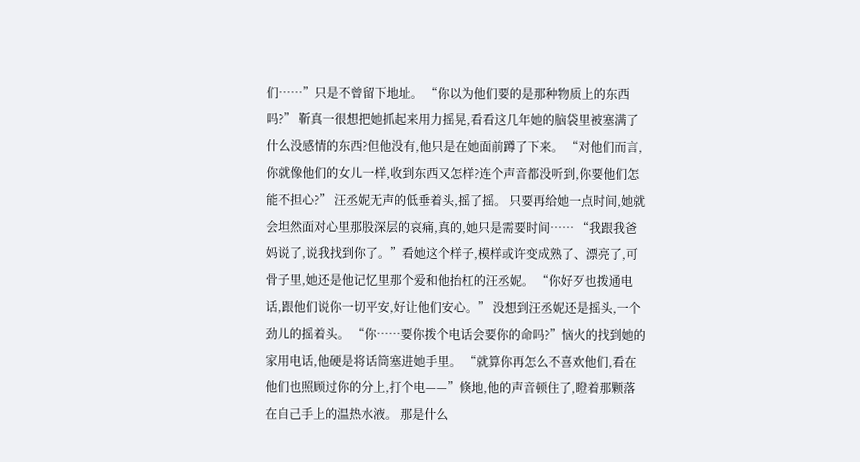们……”只是不曾留下地址。 “你以为他们要的是那种物质上的东西吗?” 靳真一很想把她抓起来用力摇晃,看看这几年她的脑袋里被塞满了什么没感情的东西?但他没有,他只是在她面前蹲了下来。 “对他们而言,你就像他们的女儿一样,收到东西又怎样?连个声音都没听到,你要他们怎能不担心?” 汪丞妮无声的低垂着头,摇了摇。 只要再给她一点时间,她就会坦然面对心里那股深层的哀痛,真的,她只是需要时间…… “我跟我爸妈说了,说我找到你了。”看她这个样子,模样或许变成熟了、漂亮了,可骨子里,她还是他记忆里那个爱和他抬杠的汪丞妮。 “你好歹也拨通电话,跟他们说你一切平安,好让他们安心。” 没想到汪丞妮还是摇头,一个劲儿的摇着头。 “你……要你拨个电话会要你的命吗?”恼火的找到她的家用电话,他硬是将话筒塞进她手里。 “就算你再怎么不喜欢他们,看在他们也照顾过你的分上,打个电——”倏地,他的声音顿住了,瞪着那颗落在自己手上的温热水液。 那是什么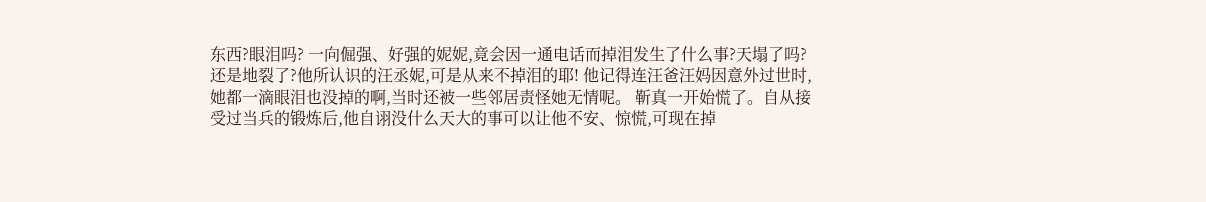东西?眼泪吗? 一向倔强、好强的妮妮,竟会因一通电话而掉泪发生了什么事?天塌了吗?还是地裂了?他所认识的汪丞妮,可是从来不掉泪的耶! 他记得连汪爸汪妈因意外过世时,她都一滴眼泪也没掉的啊,当时还被一些邻居责怪她无情呢。 靳真一开始慌了。自从接受过当兵的锻炼后,他自诩没什么天大的事可以让他不安、惊慌,可现在掉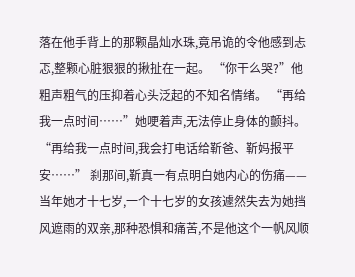落在他手背上的那颗晶灿水珠,竟吊诡的令他感到忐忑,整颗心脏狠狠的揪扯在一起。 “你干么哭?”他粗声粗气的压抑着心头泛起的不知名情绪。 “再给我一点时间……”她哽着声,无法停止身体的颤抖。 “再给我一点时间,我会打电话给靳爸、靳妈报平安……” 刹那间,靳真一有点明白她内心的伤痛—— 当年她才十七岁,一个十七岁的女孩遽然失去为她挡风遮雨的双亲,那种恐惧和痛苦,不是他这个一帆风顺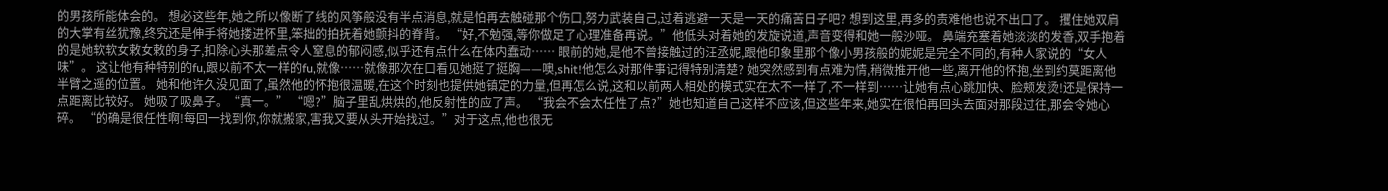的男孩所能体会的。 想必这些年,她之所以像断了线的风筝般没有半点消息,就是怕再去触碰那个伤口,努力武装自己,过着逃避一天是一天的痛苦日子吧? 想到这里,再多的责难他也说不出口了。 攫住她双肩的大掌有丝犹豫,终究还是伸手将她搂进怀里,笨拙的拍抚着她颤抖的脊背。 “好,不勉强,等你做足了心理准备再说。”他低头对着她的发旋说道,声音变得和她一般沙哑。 鼻端充塞着她淡淡的发香,双手抱着的是她软软女敕女敕的身子,扣除心头那差点令人窒息的郁闷感,似乎还有点什么在体内蠢动…… 眼前的她,是他不曾接触过的汪丞妮,跟他印象里那个像小男孩般的妮妮是完全不同的,有种人家说的“女人味”。 这让他有种特别的fu,跟以前不太一样的fu,就像……就像那次在口看见她挺了挺胸——噢,shit!他怎么对那件事记得特别清楚? 她突然感到有点难为情,稍微推开他一些,离开他的怀抱,坐到约莫距离他半臂之遥的位置。 她和他许久没见面了,虽然他的怀抱很温暖,在这个时刻也提供她镇定的力量,但再怎么说,这和以前两人相处的模式实在太不一样了,不一样到……让她有点心跳加快、脸颊发烫!还是保持一点距离比较好。 她吸了吸鼻子。“真一。” “嗯?”脑子里乱烘烘的,他反射性的应了声。 “我会不会太任性了点?”她也知道自己这样不应该,但这些年来,她实在很怕再回头去面对那段过往,那会令她心碎。 “的确是很任性啊!每回一找到你,你就搬家,害我又要从头开始找过。”对于这点,他也很无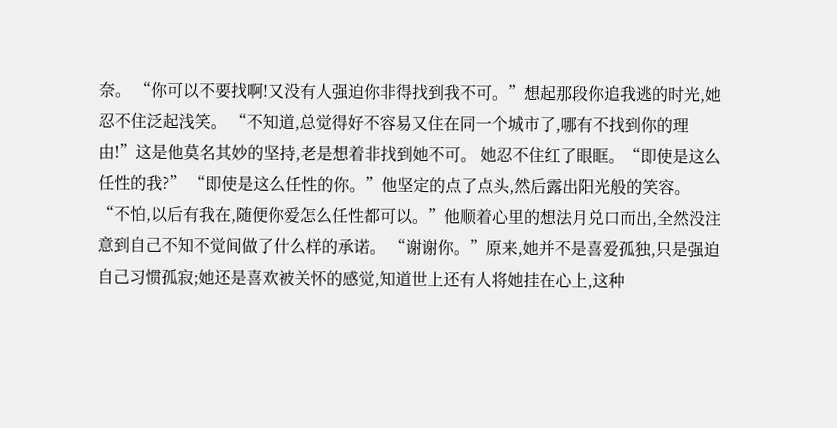奈。 “你可以不要找啊!又没有人强迫你非得找到我不可。”想起那段你追我逃的时光,她忍不住泛起浅笑。 “不知道,总觉得好不容易又住在同一个城市了,哪有不找到你的理由!”这是他莫名其妙的坚持,老是想着非找到她不可。 她忍不住红了眼眶。“即使是这么任性的我?” “即使是这么任性的你。”他坚定的点了点头,然后露出阳光般的笑容。 “不怕,以后有我在,随便你爱怎么任性都可以。”他顺着心里的想法月兑口而出,全然没注意到自己不知不觉间做了什么样的承诺。 “谢谢你。”原来,她并不是喜爱孤独,只是强迫自己习惯孤寂;她还是喜欢被关怀的感觉,知道世上还有人将她挂在心上,这种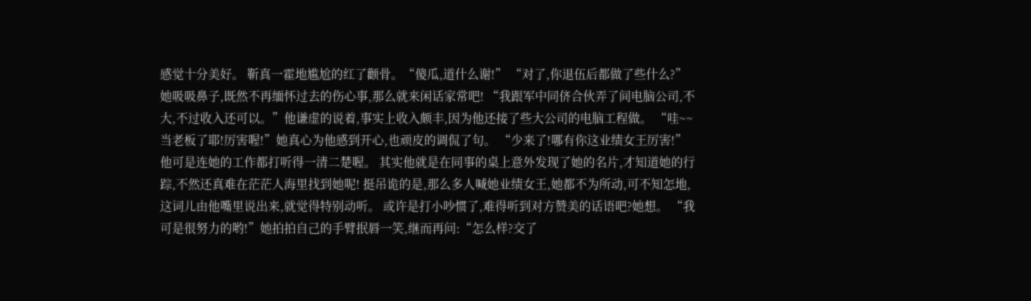感觉十分美好。 靳真一霍地尴尬的红了颧骨。“傻瓜,道什么谢!” “对了,你退伍后都做了些什么?”她吸吸鼻子,既然不再缅怀过去的伤心事,那么就来闲话家常吧! “我跟军中同侪合伙弄了间电脑公司,不大,不过收入还可以。”他谦虚的说着,事实上收入颇丰,因为他还接了些大公司的电脑工程做。 “哇~~当老板了耶!厉害喔!”她真心为他感到开心,也顽皮的调侃了句。 “少来了!哪有你这业绩女王厉害!”他可是连她的工作都打听得一清二楚喔。 其实他就是在同事的桌上意外发现了她的名片,才知道她的行踪,不然还真难在茫茫人海里找到她呢! 挺吊诡的是,那么多人喊她业绩女王,她都不为所动,可不知怎地,这词儿由他嘴里说出来,就觉得特别动听。 或许是打小吵惯了,难得听到对方赞美的话语吧?她想。 “我可是很努力的哟!”她拍拍自己的手臂抿唇一笑,继而再问:“怎么样?交了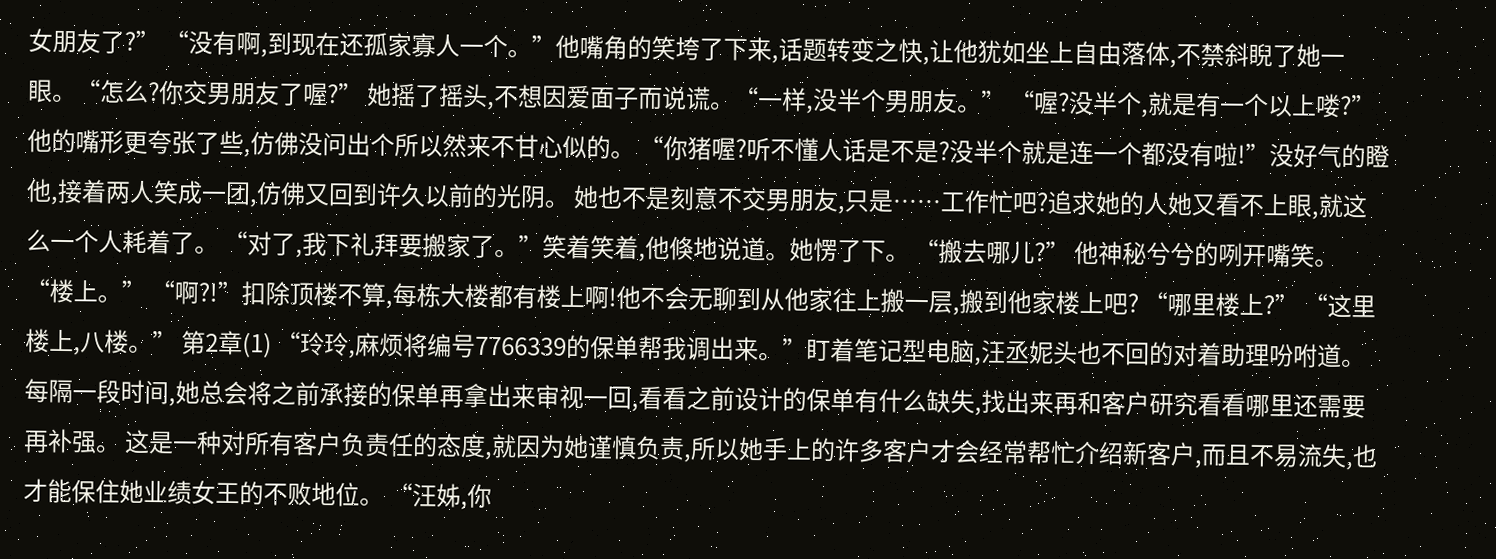女朋友了?” “没有啊,到现在还孤家寡人一个。”他嘴角的笑垮了下来,话题转变之快,让他犹如坐上自由落体,不禁斜睨了她一眼。“怎么?你交男朋友了喔?” 她摇了摇头,不想因爱面子而说谎。“一样,没半个男朋友。” “喔?没半个,就是有一个以上喽?”他的嘴形更夸张了些,仿佛没问出个所以然来不甘心似的。 “你猪喔?听不懂人话是不是?没半个就是连一个都没有啦!”没好气的瞪他,接着两人笑成一团,仿佛又回到许久以前的光阴。 她也不是刻意不交男朋友,只是……工作忙吧?追求她的人她又看不上眼,就这么一个人耗着了。 “对了,我下礼拜要搬家了。”笑着笑着,他倏地说道。她愣了下。 “搬去哪儿?” 他神秘兮兮的咧开嘴笑。 “楼上。” “啊?!”扣除顶楼不算,每栋大楼都有楼上啊!他不会无聊到从他家往上搬一层,搬到他家楼上吧? “哪里楼上?” “这里楼上,八楼。” 第2章(1) “玲玲,麻烦将编号7766339的保单帮我调出来。”盯着笔记型电脑,汪丞妮头也不回的对着助理吩咐道。 每隔一段时间,她总会将之前承接的保单再拿出来审视一回,看看之前设计的保单有什么缺失,找出来再和客户研究看看哪里还需要再补强。 这是一种对所有客户负责任的态度,就因为她谨慎负责,所以她手上的许多客户才会经常帮忙介绍新客户,而且不易流失,也才能保住她业绩女王的不败地位。 “汪姊,你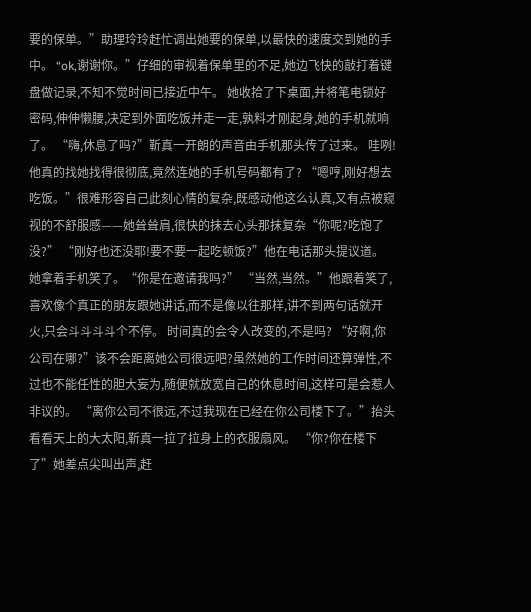要的保单。”助理玲玲赶忙调出她要的保单,以最快的速度交到她的手中。 “ok,谢谢你。”仔细的审视着保单里的不足,她边飞快的敲打着键盘做记录,不知不觉时间已接近中午。 她收拾了下桌面,并将笔电锁好密码,伸伸懒腰,决定到外面吃饭并走一走,孰料才刚起身,她的手机就响了。 “嗨,休息了吗?”靳真一开朗的声音由手机那头传了过来。 哇咧!他真的找她找得很彻底,竟然连她的手机号码都有了? “嗯哼,刚好想去吃饭。”很难形容自己此刻心情的复杂,既感动他这么认真,又有点被窥视的不舒服感——她耸耸肩,很快的抹去心头那抹复杂“你呢?吃饱了没?” “刚好也还没耶!要不要一起吃顿饭?”他在电话那头提议道。 她拿着手机笑了。“你是在邀请我吗?” “当然,当然。”他跟着笑了,喜欢像个真正的朋友跟她讲话,而不是像以往那样,讲不到两句话就开火,只会斗斗斗斗个不停。 时间真的会令人改变的,不是吗? “好啊,你公司在哪?”该不会距离她公司很远吧?虽然她的工作时间还算弹性,不过也不能任性的胆大妄为,随便就放宽自己的休息时间,这样可是会惹人非议的。 “离你公司不很远,不过我现在已经在你公司楼下了。”抬头看看天上的大太阳,靳真一拉了拉身上的衣服扇风。 “你?你在楼下了”她差点尖叫出声,赶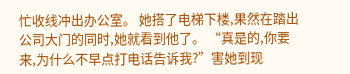忙收线冲出办公室。 她搭了电梯下楼,果然在踏出公司大门的同时,她就看到他了。 “真是的,你要来,为什么不早点打电话告诉我?”害她到现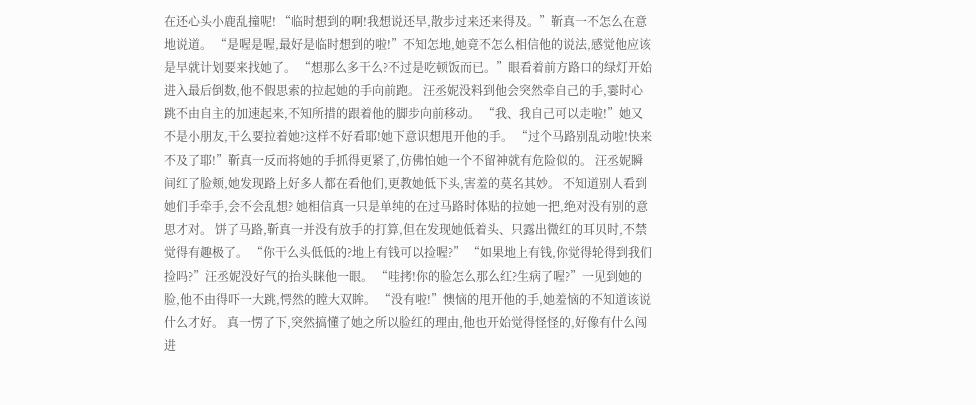在还心头小鹿乱撞呢! “临时想到的啊!我想说还早,散步过来还来得及。”靳真一不怎么在意地说道。 “是喔是喔,最好是临时想到的啦!”不知怎地,她竟不怎么相信他的说法,感觉他应该是早就计划要来找她了。 “想那么多干么?不过是吃顿饭而已。”眼看着前方路口的绿灯开始进入最后倒数,他不假思索的拉起她的手向前跑。 汪丞妮没料到他会突然牵自己的手,霎时心跳不由自主的加速起来,不知所措的跟着他的脚步向前移动。 “我、我自己可以走啦!”她又不是小朋友,干么要拉着她?这样不好看耶!她下意识想甩开他的手。 “过个马路别乱动啦!快来不及了耶!”靳真一反而将她的手抓得更紧了,仿佛怕她一个不留神就有危险似的。 汪丞妮瞬间红了脸颊,她发现路上好多人都在看他们,更教她低下头,害羞的莫名其妙。 不知道别人看到她们手牵手,会不会乱想? 她相信真一只是单纯的在过马路时体贴的拉她一把,绝对没有别的意思才对。 饼了马路,靳真一并没有放手的打算,但在发现她低着头、只露出微红的耳贝时,不禁觉得有趣极了。 “你干么头低低的?地上有钱可以捡喔?” “如果地上有钱,你觉得轮得到我们捡吗?”汪丞妮没好气的抬头睐他一眼。 “哇拷!你的脸怎么那么红?生病了喔?”一见到她的脸,他不由得吓一大跳,愕然的瞠大双眸。 “没有啦!”懊恼的甩开他的手,她羞恼的不知道该说什么才好。 真一愣了下,突然搞懂了她之所以脸红的理由,他也开始觉得怪怪的,好像有什么闯进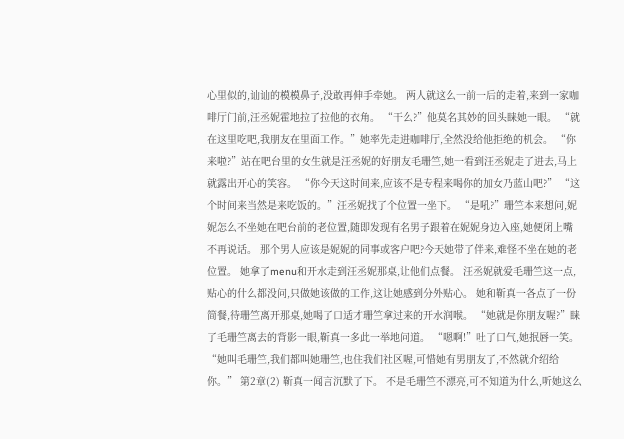心里似的,讪讪的模模鼻子,没敢再伸手牵她。 两人就这么一前一后的走着,来到一家咖啡厅门前,汪丞妮霍地拉了拉他的衣角。 “干么?”他莫名其妙的回头睐她一眼。 “就在这里吃吧,我朋友在里面工作。”她率先走进咖啡厅,全然没给他拒绝的机会。 “你来啦?”站在吧台里的女生就是汪丞妮的好朋友毛珊竺,她一看到汪丞妮走了进去,马上就露出开心的笑容。 “你今天这时间来,应该不是专程来喝你的加女乃蓝山吧?” “这个时间来当然是来吃饭的。”汪丞妮找了个位置一坐下。 “是吼?”珊竺本来想问,妮妮怎么不坐她在吧台前的老位置,随即发现有名男子跟着在妮妮身边入座,她便闭上嘴不再说话。 那个男人应该是妮妮的同事或客户吧?今天她带了伴来,难怪不坐在她的老位置。 她拿了menu和开水走到汪丞妮那桌,让他们点餐。 汪丞妮就爱毛珊竺这一点,贴心的什么都没问,只做她该做的工作,这让她感到分外贴心。 她和靳真一各点了一份简餐,待珊竺离开那桌,她喝了口适才珊竺拿过来的开水润喉。 “她就是你朋友喔?”睐了毛珊竺离去的背影一眼,靳真一多此一举地问道。 “嗯啊!”吐了口气,她抿唇一笑。“她叫毛珊竺,我们都叫她珊竺,也住我们社区喔,可惜她有男朋友了,不然就介绍给你。” 第2章(2) 靳真一闻言沉默了下。 不是毛珊竺不漂亮,可不知道为什么,听她这么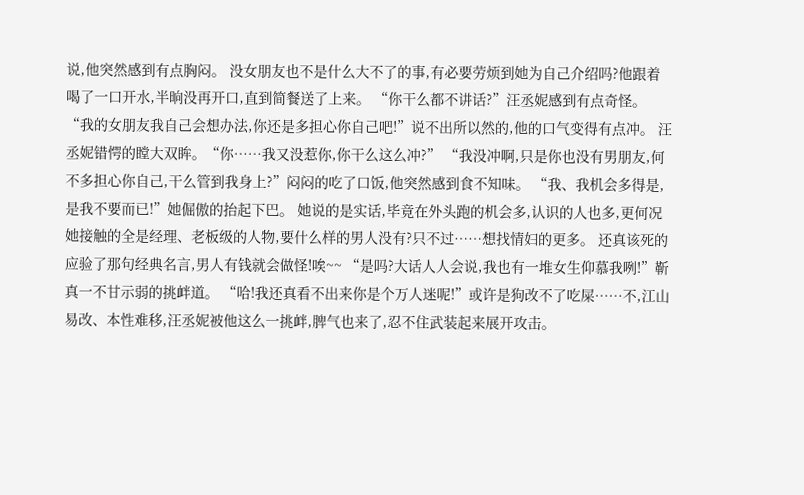说,他突然感到有点胸闷。 没女朋友也不是什么大不了的事,有必要劳烦到她为自己介绍吗?他跟着喝了一口开水,半晌没再开口,直到简餐送了上来。 “你干么都不讲话?”汪丞妮感到有点奇怪。 “我的女朋友我自己会想办法,你还是多担心你自己吧!”说不出所以然的,他的口气变得有点冲。 汪丞妮错愕的瞠大双眸。“你……我又没惹你,你干么这么冲?” “我没冲啊,只是你也没有男朋友,何不多担心你自己,干么管到我身上?”闷闷的吃了口饭,他突然感到食不知味。 “我、我机会多得是,是我不要而已!”她倔傲的抬起下巴。 她说的是实话,毕竟在外头跑的机会多,认识的人也多,更何况她接触的全是经理、老板级的人物,要什么样的男人没有?只不过……想找情妇的更多。 还真该死的应验了那句经典名言,男人有钱就会做怪!唉~~ “是吗?大话人人会说,我也有一堆女生仰慕我咧!”靳真一不甘示弱的挑衅道。 “哈!我还真看不出来你是个万人迷呢!”或许是狗改不了吃屎……不,江山易改、本性难移,汪丞妮被他这么一挑衅,脾气也来了,忍不住武装起来展开攻击。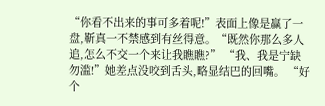“你看不出来的事可多着呢!”表面上像是赢了一盘,靳真一不禁感到有丝得意。“既然你那么多人追,怎么不交一个来让我瞧瞧?” “我、我是宁缺勿滥!”她差点没咬到舌头,略显结巴的回嘴。 “好个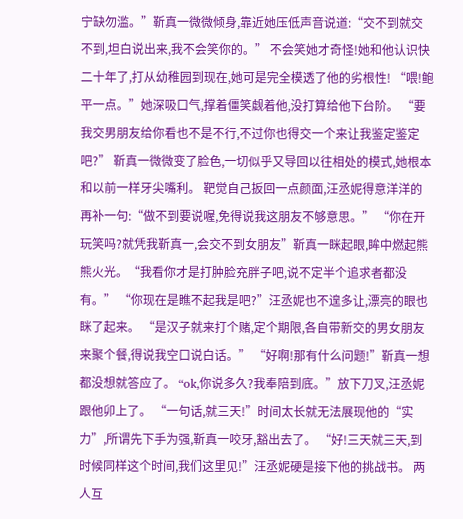宁缺勿滥。”靳真一微微倾身,靠近她压低声音说道:“交不到就交不到,坦白说出来,我不会笑你的。” 不会笑她才奇怪!她和他认识快二十年了,打从幼稚园到现在,她可是完全模透了他的劣根性! “喂!鲍平一点。”她深吸口气,撑着僵笑觑着他,没打算给他下台阶。 “要我交男朋友给你看也不是不行,不过你也得交一个来让我鉴定鉴定吧?” 靳真一微微变了脸色,一切似乎又导回以往相处的模式,她根本和以前一样牙尖嘴利。 靶觉自己扳回一点颜面,汪丞妮得意洋洋的再补一句:“做不到要说喔,免得说我这朋友不够意思。” “你在开玩笑吗?就凭我靳真一,会交不到女朋友”靳真一眯起眼,眸中燃起熊熊火光。“我看你才是打肿脸充胖子吧,说不定半个追求者都没有。” “你现在是瞧不起我是吧?”汪丞妮也不遑多让,漂亮的眼也眯了起来。 “是汉子就来打个赌,定个期限,各自带新交的男女朋友来聚个餐,得说我空口说白话。” “好啊!那有什么问题!”靳真一想都没想就答应了。 “ok,你说多久?我奉陪到底。”放下刀叉,汪丞妮跟他卯上了。 “一句话,就三天!”时间太长就无法展现他的“实力”,所谓先下手为强,靳真一咬牙,豁出去了。 “好!三天就三天,到时候同样这个时间,我们这里见!”汪丞妮硬是接下他的挑战书。 两人互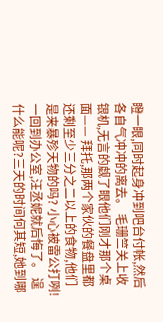瞪一眼,同时起身冲到吧台付帐,然后各自气冲冲的离去。 毛珊竺关上收银机,无言的觑了眼他们刚才那个桌面—— 拜托,那两个家伙的餐盘里都还剩至少三分之二以上的食物,他们是来暴殄天物的吗? 小心被雷公打咧! 一回到办公室,汪丞妮就后悔了。 逞什么能呢?三天的时间何其短,她到哪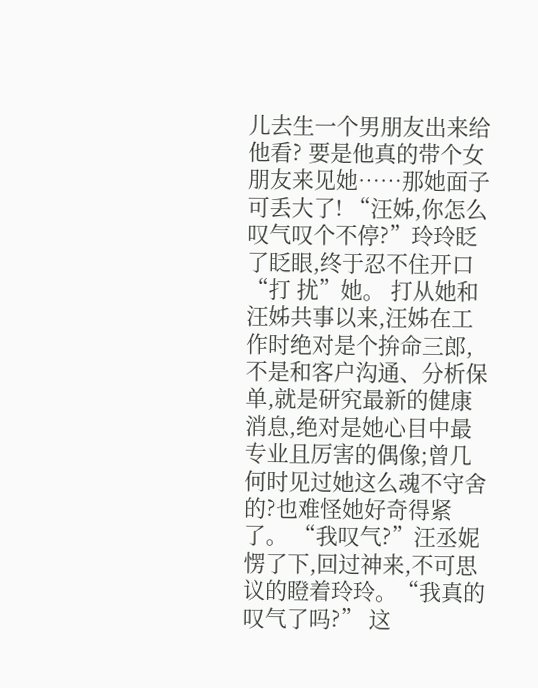儿去生一个男朋友出来给他看? 要是他真的带个女朋友来见她……那她面子可丢大了! “汪姊,你怎么叹气叹个不停?”玲玲眨了眨眼,终于忍不住开口“打 扰”她。 打从她和汪姊共事以来,汪姊在工作时绝对是个拚命三郎,不是和客户沟通、分析保单,就是研究最新的健康消息,绝对是她心目中最专业且厉害的偶像;曾几何时见过她这么魂不守舍的?也难怪她好奇得紧了。 “我叹气?”汪丞妮愣了下,回过神来,不可思议的瞪着玲玲。“我真的叹气了吗?” 这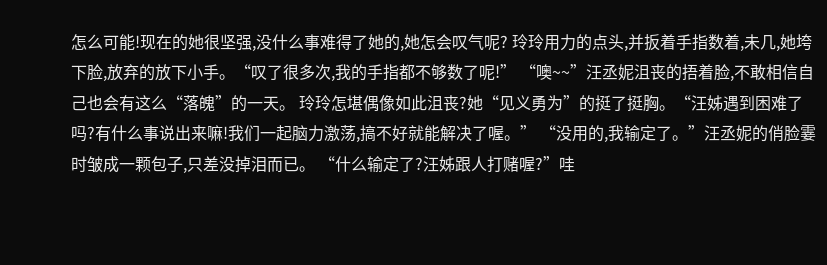怎么可能!现在的她很坚强,没什么事难得了她的,她怎会叹气呢? 玲玲用力的点头,并扳着手指数着,未几,她垮下脸,放弃的放下小手。“叹了很多次,我的手指都不够数了呢!” “噢~~”汪丞妮沮丧的捂着脸,不敢相信自己也会有这么“落魄”的一天。 玲玲怎堪偶像如此沮丧?她“见义勇为”的挺了挺胸。“汪姊遇到困难了吗?有什么事说出来嘛!我们一起脑力激荡,搞不好就能解决了喔。” “没用的,我输定了。”汪丞妮的俏脸霎时皱成一颗包子,只差没掉泪而已。 “什么输定了?汪姊跟人打赌喔?”哇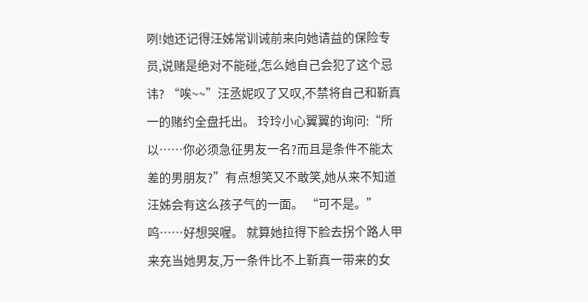咧!她还记得汪姊常训诫前来向她请益的保险专员,说赌是绝对不能碰,怎么她自己会犯了这个忌讳? “唉~~”汪丞妮叹了又叹,不禁将自己和靳真一的赌约全盘托出。 玲玲小心翼翼的询问:“所以……你必须急征男友一名?而且是条件不能太差的男朋友?”有点想笑又不敢笑,她从来不知道汪姊会有这么孩子气的一面。 “可不是。”呜……好想哭喔。 就算她拉得下脸去拐个路人甲来充当她男友,万一条件比不上靳真一带来的女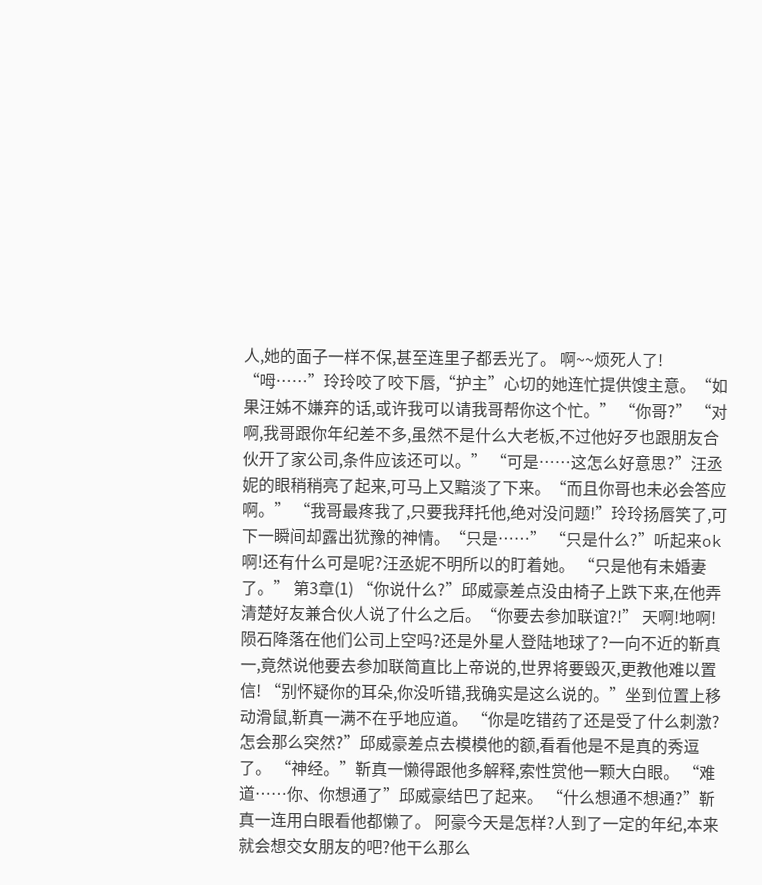人,她的面子一样不保,甚至连里子都丢光了。 啊~~烦死人了! “呣……”玲玲咬了咬下唇,“护主”心切的她连忙提供馊主意。“如果汪姊不嫌弃的话,或许我可以请我哥帮你这个忙。” “你哥?” “对啊,我哥跟你年纪差不多,虽然不是什么大老板,不过他好歹也跟朋友合伙开了家公司,条件应该还可以。” “可是……这怎么好意思?”汪丞妮的眼稍稍亮了起来,可马上又黯淡了下来。“而且你哥也未必会答应啊。” “我哥最疼我了,只要我拜托他,绝对没问题!”玲玲扬唇笑了,可下一瞬间却露出犹豫的神情。“只是……” “只是什么?”听起来ok啊!还有什么可是呢?汪丞妮不明所以的盯着她。 “只是他有未婚妻了。” 第3章(1) “你说什么?”邱威豪差点没由椅子上跌下来,在他弄清楚好友兼合伙人说了什么之后。“你要去参加联谊?!” 天啊!地啊!陨石降落在他们公司上空吗?还是外星人登陆地球了?一向不近的靳真一,竟然说他要去参加联简直比上帝说的,世界将要毁灭,更教他难以置信! “别怀疑你的耳朵,你没听错,我确实是这么说的。”坐到位置上移动滑鼠,靳真一满不在乎地应道。 “你是吃错药了还是受了什么刺激?怎会那么突然?”邱威豪差点去模模他的额,看看他是不是真的秀逗了。 “神经。”靳真一懒得跟他多解释,索性赏他一颗大白眼。 “难道……你、你想通了”邱威豪结巴了起来。 “什么想通不想通?”靳真一连用白眼看他都懒了。 阿豪今天是怎样?人到了一定的年纪,本来就会想交女朋友的吧?他干么那么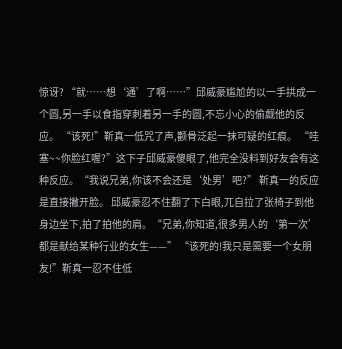惊讶? “就……想‘通’了啊……”邱威豪尴尬的以一手拱成一个圆,另一手以食指穿刺着另一手的圆,不忘小心的偷觑他的反应。 “该死!”靳真一低咒了声,颧骨泛起一抹可疑的红痕。 “哇塞~~你脸红喔?”这下子邱威豪傻眼了,他完全没料到好友会有这种反应。“我说兄弟,你该不会还是‘处男’吧?” 靳真一的反应是直接撇开脸。 邱威豪忍不住翻了下白眼,兀自拉了张椅子到他身边坐下,拍了拍他的肩。“兄弟,你知道,很多男人的‘第一次’都是献给某种行业的女生——” “该死的!我只是需要一个女朋友!”靳真一忍不住低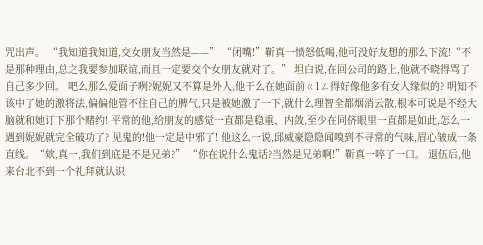咒出声。 “我知道我知道,交女朋友当然是——” “闭嘴!”靳真一愤怒低喝,他可没好友想的那么下流!“不是那种理由,总之我要参加联谊,而且一定要交个女朋友就对了。” 坦白说,在回公司的路上,他就不晓得骂了自己多少回。 吧么那么爱面子咧?妮妮又不算是外人,他干么在她面前ㄍ1ㄥ得好像他多有女人缘似的? 明知不该中了她的激将法,偏偏他管不住自己的脾气,只是被她激了一下,就什么理智全都烟消云散,根本可说是不经大脑就和她订下那个赌约! 平常的他,给朋友的感觉一直都是稳重、内敛,至少在同侪眼里一直都是如此,怎么一遇到妮妮就完全破功了? 见鬼的!他一定是中邪了! 他这么一说,邱威豪隐隐闻嗅到不寻常的气味,眉心皱成一条直线。“欸,真一,我们到底是不是兄弟?” “你在说什么鬼话?当然是兄弟啊!”靳真一啐了一口。 退伍后,他来台北不到一个礼拜就认识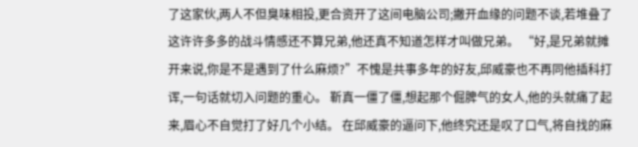了这家伙,两人不但臭味相投,更合资开了这间电脑公司;撇开血缘的问题不谈,若堆叠了这许许多多的战斗情感还不算兄弟,他还真不知道怎样才叫做兄弟。 “好,是兄弟就摊开来说,你是不是遇到了什么麻烦?”不愧是共事多年的好友,邱威豪也不再同他插科打诨,一句话就切入问题的重心。 靳真一僵了僵,想起那个倔脾气的女人,他的头就痛了起来,眉心不自觉打了好几个小结。 在邱威豪的逼问下,他终究还是叹了口气,将自找的麻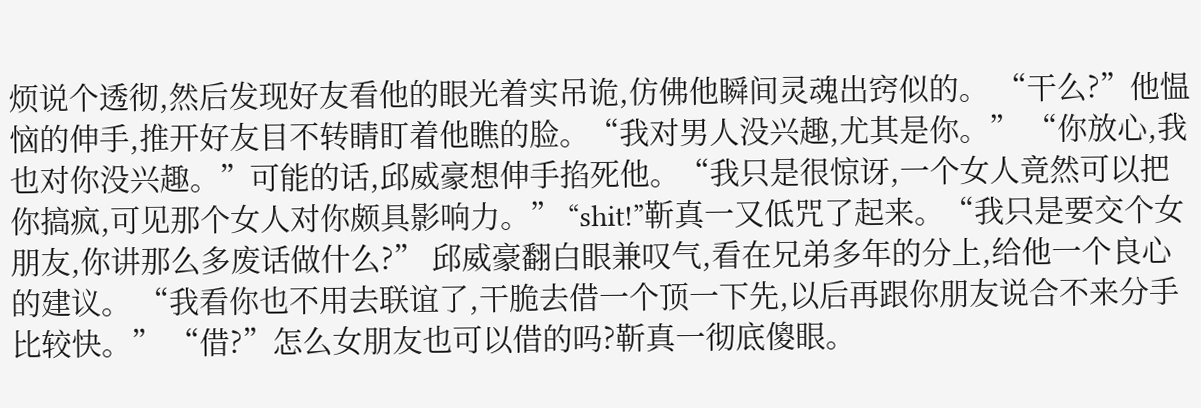烦说个透彻,然后发现好友看他的眼光着实吊诡,仿佛他瞬间灵魂出窍似的。 “干么?”他愠恼的伸手,推开好友目不转睛盯着他瞧的脸。“我对男人没兴趣,尤其是你。” “你放心,我也对你没兴趣。”可能的话,邱威豪想伸手掐死他。“我只是很惊讶,一个女人竟然可以把你搞疯,可见那个女人对你颇具影响力。” “shit!”靳真一又低咒了起来。“我只是要交个女朋友,你讲那么多废话做什么?” 邱威豪翻白眼兼叹气,看在兄弟多年的分上,给他一个良心的建议。 “我看你也不用去联谊了,干脆去借一个顶一下先,以后再跟你朋友说合不来分手比较快。” “借?”怎么女朋友也可以借的吗?靳真一彻底傻眼。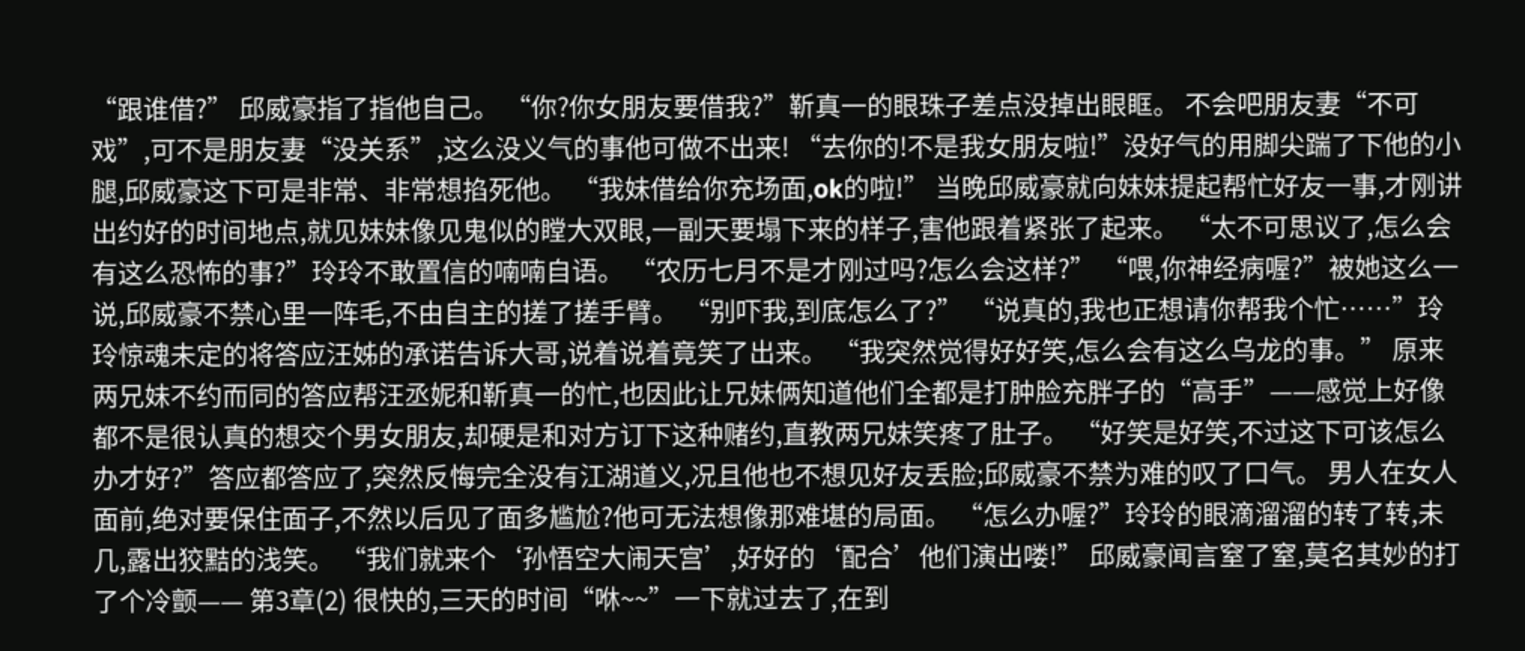“跟谁借?” 邱威豪指了指他自己。 “你?你女朋友要借我?”靳真一的眼珠子差点没掉出眼眶。 不会吧朋友妻“不可戏”,可不是朋友妻“没关系”,这么没义气的事他可做不出来! “去你的!不是我女朋友啦!”没好气的用脚尖踹了下他的小腿,邱威豪这下可是非常、非常想掐死他。 “我妹借给你充场面,ok的啦!” 当晚邱威豪就向妹妹提起帮忙好友一事,才刚讲出约好的时间地点,就见妹妹像见鬼似的瞠大双眼,一副天要塌下来的样子,害他跟着紧张了起来。 “太不可思议了,怎么会有这么恐怖的事?”玲玲不敢置信的喃喃自语。 “农历七月不是才刚过吗?怎么会这样?” “喂,你神经病喔?”被她这么一说,邱威豪不禁心里一阵毛,不由自主的搓了搓手臂。 “别吓我,到底怎么了?” “说真的,我也正想请你帮我个忙……”玲玲惊魂未定的将答应汪姊的承诺告诉大哥,说着说着竟笑了出来。 “我突然觉得好好笑,怎么会有这么乌龙的事。” 原来两兄妹不约而同的答应帮汪丞妮和靳真一的忙,也因此让兄妹俩知道他们全都是打肿脸充胖子的“高手”——感觉上好像都不是很认真的想交个男女朋友,却硬是和对方订下这种赌约,直教两兄妹笑疼了肚子。 “好笑是好笑,不过这下可该怎么办才好?”答应都答应了,突然反悔完全没有江湖道义,况且他也不想见好友丢脸;邱威豪不禁为难的叹了口气。 男人在女人面前,绝对要保住面子,不然以后见了面多尴尬?他可无法想像那难堪的局面。 “怎么办喔?”玲玲的眼滴溜溜的转了转,未几,露出狡黠的浅笑。 “我们就来个‘孙悟空大闹天宫’,好好的‘配合’他们演出喽!” 邱威豪闻言窒了窒,莫名其妙的打了个冷颤—— 第3章(2) 很快的,三天的时间“咻~~”一下就过去了,在到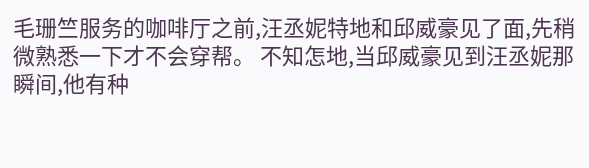毛珊竺服务的咖啡厅之前,汪丞妮特地和邱威豪见了面,先稍微熟悉一下才不会穿帮。 不知怎地,当邱威豪见到汪丞妮那瞬间,他有种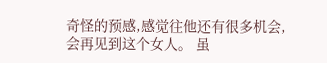奇怪的预感,感觉往他还有很多机会,会再见到这个女人。 虽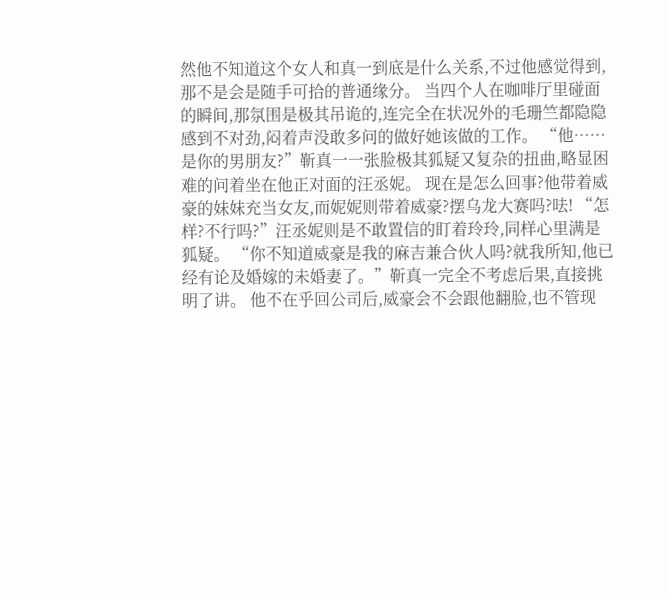然他不知道这个女人和真一到底是什么关系,不过他感觉得到,那不是会是随手可拾的普通缘分。 当四个人在咖啡厅里碰面的瞬间,那氛围是极其吊诡的,连完全在状况外的毛珊竺都隐隐感到不对劲,闷着声没敢多问的做好她该做的工作。 “他……是你的男朋友?”靳真一一张脸极其狐疑又复杂的扭曲,略显困难的问着坐在他正对面的汪丞妮。 现在是怎么回事?他带着威豪的妹妹充当女友,而妮妮则带着威豪?摆乌龙大赛吗?呿! “怎样?不行吗?”汪丞妮则是不敢置信的盯着玲玲,同样心里满是狐疑。 “你不知道威豪是我的麻吉兼合伙人吗?就我所知,他已经有论及婚嫁的未婚妻了。”靳真一完全不考虑后果,直接挑明了讲。 他不在乎回公司后,威豪会不会跟他翻脸,也不管现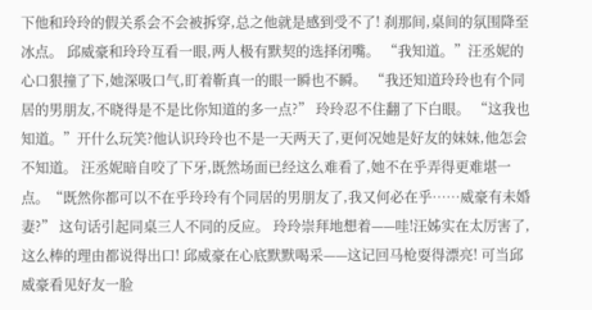下他和玲玲的假关系会不会被拆穿,总之他就是感到受不了! 刹那间,桌间的氛围降至冰点。 邱威豪和玲玲互看一眼,两人极有默契的选择闭嘴。 “我知道。”汪丞妮的心口狠撞了下,她深吸口气,盯着靳真一的眼一瞬也不瞬。 “我还知道玲玲也有个同居的男朋友,不晓得是不是比你知道的多一点?” 玲玲忍不住翻了下白眼。 “这我也知道。”开什么玩笑?他认识玲玲也不是一天两天了,更何况她是好友的妹妹,他怎会不知道。 汪丞妮暗自咬了下牙,既然场面已经这么难看了,她不在乎弄得更难堪一点。“既然你都可以不在乎玲玲有个同居的男朋友了,我又何必在乎……威豪有未婚妻?” 这句话引起同桌三人不同的反应。 玲玲崇拜地想着——哇!汪姊实在太厉害了,这么棒的理由都说得出口! 邱威豪在心底默默喝采——这记回马枪耍得漂亮! 可当邱威豪看见好友一脸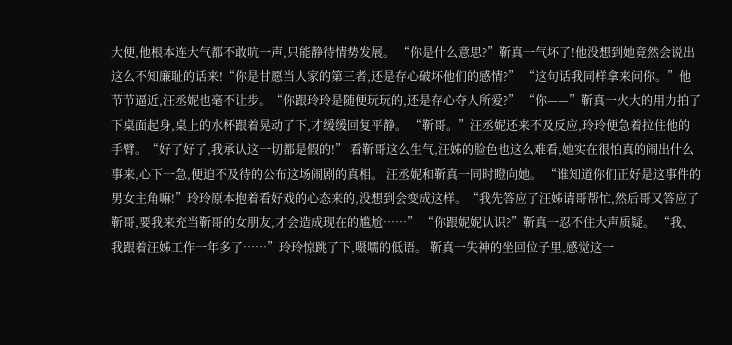大便,他根本连大气都不敢吭一声,只能静待情势发展。 “你是什么意思?”靳真一气坏了!他没想到她竟然会说出这么不知廉耻的话来!“你是甘愿当人家的第三者,还是存心破坏他们的感情?” “这句话我同样拿来问你。”他节节逼近,汪丞妮也毫不让步。“你跟玲玲是随便玩玩的,还是存心夺人所爱?” “你——”靳真一火大的用力拍了下桌面起身,桌上的水杯跟着晃动了下,才缓缓回复平静。 “靳哥。”汪丞妮还来不及反应,玲玲便急着拉住他的手臂。“好了好了,我承认这一切都是假的!” 看靳哥这么生气,汪姊的脸色也这么难看,她实在很怕真的闹出什么事来,心下一急,便迫不及待的公布这场闹剧的真相。 汪丞妮和靳真一同时瞪向她。 “谁知道你们正好是这事件的男女主角嘛!”玲玲原本抱着看好戏的心态来的,没想到会变成这样。“我先答应了汪姊请哥帮忙,然后哥又答应了靳哥,要我来充当靳哥的女朋友,才会造成现在的尴尬……” “你跟妮妮认识?”靳真一忍不住大声质疑。 “我、我跟着汪姊工作一年多了……”玲玲惊跳了下,嗫嚅的低语。 靳真一失神的坐回位子里,感觉这一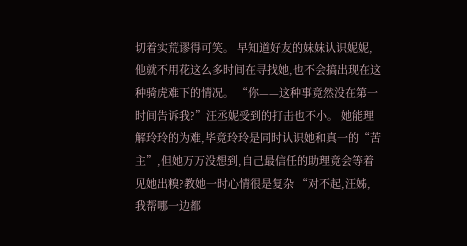切着实荒谬得可笑。 早知道好友的妹妹认识妮妮,他就不用花这么多时间在寻找她,也不会搞出现在这种骑虎难下的情况。 “你——这种事竟然没在第一时间告诉我?”汪丞妮受到的打击也不小。 她能理解玲玲的为难,毕竟玲玲是同时认识她和真一的“苦主”,但她万万没想到,自己最信任的助理竟会等着见她出糗?教她一时心情很是复杂 “对不起,汪姊,我帮哪一边都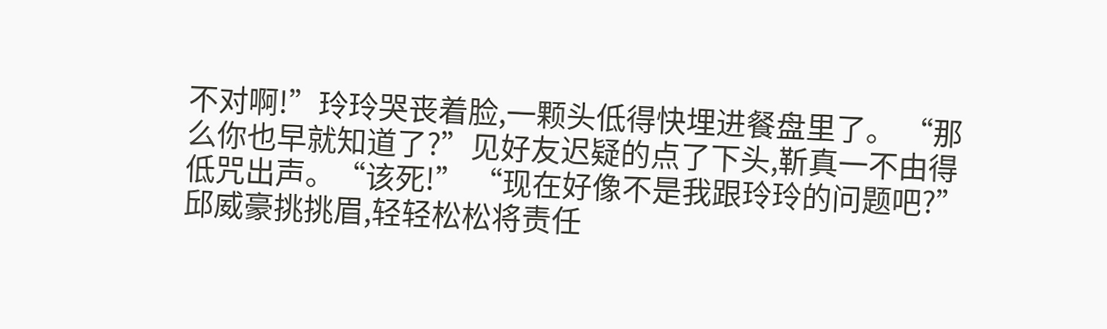不对啊!”玲玲哭丧着脸,一颗头低得快埋进餐盘里了。 “那么你也早就知道了?”见好友迟疑的点了下头,靳真一不由得低咒出声。“该死!” “现在好像不是我跟玲玲的问题吧?”邱威豪挑挑眉,轻轻松松将责任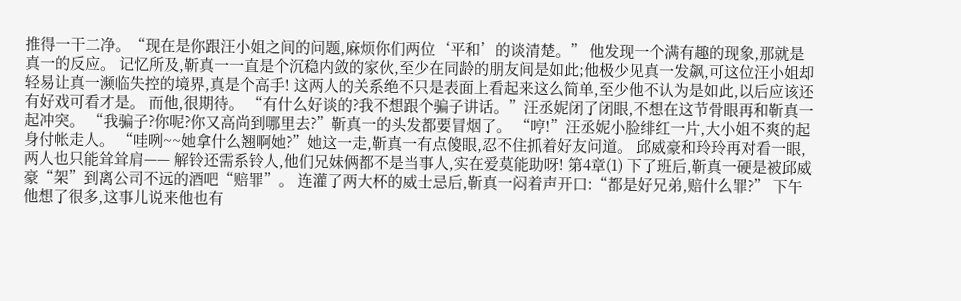推得一干二净。“现在是你跟汪小姐之间的问题,麻烦你们两位‘平和’的谈清楚。” 他发现一个满有趣的现象,那就是真一的反应。 记忆所及,靳真一一直是个沉稳内敛的家伙,至少在同龄的朋友间是如此;他极少见真一发飙,可这位汪小姐却轻易让真一濒临失控的境界,真是个高手! 这两人的关系绝不只是表面上看起来这么简单,至少他不认为是如此,以后应该还有好戏可看才是。 而他,很期待。 “有什么好谈的?我不想跟个骗子讲话。”汪丞妮闭了闭眼,不想在这节骨眼再和靳真一起冲突。 “我骗子?你呢?你又高尚到哪里去?”靳真一的头发都要冒烟了。 “哼!”汪丞妮小脸绯红一片,大小姐不爽的起身付帐走人。 “哇咧~~她拿什么翘啊她?”她这一走,靳真一有点傻眼,忍不住抓着好友问道。 邱威豪和玲玲再对看一眼,两人也只能耸耸肩—— 解铃还需系铃人,他们兄妹俩都不是当事人,实在爱莫能助呀! 第4章(1) 下了班后,靳真一硬是被邱威豪“架”到离公司不远的酒吧“赔罪”。 连灌了两大杯的威士忌后,靳真一闷着声开口:“都是好兄弟,赔什么罪?” 下午他想了很多,这事儿说来他也有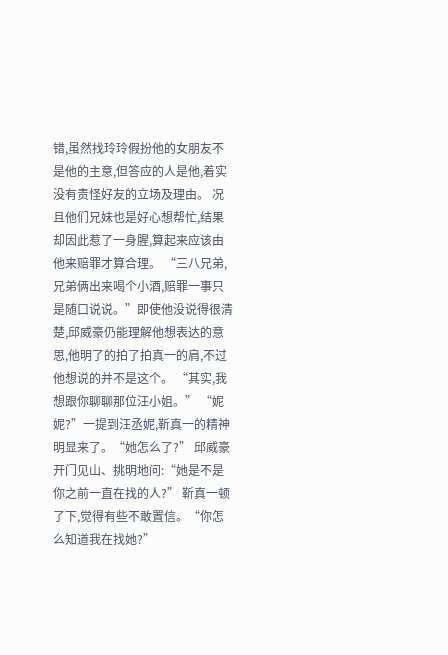错,虽然找玲玲假扮他的女朋友不是他的主意,但答应的人是他,着实没有责怪好友的立场及理由。 况且他们兄妹也是好心想帮忙,结果却因此惹了一身腥,算起来应该由他来赔罪才算合理。 “三八兄弟,兄弟俩出来喝个小酒,赔罪一事只是随口说说。”即使他没说得很清楚,邱威豪仍能理解他想表达的意思,他明了的拍了拍真一的肩,不过他想说的并不是这个。 “其实,我想跟你聊聊那位汪小姐。” “妮妮?”一提到汪丞妮,靳真一的精神明显来了。“她怎么了?” 邱威豪开门见山、挑明地问:“她是不是你之前一直在找的人?” 靳真一顿了下,觉得有些不敢置信。“你怎么知道我在找她?”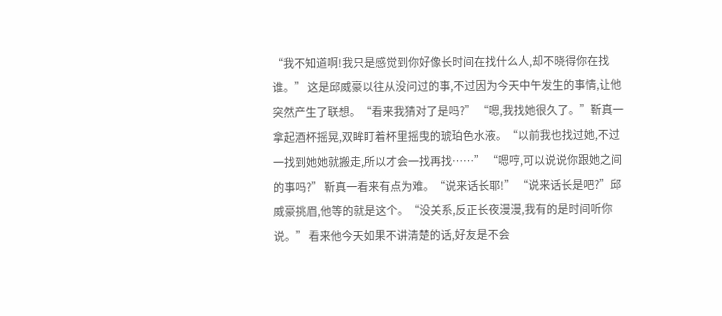“我不知道啊!我只是感觉到你好像长时间在找什么人,却不晓得你在找谁。” 这是邱威豪以往从没问过的事,不过因为今天中午发生的事情,让他突然产生了联想。“看来我猜对了是吗?” “嗯,我找她很久了。”靳真一拿起酒杯摇晃,双眸盯着杯里摇曳的琥珀色水液。“以前我也找过她,不过一找到她她就搬走,所以才会一找再找……” “嗯哼,可以说说你跟她之间的事吗?” 靳真一看来有点为难。“说来话长耶!” “说来话长是吧?”邱威豪挑眉,他等的就是这个。“没关系,反正长夜漫漫,我有的是时间听你说。” 看来他今天如果不讲清楚的话,好友是不会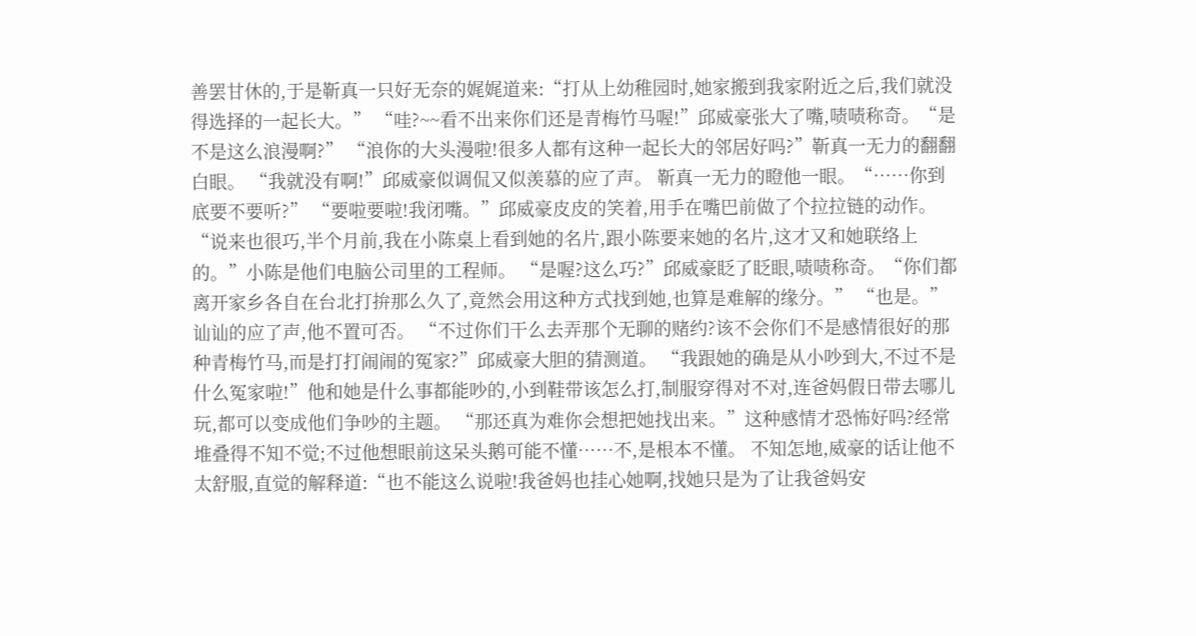善罢甘休的,于是靳真一只好无奈的娓娓道来:“打从上幼稚园时,她家搬到我家附近之后,我们就没得选择的一起长大。” “哇?~~看不出来你们还是青梅竹马喔!”邱威豪张大了嘴,啧啧称奇。“是不是这么浪漫啊?” “浪你的大头漫啦!很多人都有这种一起长大的邻居好吗?”靳真一无力的翻翻白眼。 “我就没有啊!”邱威豪似调侃又似羡慕的应了声。 靳真一无力的瞪他一眼。“……你到底要不要听?” “要啦要啦!我闭嘴。”邱威豪皮皮的笑着,用手在嘴巴前做了个拉拉链的动作。 “说来也很巧,半个月前,我在小陈桌上看到她的名片,跟小陈要来她的名片,这才又和她联络上的。”小陈是他们电脑公司里的工程师。 “是喔?这么巧?”邱威豪眨了眨眼,啧啧称奇。“你们都离开家乡各自在台北打拚那么久了,竟然会用这种方式找到她,也算是难解的缘分。” “也是。”讪讪的应了声,他不置可否。 “不过你们干么去弄那个无聊的赌约?该不会你们不是感情很好的那种青梅竹马,而是打打闹闹的冤家?”邱威豪大胆的猜测道。 “我跟她的确是从小吵到大,不过不是什么冤家啦!”他和她是什么事都能吵的,小到鞋带该怎么打,制服穿得对不对,连爸妈假日带去哪儿玩,都可以变成他们争吵的主题。 “那还真为难你会想把她找出来。”这种感情才恐怖好吗?经常堆叠得不知不觉;不过他想眼前这呆头鹅可能不懂……不,是根本不懂。 不知怎地,威豪的话让他不太舒服,直觉的解释道:“也不能这么说啦!我爸妈也挂心她啊,找她只是为了让我爸妈安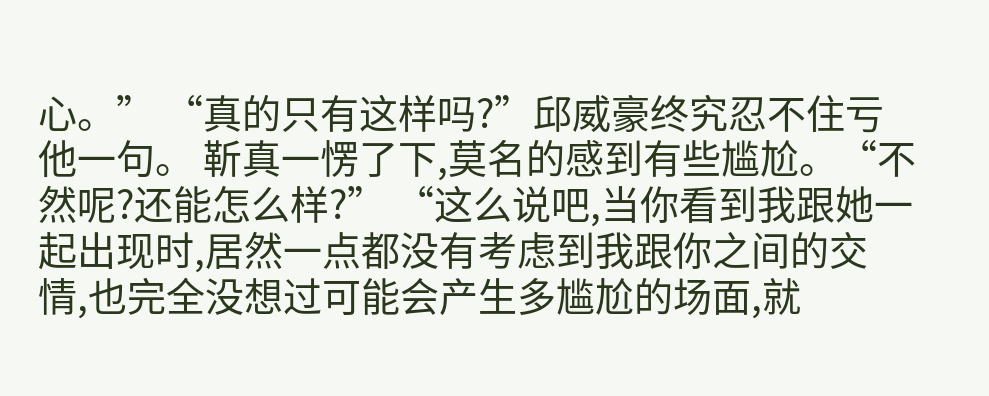心。” “真的只有这样吗?”邱威豪终究忍不住亏他一句。 靳真一愣了下,莫名的感到有些尴尬。“不然呢?还能怎么样?” “这么说吧,当你看到我跟她一起出现时,居然一点都没有考虑到我跟你之间的交情,也完全没想过可能会产生多尴尬的场面,就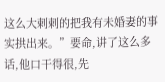这么大剌剌的把我有未婚妻的事实拱出来。”要命,讲了这么多话,他口干得很,先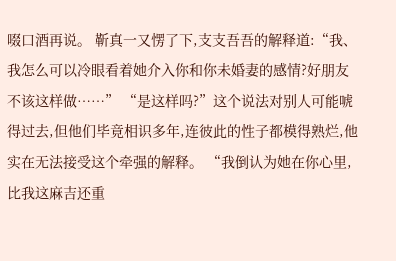啜口酒再说。 靳真一又愣了下,支支吾吾的解释道:“我、我怎么可以冷眼看着她介入你和你未婚妻的感情?好朋友不该这样做……” “是这样吗?”这个说法对别人可能唬得过去,但他们毕竟相识多年,连彼此的性子都模得熟烂,他实在无法接受这个牵强的解释。 “我倒认为她在你心里,比我这麻吉还重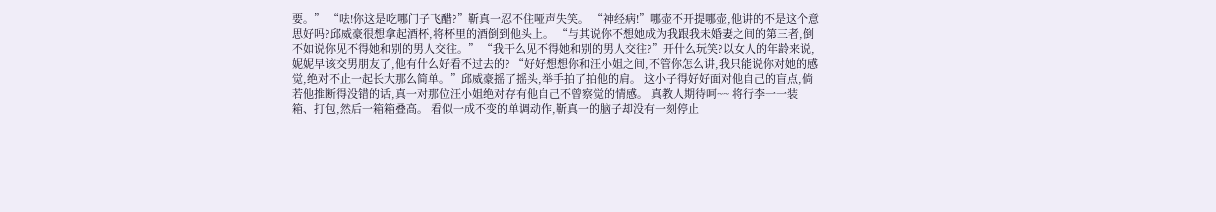要。” “呿!你这是吃哪门子飞醋?”靳真一忍不住哑声失笑。 “神经病!”哪壶不开提哪壶,他讲的不是这个意思好吗?邱威豪很想拿起酒杯,将杯里的酒倒到他头上。 “与其说你不想她成为我跟我未婚妻之间的第三者,倒不如说你见不得她和别的男人交往。” “我干么见不得她和别的男人交往?”开什么玩笑?以女人的年龄来说,妮妮早该交男朋友了,他有什么好看不过去的? “好好想想你和汪小姐之间,不管你怎么讲,我只能说你对她的感觉,绝对不止一起长大那么简单。”邱威豪摇了摇头,举手拍了拍他的肩。 这小子得好好面对他自己的盲点,倘若他推断得没错的话,真一对那位汪小姐绝对存有他自己不曾察觉的情感。 真教人期待呵~~ 将行李一一装箱、打包,然后一箱箱叠高。 看似一成不变的单调动作,靳真一的脑子却没有一刻停止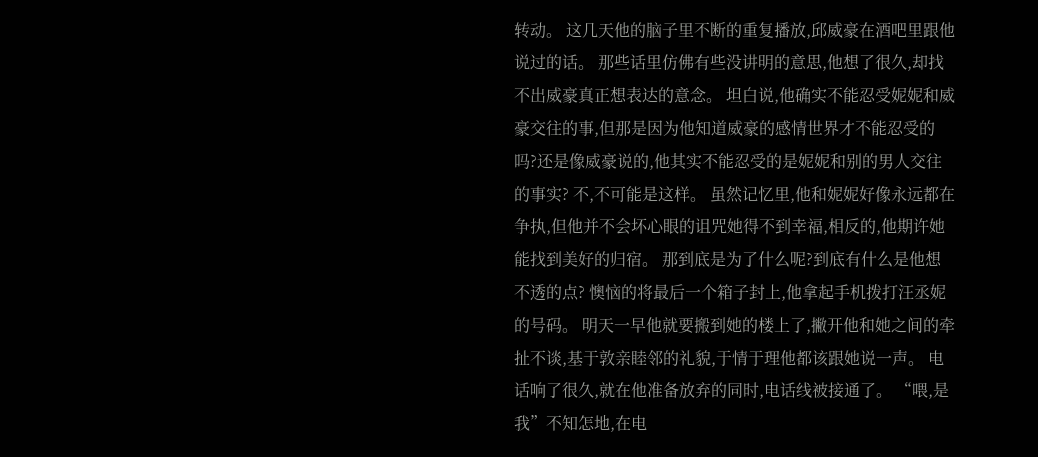转动。 这几天他的脑子里不断的重复播放,邱威豪在酒吧里跟他说过的话。 那些话里仿佛有些没讲明的意思,他想了很久,却找不出威豪真正想表达的意念。 坦白说,他确实不能忍受妮妮和威豪交往的事,但那是因为他知道威豪的感情世界才不能忍受的吗?还是像威豪说的,他其实不能忍受的是妮妮和别的男人交往的事实? 不,不可能是这样。 虽然记忆里,他和妮妮好像永远都在争执,但他并不会坏心眼的诅咒她得不到幸福,相反的,他期许她能找到美好的归宿。 那到底是为了什么呢?到底有什么是他想不透的点? 懊恼的将最后一个箱子封上,他拿起手机拨打汪丞妮的号码。 明天一早他就要搬到她的楼上了,撇开他和她之间的牵扯不谈,基于敦亲睦邻的礼貌,于情于理他都该跟她说一声。 电话响了很久,就在他准备放弃的同时,电话线被接通了。 “喂,是我”不知怎地,在电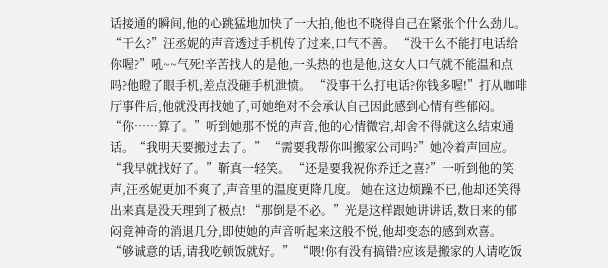话接通的瞬间,他的心跳猛地加快了一大拍,他也不晓得自己在紧张个什么劲儿。 “干么?”汪丞妮的声音透过手机传了过来,口气不善。 “没干么不能打电话给你喔?”吼~~气死!辛苦找人的是他,一头热的也是他,这女人口气就不能温和点吗?他瞪了眼手机,差点没砸手机泄愤。 “没事干么打电话?你钱多喔!”打从咖啡厅事件后,他就没再找她了,可她绝对不会承认自己因此感到心情有些郁闷。 “你……算了。”听到她那不悦的声音,他的心情微宕,却舍不得就这么结束通话。“我明天要搬过去了。” “需要我帮你叫搬家公司吗?”她冷着声回应。 “我早就找好了。”靳真一轻笑。 “还是要我祝你乔迁之喜?”一听到他的笑声,汪丞妮更加不爽了,声音里的温度更降几度。 她在这边烦躁不已,他却还笑得出来真是没天理到了极点! “那倒是不必。”光是这样跟她讲讲话,数日来的郁闷竟神奇的消退几分,即使她的声音听起来这般不悦,他却变态的感到欢喜。 “够诚意的话,请我吃顿饭就好。” “喂!你有没有搞错?应该是搬家的人请吃饭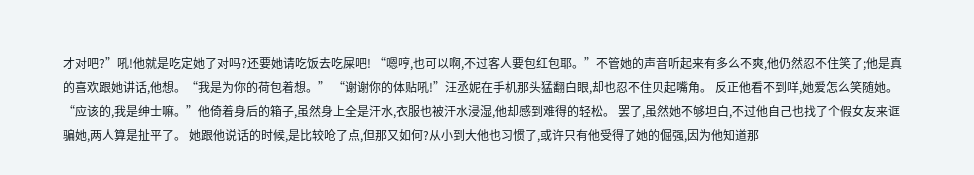才对吧?”吼!他就是吃定她了对吗?还要她请吃饭去吃屎吧! “嗯哼,也可以啊,不过客人要包红包耶。”不管她的声音听起来有多么不爽,他仍然忍不住笑了;他是真的喜欢跟她讲话,他想。“我是为你的荷包着想。” “谢谢你的体贴吼!”汪丞妮在手机那头猛翻白眼,却也忍不住贝起嘴角。 反正他看不到咩,她爱怎么笑随她。 “应该的,我是绅士嘛。”他倚着身后的箱子,虽然身上全是汗水,衣服也被汗水浸湿,他却感到难得的轻松。 罢了,虽然她不够坦白,不过他自己也找了个假女友来诓骗她,两人算是扯平了。 她跟他说话的时候,是比较呛了点,但那又如何?从小到大他也习惯了,或许只有他受得了她的倔强,因为他知道那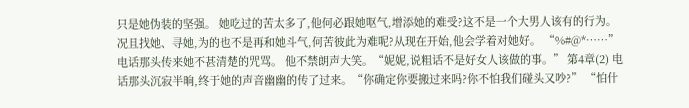只是她伪装的坚强。 她吃过的苦太多了,他何必跟她呕气,增添她的难受?这不是一个大男人该有的行为。 况且找她、寻她,为的也不是再和她斗气,何苦彼此为难呢?从现在开始,他会学着对她好。 “%#@*……”电话那头传来她不甚清楚的咒骂。 他不禁朗声大笑。“妮妮,说粗话不是好女人该做的事。” 第4章(2) 电话那头沉寂半晌,终于她的声音幽幽的传了过来。“你确定你要搬过来吗?你不怕我们碰头又吵?” “怕什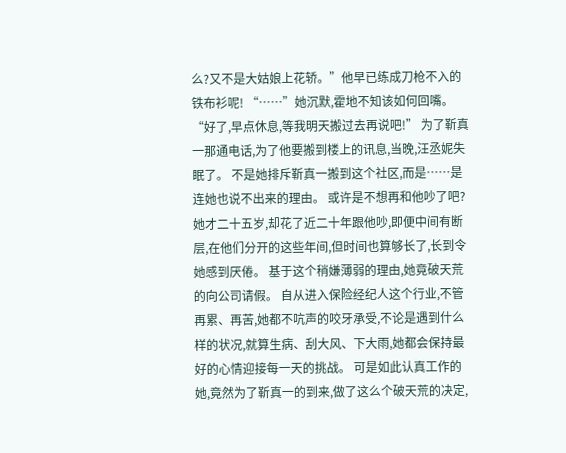么?又不是大姑娘上花轿。”他早已练成刀枪不入的铁布衫呢! “……”她沉默,霍地不知该如何回嘴。 “好了,早点休息,等我明天搬过去再说吧!” 为了靳真一那通电话,为了他要搬到楼上的讯息,当晚,汪丞妮失眠了。 不是她排斥靳真一搬到这个社区,而是……是连她也说不出来的理由。 或许是不想再和他吵了吧?她才二十五岁,却花了近二十年跟他吵,即便中间有断层,在他们分开的这些年间,但时间也算够长了,长到令她感到厌倦。 基于这个稍嫌薄弱的理由,她竟破天荒的向公司请假。 自从进入保险经纪人这个行业,不管再累、再苦,她都不吭声的咬牙承受,不论是遇到什么样的状况,就算生病、刮大风、下大雨,她都会保持最好的心情迎接每一天的挑战。 可是如此认真工作的她,竟然为了靳真一的到来,做了这么个破天荒的决定,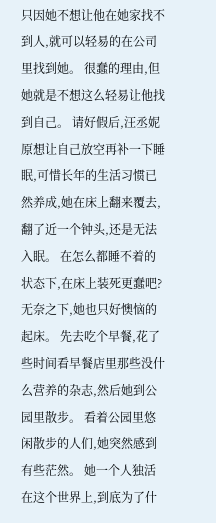只因她不想让他在她家找不到人,就可以轻易的在公司里找到她。 很蠢的理由,但她就是不想这么轻易让他找到自己。 请好假后,汪丞妮原想让自己放空再补一下睡眠,可惜长年的生活习惯已然养成,她在床上翻来覆去,翻了近一个钟头,还是无法入眠。 在怎么都睡不着的状态下,在床上装死更蠢吧?无奈之下,她也只好懊恼的起床。 先去吃个早餐,花了些时间看早餐店里那些没什么营养的杂志,然后她到公园里散步。 看着公园里悠闲散步的人们,她突然感到有些茫然。 她一个人独活在这个世界上,到底为了什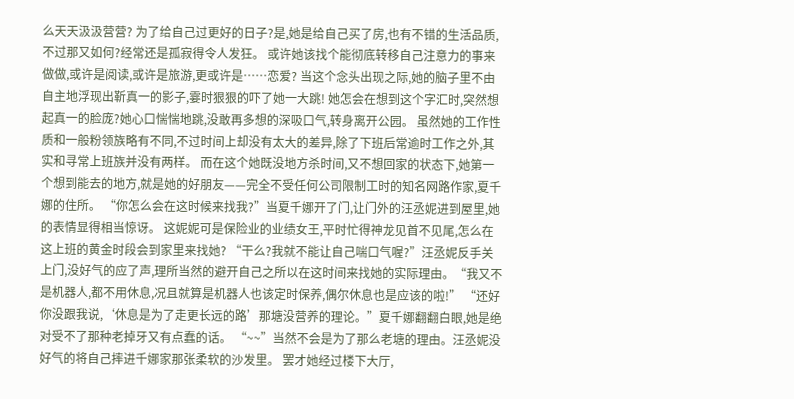么天天汲汲营营? 为了给自己过更好的日子?是,她是给自己买了房,也有不错的生活品质,不过那又如何?经常还是孤寂得令人发狂。 或许她该找个能彻底转移自己注意力的事来做做,或许是阅读,或许是旅游,更或许是……恋爱? 当这个念头出现之际,她的脑子里不由自主地浮现出靳真一的影子,霎时狠狠的吓了她一大跳! 她怎会在想到这个字汇时,突然想起真一的脸庞?她心口惴惴地跳,没敢再多想的深吸口气,转身离开公园。 虽然她的工作性质和一般粉领族略有不同,不过时间上却没有太大的差异,除了下班后常逾时工作之外,其实和寻常上班族并没有两样。 而在这个她既没地方杀时间,又不想回家的状态下,她第一个想到能去的地方,就是她的好朋友——完全不受任何公司限制工时的知名网路作家,夏千娜的住所。 “你怎么会在这时候来找我?”当夏千娜开了门,让门外的汪丞妮进到屋里,她的表情显得相当惊讶。 这妮妮可是保险业的业绩女王,平时忙得神龙见首不见尾,怎么在这上班的黄金时段会到家里来找她? “干么?我就不能让自己喘口气喔?”汪丞妮反手关上门,没好气的应了声,理所当然的避开自己之所以在这时间来找她的实际理由。“我又不是机器人,都不用休息,况且就算是机器人也该定时保养,偶尔休息也是应该的啦!” “还好你没跟我说,‘休息是为了走更长远的路’那塘没营养的理论。”夏千娜翻翻白眼,她是绝对受不了那种老掉牙又有点蠢的话。 “~~”当然不会是为了那么老塘的理由。汪丞妮没好气的将自己摔进千娜家那张柔软的沙发里。 罢才她经过楼下大厅,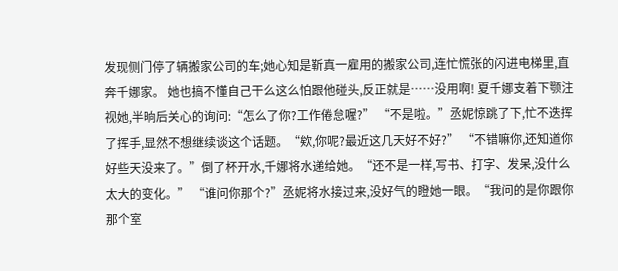发现侧门停了辆搬家公司的车;她心知是靳真一雇用的搬家公司,连忙慌张的闪进电梯里,直奔千娜家。 她也搞不懂自己干么这么怕跟他碰头,反正就是……没用啊! 夏千娜支着下颚注视她,半晌后关心的询问:“怎么了你?工作倦怠喔?” “不是啦。”丞妮惊跳了下,忙不迭挥了挥手,显然不想继续谈这个话题。“欸,你呢?最近这几天好不好?” “不错嘛你,还知道你好些天没来了。”倒了杯开水,千娜将水递给她。“还不是一样,写书、打字、发呆,没什么太大的变化。” “谁问你那个?”丞妮将水接过来,没好气的瞪她一眼。“我问的是你跟你那个室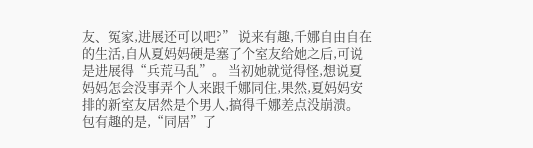友、冤家,进展还可以吧?” 说来有趣,千娜自由自在的生活,自从夏妈妈硬是塞了个室友给她之后,可说是进展得“兵荒马乱”。 当初她就觉得怪,想说夏妈妈怎会没事弄个人来跟千娜同住,果然,夏妈妈安排的新室友居然是个男人,搞得千娜差点没崩溃。 包有趣的是,“同居”了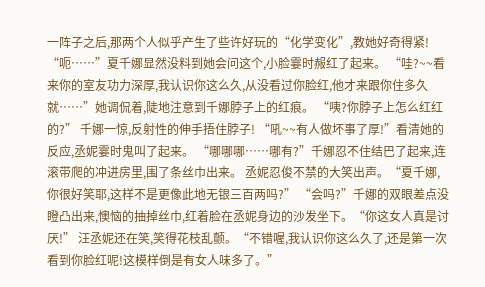一阵子之后,那两个人似乎产生了些许好玩的“化学变化”,教她好奇得紧! “呃……”夏千娜显然没料到她会问这个,小脸霎时赧红了起来。 “哇?~~看来你的室友功力深厚,我认识你这么久,从没看过你脸红,他才来跟你住多久就……”她调侃着,陡地注意到千娜脖子上的红痕。 “咦?你脖子上怎么红红的?” 千娜一惊,反射性的伸手捂住脖子! “吼~~有人做坏事了厚!”看清她的反应,丞妮霎时鬼叫了起来。 “哪哪哪……哪有?”千娜忍不住结巴了起来,连滚带爬的冲进房里,围了条丝巾出来。 丞妮忍俊不禁的大笑出声。“夏千娜,你很好笑耶,这样不是更像此地无银三百两吗?” “会吗?”千娜的双眼差点没瞪凸出来,懊恼的抽掉丝巾,红着脸在丞妮身边的沙发坐下。“你这女人真是讨厌!” 汪丞妮还在笑,笑得花枝乱颤。“不错喔,我认识你这么久了,还是第一次看到你脸红呢!这模样倒是有女人味多了。”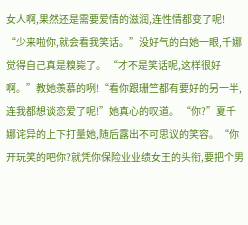女人啊,果然还是需要爱情的滋润,连性情都变了呢! “少来啦你,就会看我笑话。”没好气的白她一眼,千娜觉得自己真是糗毙了。 “才不是笑话呢,这样很好啊。”教她羡慕的咧!“看你跟珊竺都有要好的另一半,连我都想谈恋爱了呢!”她真心的叹道。 “你?”夏千娜诧异的上下打量她,随后露出不可思议的笑容。“你开玩笑的吧你?就凭你保险业业绩女王的头衔,要把个男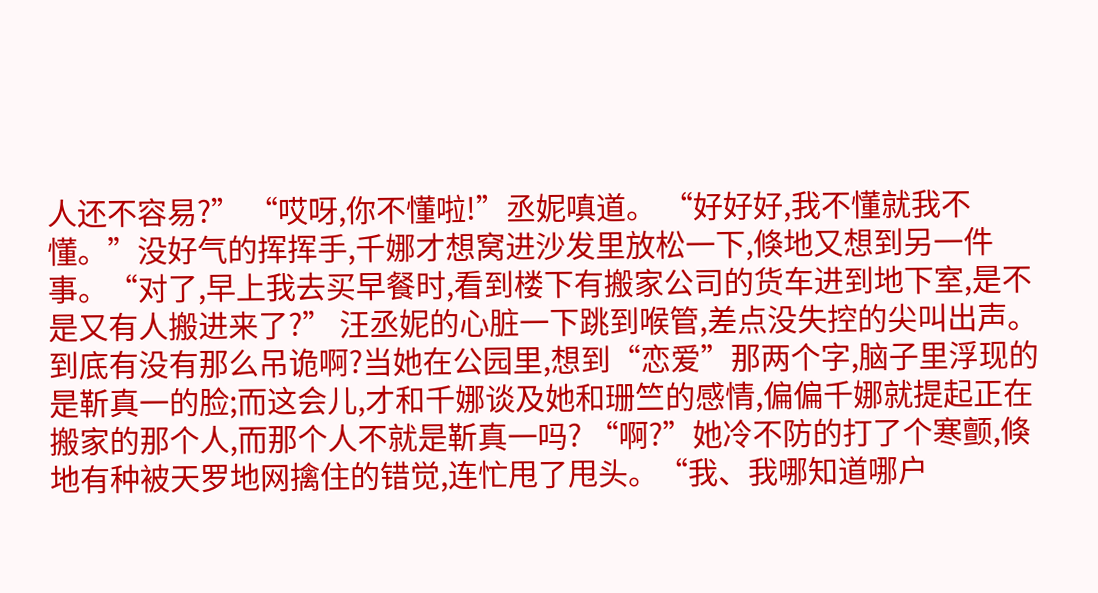人还不容易?” “哎呀,你不懂啦!”丞妮嗔道。 “好好好,我不懂就我不懂。”没好气的挥挥手,千娜才想窝进沙发里放松一下,倏地又想到另一件事。“对了,早上我去买早餐时,看到楼下有搬家公司的货车进到地下室,是不是又有人搬进来了?” 汪丞妮的心脏一下跳到喉管,差点没失控的尖叫出声。 到底有没有那么吊诡啊?当她在公园里,想到“恋爱”那两个字,脑子里浮现的是靳真一的脸;而这会儿,才和千娜谈及她和珊竺的感情,偏偏千娜就提起正在搬家的那个人,而那个人不就是靳真一吗? “啊?”她冷不防的打了个寒颤,倏地有种被天罗地网擒住的错觉,连忙甩了甩头。“我、我哪知道哪户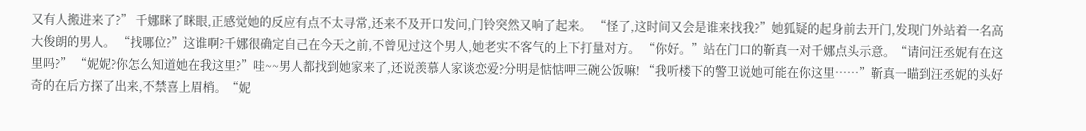又有人搬进来了?” 千娜眯了眯眼,正感觉她的反应有点不太寻常,还来不及开口发问,门铃突然又响了起来。 “怪了,这时间又会是谁来找我?”她狐疑的起身前去开门,发现门外站着一名高大俊朗的男人。 “找哪位?”这谁啊?千娜很确定自己在今天之前,不曾见过这个男人,她老实不客气的上下打量对方。 “你好。”站在门口的靳真一对千娜点头示意。“请问汪丞妮有在这里吗?” “妮妮?你怎么知道她在我这里?”哇~~男人都找到她家来了,还说羡慕人家谈恋爱?分明是惦惦呷三碗公饭嘛! “我听楼下的警卫说她可能在你这里……”靳真一瞄到汪丞妮的头好奇的在后方探了出来,不禁喜上眉梢。“妮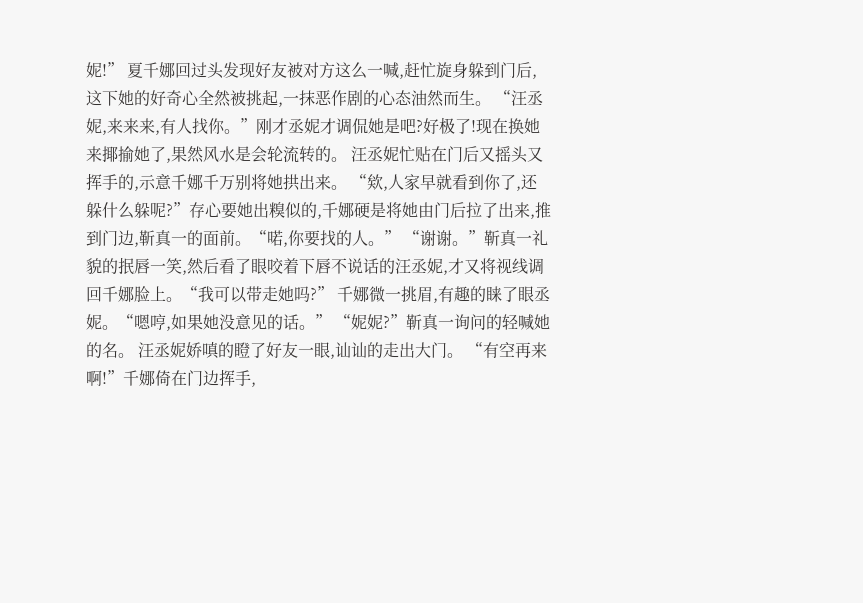妮!” 夏千娜回过头发现好友被对方这么一喊,赶忙旋身躲到门后,这下她的好奇心全然被挑起,一抹恶作剧的心态油然而生。 “汪丞妮,来来来,有人找你。”刚才丞妮才调侃她是吧?好极了!现在换她来揶揄她了,果然风水是会轮流转的。 汪丞妮忙贴在门后又摇头又挥手的,示意千娜千万别将她拱出来。 “欸,人家早就看到你了,还躲什么躲呢?”存心要她出糗似的,千娜硬是将她由门后拉了出来,推到门边,靳真一的面前。“喏,你要找的人。” “谢谢。”靳真一礼貌的抿唇一笑,然后看了眼咬着下唇不说话的汪丞妮,才又将视线调回千娜脸上。“我可以带走她吗?” 千娜微一挑眉,有趣的睐了眼丞妮。“嗯哼,如果她没意见的话。” “妮妮?”靳真一询问的轻喊她的名。 汪丞妮娇嗔的瞪了好友一眼,讪讪的走出大门。 “有空再来啊!”千娜倚在门边挥手,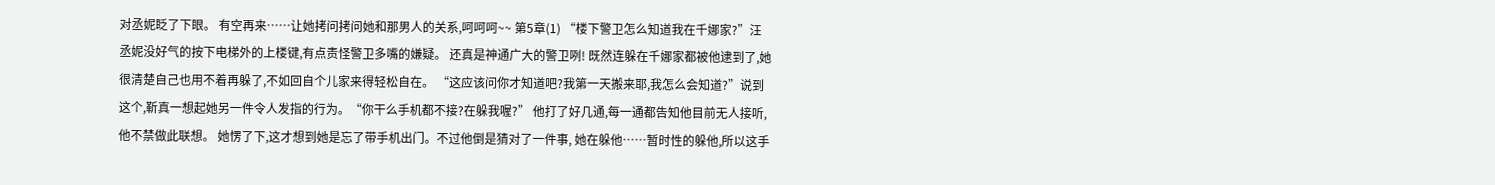对丞妮眨了下眼。 有空再来……让她拷问拷问她和那男人的关系,呵呵呵~~ 第5章(1) “楼下警卫怎么知道我在千娜家?”汪丞妮没好气的按下电梯外的上楼键,有点责怪警卫多嘴的嫌疑。 还真是神通广大的警卫咧! 既然连躲在千娜家都被他逮到了,她很清楚自己也用不着再躲了,不如回自个儿家来得轻松自在。 “这应该问你才知道吧?我第一天搬来耶,我怎么会知道?”说到这个,靳真一想起她另一件令人发指的行为。“你干么手机都不接?在躲我喔?” 他打了好几通,每一通都告知他目前无人接听,他不禁做此联想。 她愣了下,这才想到她是忘了带手机出门。不过他倒是猜对了一件事, 她在躲他……暂时性的躲他,所以这手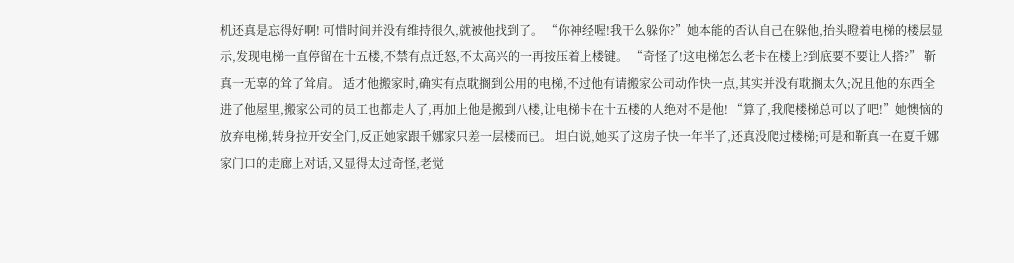机还真是忘得好啊! 可惜时间并没有维持很久,就被他找到了。 “你神经喔!我干么躲你?”她本能的否认自己在躲他,抬头瞪着电梯的楼层显示,发现电梯一直停留在十五楼,不禁有点迁怒,不太高兴的一再按压着上楼键。 “奇怪了!这电梯怎么老卡在楼上?到底要不要让人搭?” 靳真一无辜的耸了耸肩。 适才他搬家时,确实有点耽搁到公用的电梯,不过他有请搬家公司动作快一点,其实并没有耽搁太久;况且他的东西全进了他屋里,搬家公司的员工也都走人了,再加上他是搬到八楼,让电梯卡在十五楼的人绝对不是他! “算了,我爬楼梯总可以了吧!”她懊恼的放弃电梯,转身拉开安全门,反正她家跟千娜家只差一层楼而已。 坦白说,她买了这房子快一年半了,还真没爬过楼梯;可是和靳真一在夏千娜家门口的走廊上对话,又显得太过奇怪,老觉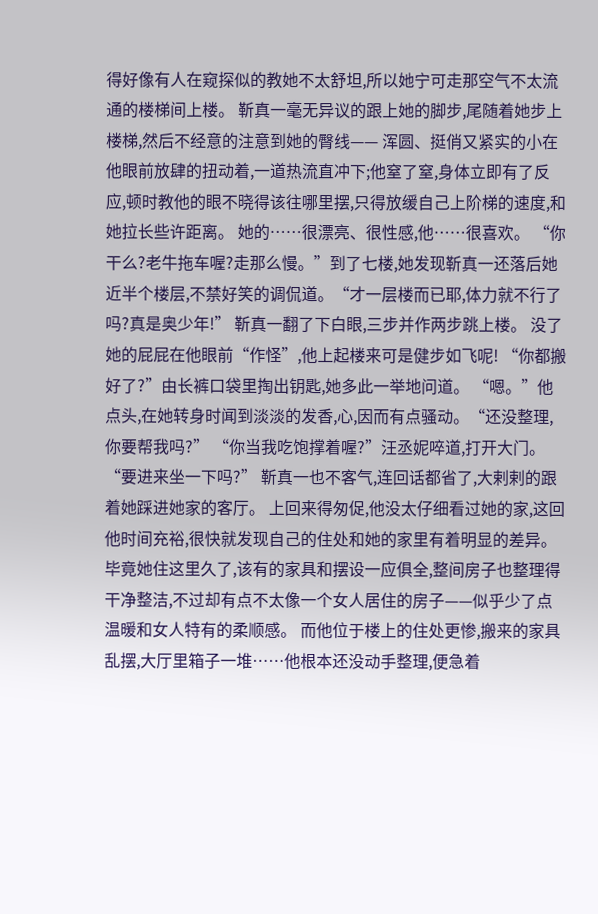得好像有人在窥探似的教她不太舒坦,所以她宁可走那空气不太流通的楼梯间上楼。 靳真一毫无异议的跟上她的脚步,尾随着她步上楼梯,然后不经意的注意到她的臀线—— 浑圆、挺俏又紧实的小在他眼前放肆的扭动着,一道热流直冲下;他窒了窒,身体立即有了反应,顿时教他的眼不晓得该往哪里摆,只得放缓自己上阶梯的速度,和她拉长些许距离。 她的……很漂亮、很性感,他……很喜欢。 “你干么?老牛拖车喔?走那么慢。”到了七楼,她发现靳真一还落后她近半个楼层,不禁好笑的调侃道。“才一层楼而已耶,体力就不行了吗?真是奥少年!” 靳真一翻了下白眼,三步并作两步跳上楼。 没了她的屁屁在他眼前“作怪”,他上起楼来可是健步如飞呢! “你都搬好了?”由长裤口袋里掏出钥匙,她多此一举地问道。 “嗯。”他点头,在她转身时闻到淡淡的发香,心,因而有点骚动。“还没整理,你要帮我吗?” “你当我吃饱撑着喔?”汪丞妮啐道,打开大门。“要进来坐一下吗?” 靳真一也不客气,连回话都省了,大剌剌的跟着她踩进她家的客厅。 上回来得匆促,他没太仔细看过她的家,这回他时间充裕,很快就发现自己的住处和她的家里有着明显的差异。 毕竟她住这里久了,该有的家具和摆设一应俱全,整间房子也整理得干净整洁,不过却有点不太像一个女人居住的房子——似乎少了点温暖和女人特有的柔顺感。 而他位于楼上的住处更惨,搬来的家具乱摆,大厅里箱子一堆……他根本还没动手整理,便急着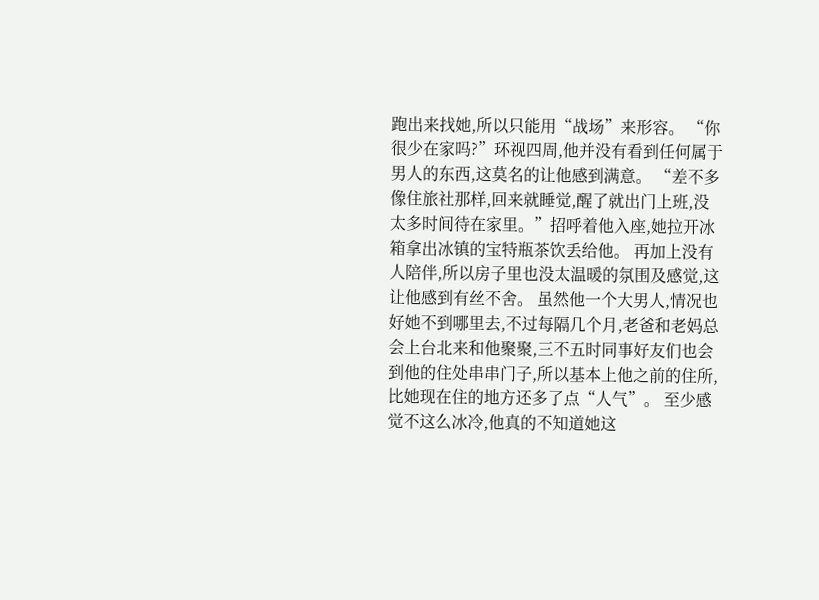跑出来找她,所以只能用“战场”来形容。 “你很少在家吗?”环视四周,他并没有看到任何属于男人的东西,这莫名的让他感到满意。 “差不多像住旅社那样,回来就睡觉,醒了就出门上班,没太多时间待在家里。”招呼着他入座,她拉开冰箱拿出冰镇的宝特瓶茶饮丢给他。 再加上没有人陪伴,所以房子里也没太温暖的氛围及感觉,这让他感到有丝不舍。 虽然他一个大男人,情况也好她不到哪里去,不过每隔几个月,老爸和老妈总会上台北来和他聚聚,三不五时同事好友们也会到他的住处串串门子,所以基本上他之前的住所,比她现在住的地方还多了点“人气”。 至少感觉不这么冰冷,他真的不知道她这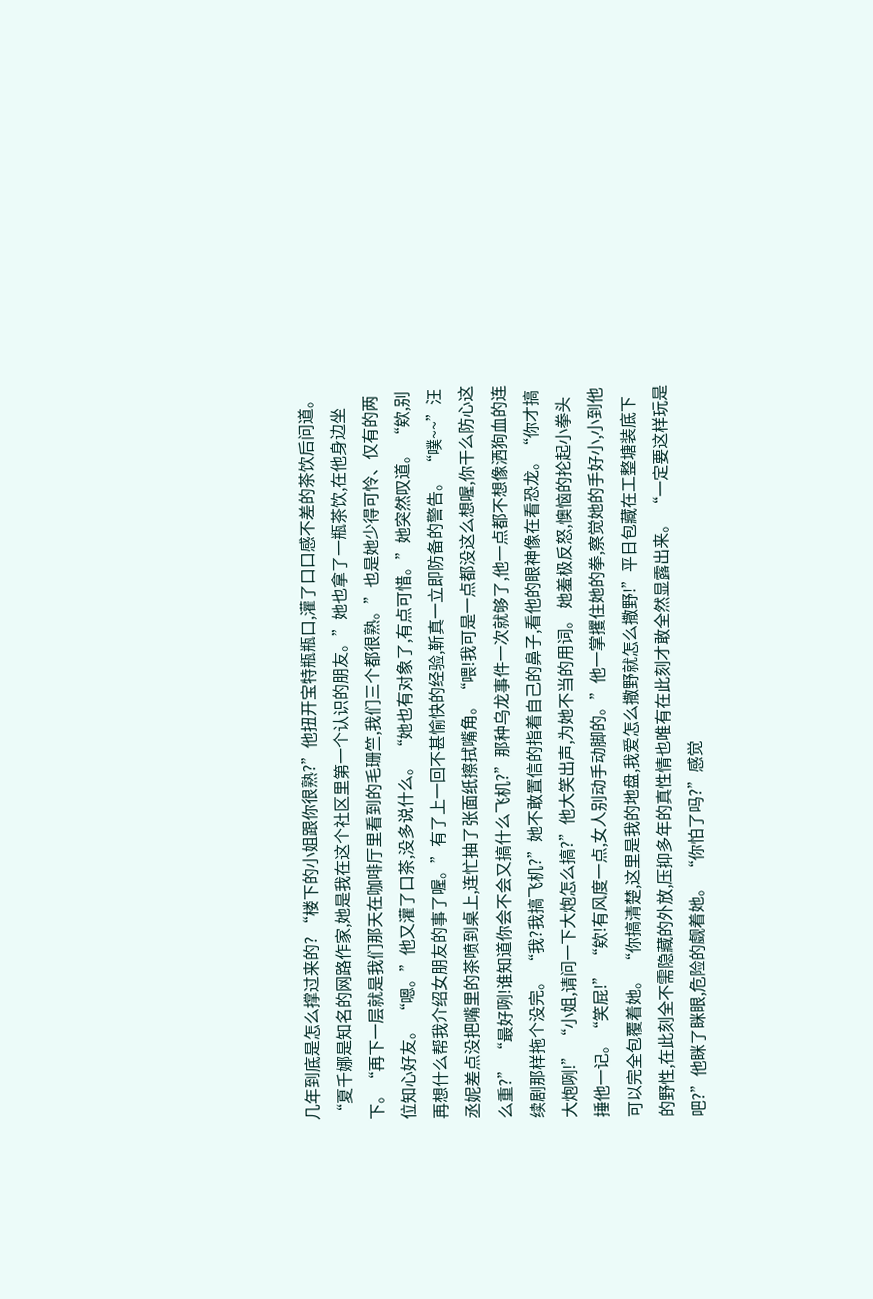几年到底是怎么撑过来的? “楼下的小姐跟你很熟?”他扭开宝特瓶瓶口,灌了口口感不差的茶饮后问道。 “夏千娜是知名的网路作家,她是我在这个社区里第一个认识的朋友。”她也拿了一瓶茶饮,在他身边坐下。“再下一层就是我们那天在咖啡厅里看到的毛珊竺,我们三个都很熟。”也是她少得可怜、仅有的两位知心好友。 “嗯。”他又灌了口茶,没多说什么。 “她也有对象了,有点可惜。”她突然叹道。 “欸,别再想什么帮我介绍女朋友的事了喔。”有了上一回不甚愉快的经验,靳真一立即防备的警告。 “噗~~”汪丞妮差点没把嘴里的茶喷到桌上,连忙抽了张面纸擦拭嘴角。“喂!我可是一点都没这么想喔,你干么防心这么重?” “最好咧!谁知道你会不会又搞什么飞机?”那种乌龙事件一次就够了,他一点都不想像洒狗血的连续剧那样拖个没完。 “我?我搞飞机?”她不敢置信的指着自己的鼻子,看他的眼神像在看恐龙。“你才搞大炮咧!” “小姐,请问一下大炮怎么搞?”他大笑出声,为她不当的用词。 她羞极反怒,懊恼的抡起小拳头捶他一记。“笑屁!” “欸!有风度一点,女人别动手动脚的。”他一掌攫住她的拳,察觉她的手好小,小到他可以完全包覆着她。 “你搞清楚,这里是我的地盘,我爱怎么撒野就怎么撒野!”平日包藏在工整塘装底下的野性,在此刻全不需隐藏的外放,压抑多年的真性情也唯有在此刻才敢全然显露出来。 “一定要这样玩是吧?”他眯了眯眼,危险的觑着她。 “你怕了吗?”感觉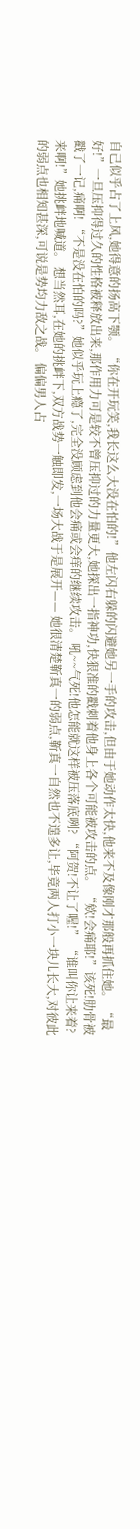自己似乎占了上风,她得意的扬高下颚。 “你在开玩笑,我长这么大没在怕的!”他左闪右躲的闪避她另一手的攻击,但由于她动作太快,他来不及像刚才那般再抓住她。 “最好!”一旦压抑得过久的性格被释放出来,那作用力可是较不曾压抑过的力量更大,她探出一指神功,快狠准的戳刺着他身上各个可能被攻击的点。 “欸!会痛耶!”该死!肋骨被戳了一记,痛啊! “不是没在怕的吗?”她似乎玩上瘾了,完全没顾虑到他会痛或会痒的继续攻击。 吼~~气死!他怎能就这样被压落底咧? “阿贺!不让了喔!” “谁叫你让来着?来啊!”她挑衅地喊道。 想当然耳,在她的挑衅下,双方战势一触即发,一场大战于是展开—— 她很清楚靳真一的弱点,靳真一自然也不遑多让,毕竟两人打小一块儿长大,对彼此的弱点也相知甚深,可说是势均力敌之战。 偏偏男人占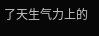了天生气力上的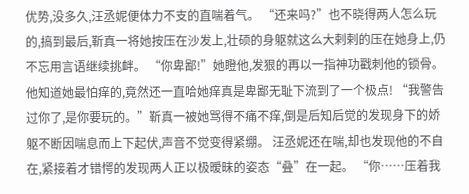优势,没多久,汪丞妮便体力不支的直喘着气。 “还来吗?”也不晓得两人怎么玩的,搞到最后,靳真一将她按压在沙发上,壮硕的身躯就这么大剌剌的压在她身上,仍不忘用言语继续挑衅。 “你卑鄙!”她瞪他,发狠的再以一指神功戳刺他的锁骨。 他知道她最怕痒的,竟然还一直哈她痒真是卑鄙无耻下流到了一个极点! “我警告过你了,是你要玩的。”靳真一被她骂得不痛不痒,倒是后知后觉的发现身下的娇躯不断因喘息而上下起伏,声音不觉变得紧绷。 汪丞妮还在喘,却也发现他的不自在,紧接着才错愕的发现两人正以极暧昧的姿态“叠”在一起。 “你……压着我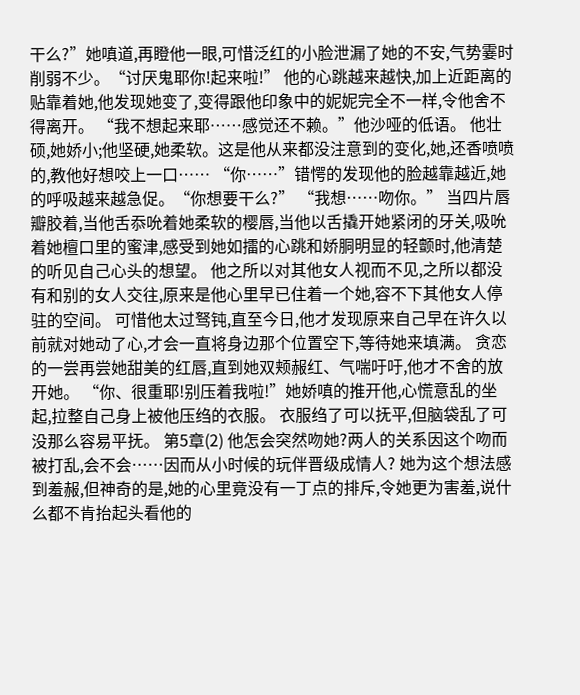干么?”她嗔道,再瞪他一眼,可惜泛红的小脸泄漏了她的不安,气势霎时削弱不少。“讨厌鬼耶你!起来啦!” 他的心跳越来越快,加上近距离的贴靠着她,他发现她变了,变得跟他印象中的妮妮完全不一样,令他舍不得离开。 “我不想起来耶……感觉还不赖。”他沙哑的低语。 他壮硕,她娇小;他坚硬,她柔软。这是他从来都没注意到的变化,她,还香喷喷的,教他好想咬上一口…… “你……”错愕的发现他的脸越靠越近,她的呼吸越来越急促。“你想要干么?” “我想……吻你。” 当四片唇瓣胶着,当他舌忝吮着她柔软的樱唇,当他以舌撬开她紧闭的牙关,吸吮着她檀口里的蜜津,感受到她如擂的心跳和娇胴明显的轻颤时,他清楚的听见自己心头的想望。 他之所以对其他女人视而不见,之所以都没有和别的女人交往,原来是他心里早已住着一个她,容不下其他女人停驻的空间。 可惜他太过驽钝,直至今日,他才发现原来自己早在许久以前就对她动了心,才会一直将身边那个位置空下,等待她来填满。 贪恋的一尝再尝她甜美的红唇,直到她双颊赧红、气喘吁吁,他才不舍的放开她。 “你、很重耶!别压着我啦!”她娇嗔的推开他,心慌意乱的坐起,拉整自己身上被他压绉的衣服。 衣服绉了可以抚平,但脑袋乱了可没那么容易平抚。 第5章(2) 他怎会突然吻她?两人的关系因这个吻而被打乱,会不会……因而从小时候的玩伴晋级成情人? 她为这个想法感到羞赧,但神奇的是,她的心里竟没有一丁点的排斥,令她更为害羞,说什么都不肯抬起头看他的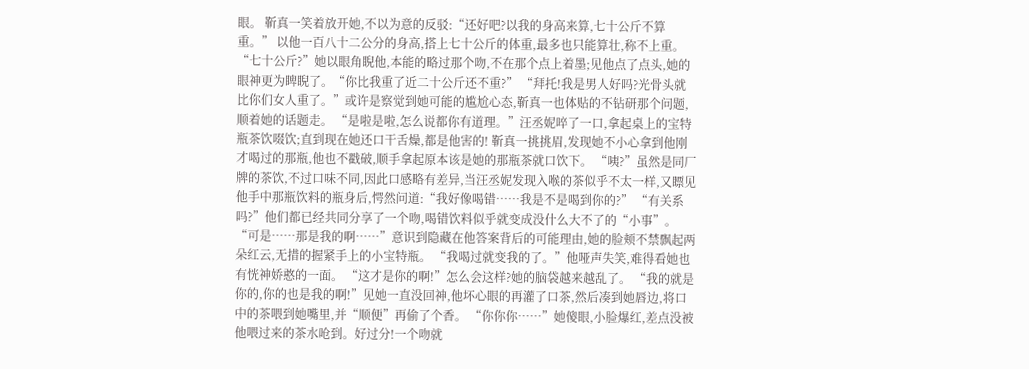眼。 靳真一笑着放开她,不以为意的反驳:“还好吧?以我的身高来算,七十公斤不算重。” 以他一百八十二公分的身高,搭上七十公斤的体重,最多也只能算壮,称不上重。 “七十公斤?”她以眼角睨他,本能的略过那个吻,不在那个点上着墨;见他点了点头,她的眼神更为睥睨了。“你比我重了近二十公斤还不重?” “拜托!我是男人好吗?光骨头就比你们女人重了。”或许是察觉到她可能的尴尬心态,靳真一也体贴的不钻研那个问题,顺着她的话题走。 “是啦是啦,怎么说都你有道理。”汪丞妮啐了一口,拿起桌上的宝特瓶茶饮啜饮;直到现在她还口干舌燥,都是他害的! 靳真一挑挑眉,发现她不小心拿到他刚才喝过的那瓶,他也不戳破,顺手拿起原本该是她的那瓶茶就口饮下。 “咦?”虽然是同厂牌的茶饮,不过口味不同,因此口感略有差异,当汪丞妮发现入喉的茶似乎不太一样,又瞟见他手中那瓶饮料的瓶身后,愕然问道:“我好像喝错……我是不是喝到你的?” “有关系吗?”他们都已经共同分享了一个吻,喝错饮料似乎就变成没什么大不了的“小事”。 “可是……那是我的啊……”意识到隐藏在他答案背后的可能理由,她的脸颊不禁飘起两朵红云,无措的握紧手上的小宝特瓶。 “我喝过就变我的了。”他哑声失笑,难得看她也有恍神娇憨的一面。 “这才是你的啊!”怎么会这样?她的脑袋越来越乱了。 “我的就是你的,你的也是我的啊!”见她一直没回神,他坏心眼的再灌了口茶,然后凑到她唇边,将口中的茶喂到她嘴里,并“顺便”再偷了个香。 “你你你……”她傻眼,小脸爆红,差点没被他喂过来的茶水呛到。好过分!一个吻就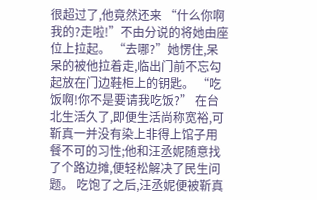很超过了,他竟然还来 “什么你啊我的?走啦!”不由分说的将她由座位上拉起。 “去哪?”她愣住,呆呆的被他拉着走,临出门前不忘勾起放在门边鞋柜上的钥匙。 “吃饭啊!你不是要请我吃饭?” 在台北生活久了,即便生活尚称宽裕,可靳真一并没有染上非得上馆子用餐不可的习性;他和汪丞妮随意找了个路边摊,便轻松解决了民生问题。 吃饱了之后,汪丞妮便被靳真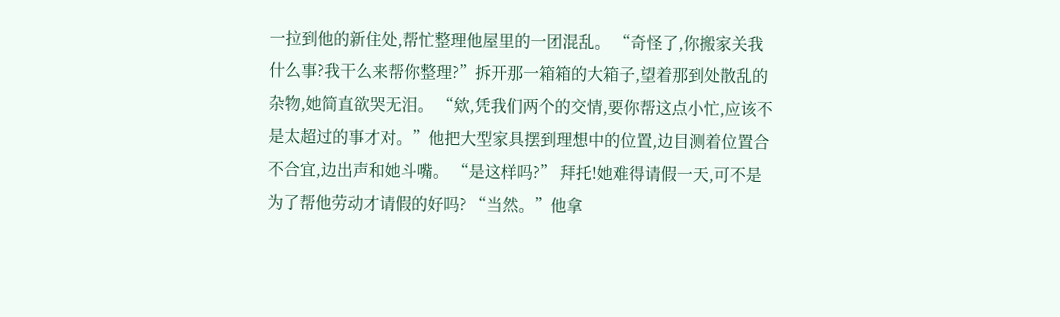一拉到他的新住处,帮忙整理他屋里的一团混乱。 “奇怪了,你搬家关我什么事?我干么来帮你整理?”拆开那一箱箱的大箱子,望着那到处散乱的杂物,她简直欲哭无泪。 “欸,凭我们两个的交情,要你帮这点小忙,应该不是太超过的事才对。”他把大型家具摆到理想中的位置,边目测着位置合不合宜,边出声和她斗嘴。 “是这样吗?” 拜托!她难得请假一天,可不是为了帮他劳动才请假的好吗? “当然。”他拿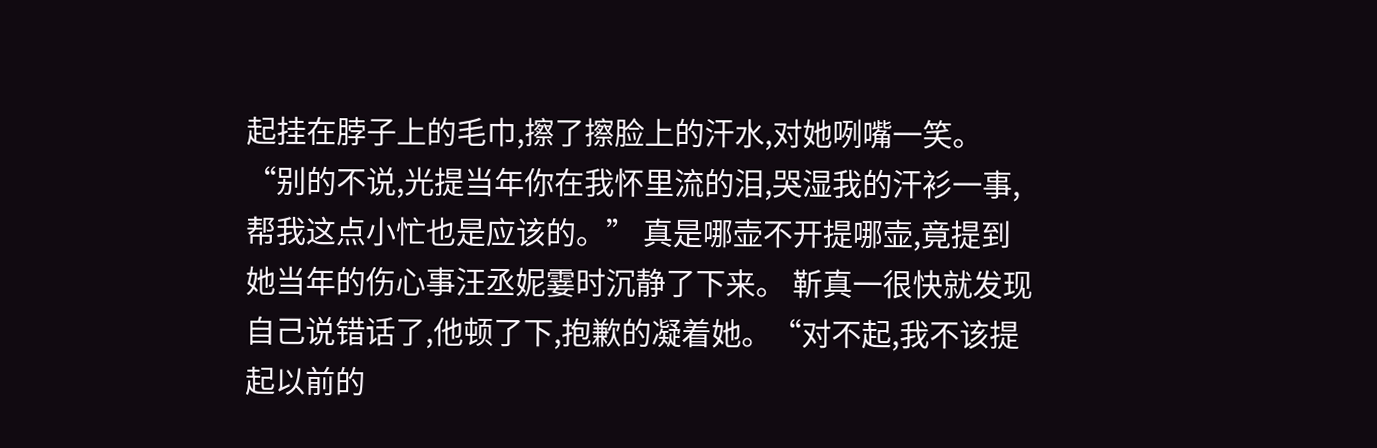起挂在脖子上的毛巾,擦了擦脸上的汗水,对她咧嘴一笑。 “别的不说,光提当年你在我怀里流的泪,哭湿我的汗衫一事,帮我这点小忙也是应该的。” 真是哪壶不开提哪壶,竟提到她当年的伤心事汪丞妮霎时沉静了下来。 靳真一很快就发现自己说错话了,他顿了下,抱歉的凝着她。“对不起,我不该提起以前的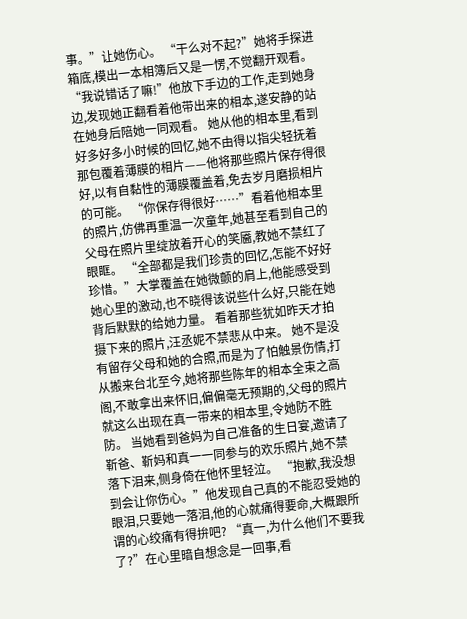事。”让她伤心。 “干么对不起?”她将手探进箱底,模出一本相簿后又是一愣,不觉翻开观看。 “我说错话了嘛!”他放下手边的工作,走到她身边,发现她正翻看着他带出来的相本,遂安静的站在她身后陪她一同观看。 她从他的相本里,看到好多好多小时候的回忆,她不由得以指尖轻抚着那包覆着薄膜的相片——他将那些照片保存得很好,以有自黏性的薄膜覆盖着,免去岁月磨损相片的可能。 “你保存得很好……”看着他相本里的照片,仿佛再重温一次童年,她甚至看到自己的父母在照片里绽放着开心的笑靥,教她不禁红了眼眶。 “全部都是我们珍贵的回忆,怎能不好好珍惜。”大掌覆盖在她微颤的肩上,他能感受到她心里的激动,也不晓得该说些什么好,只能在她背后默默的给她力量。 看着那些犹如昨天才拍摄下来的照片,汪丞妮不禁悲从中来。 她不是没有留存父母和她的合照,而是为了怕触景伤情,打从搬来台北至今,她将那些陈年的相本全束之高阁,不敢拿出来怀旧,偏偏毫无预期的,父母的照片就这么出现在真一带来的相本里,令她防不胜防。 当她看到爸妈为自己准备的生日宴,邀请了靳爸、靳妈和真一一同参与的欢乐照片,她不禁落下泪来,侧身倚在他怀里轻泣。 “抱歉,我没想到会让你伤心。”他发现自己真的不能忍受她的眼泪,只要她一落泪,他的心就痛得要命,大概跟所谓的心绞痛有得拚吧? “真一,为什么他们不要我了?”在心里暗自想念是一回事,看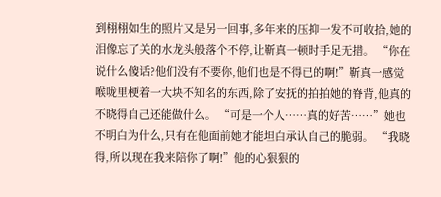到栩栩如生的照片又是另一回事,多年来的压抑一发不可收拾,她的泪像忘了关的水龙头般落个不停,让靳真一顿时手足无措。 “你在说什么傻话?他们没有不要你,他们也是不得已的啊!”靳真一感觉喉咙里梗着一大块不知名的东西,除了安抚的拍拍她的脊背,他真的不晓得自己还能做什么。 “可是一个人……真的好苦……”她也不明白为什么,只有在他面前她才能坦白承认自己的脆弱。 “我晓得,所以现在我来陪你了啊!”他的心狠狠的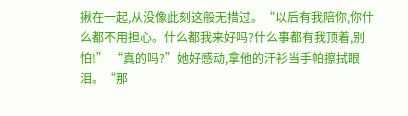揪在一起,从没像此刻这般无措过。“以后有我陪你,你什么都不用担心。什么都我来好吗?什么事都有我顶着,别怕!” “真的吗?”她好感动,拿他的汗衫当手帕擦拭眼泪。“那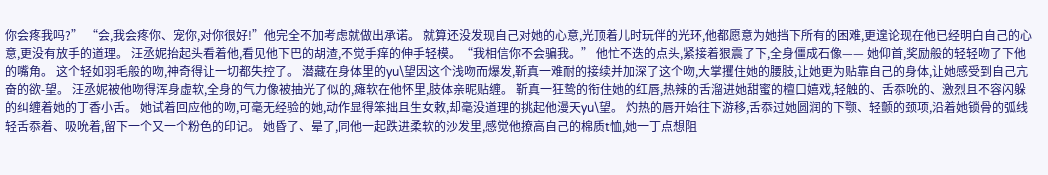你会疼我吗?” “会,我会疼你、宠你,对你很好!”他完全不加考虑就做出承诺。 就算还没发现自己对她的心意,光顶着儿时玩伴的光环,他都愿意为她挡下所有的困难,更遑论现在他已经明白自己的心意,更没有放手的道理。 汪丞妮抬起头看着他,看见他下巴的胡渣,不觉手痒的伸手轻模。“我相信你不会骗我。” 他忙不迭的点头,紧接着狠震了下,全身僵成石像—— 她仰首,奖励般的轻轻吻了下他的嘴角。 这个轻如羽毛般的吻,神奇得让一切都失控了。 潜藏在身体里的yu\望因这个浅吻而爆发,靳真一难耐的接续并加深了这个吻,大掌攫住她的腰肢,让她更为贴靠自己的身体,让她感受到自己亢奋的欲-望。 汪丞妮被他吻得浑身虚软,全身的气力像被抽光了似的,瘫软在他怀里,肢体亲昵贴缠。 靳真一狂鸷的衔住她的红唇,热辣的舌溜进她甜蜜的檀口嬉戏,轻触的、舌忝吮的、激烈且不容闪躲的纠缠着她的丁香小舌。 她试着回应他的吻,可毫无经验的她,动作显得笨拙且生女敕,却毫没道理的挑起他漫天yu\望。 灼热的唇开始往下游移,舌忝过她圆润的下颚、轻颤的颈项,沿着她锁骨的弧线轻舌忝着、吸吮着,留下一个又一个粉色的印记。 她昏了、晕了,同他一起跌进柔软的沙发里,感觉他撩高自己的棉质t恤,她一丁点想阻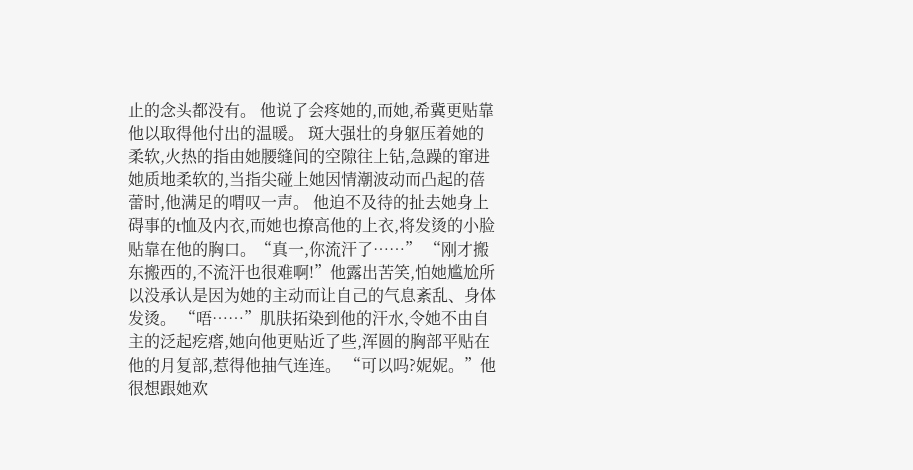止的念头都没有。 他说了会疼她的,而她,希冀更贴靠他以取得他付出的温暖。 斑大强壮的身躯压着她的柔软,火热的指由她腰缝间的空隙往上钻,急躁的窜进她质地柔软的,当指尖碰上她因情潮波动而凸起的蓓蕾时,他满足的喟叹一声。 他迫不及待的扯去她身上碍事的t恤及内衣,而她也撩高他的上衣,将发烫的小脸贴靠在他的胸口。“真一,你流汗了……” “刚才搬东搬西的,不流汗也很难啊!”他露出苦笑,怕她尴尬所以没承认是因为她的主动而让自己的气息紊乱、身体发烫。 “唔……”肌肤拓染到他的汗水,令她不由自主的泛起疙瘩,她向他更贴近了些,浑圆的胸部平贴在他的月复部,惹得他抽气连连。 “可以吗?妮妮。”他很想跟她欢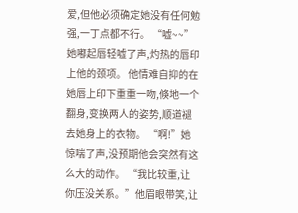爱,但他必须确定她没有任何勉强,一丁点都不行。 “嘘~~”她嘟起唇轻嘘了声,灼热的唇印上他的颈项。 他情难自抑的在她唇上印下重重一吻,倏地一个翻身,变换两人的姿势,顺道褪去她身上的衣物。 “啊!”她惊喘了声,没预期他会突然有这么大的动作。 “我比较重,让你压没关系。”他眉眼带笑,让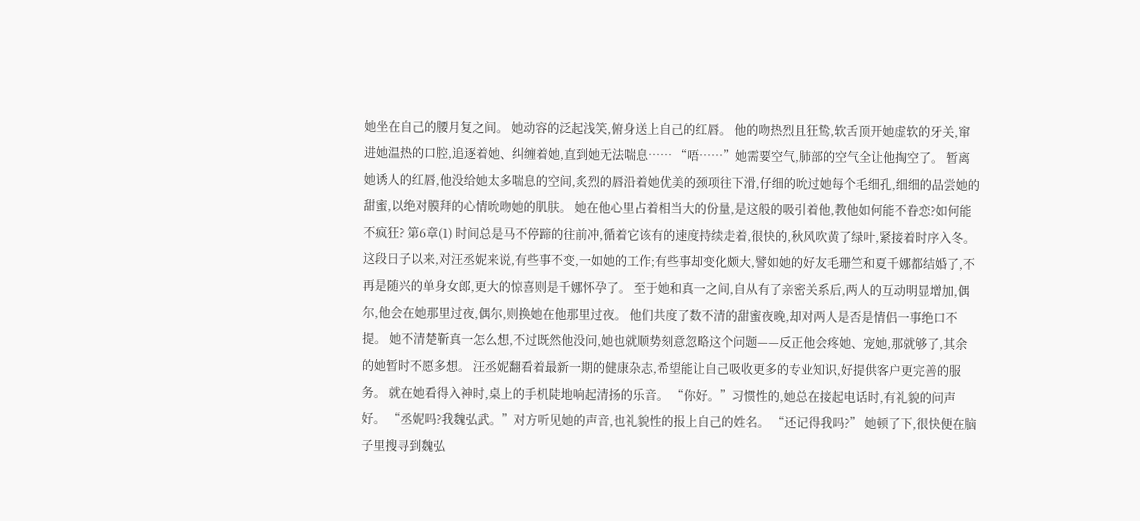她坐在自己的腰月复之间。 她动容的泛起浅笑,俯身送上自己的红唇。 他的吻热烈且狂鸷,软舌顶开她虚软的牙关,窜进她温热的口腔,追逐着她、纠缠着她,直到她无法喘息…… “唔……”她需要空气,肺部的空气全让他掏空了。 暂离她诱人的红唇,他没给她太多喘息的空间,炙烈的唇沿着她优美的颈项往下滑,仔细的吮过她每个毛细孔,细细的品尝她的甜蜜,以绝对膜拜的心情吮吻她的肌肤。 她在他心里占着相当大的份量,是这般的吸引着他,教他如何能不眷恋?如何能不疯狂? 第6章(1) 时间总是马不停蹄的往前冲,循着它该有的速度持续走着,很快的,秋风吹黄了绿叶,紧接着时序入冬。 这段日子以来,对汪丞妮来说,有些事不变,一如她的工作;有些事却变化颇大,譬如她的好友毛珊竺和夏千娜都结婚了,不再是随兴的单身女郎,更大的惊喜则是千娜怀孕了。 至于她和真一之间,自从有了亲密关系后,两人的互动明显增加,偶尔,他会在她那里过夜,偶尔,则换她在他那里过夜。 他们共度了数不清的甜蜜夜晚,却对两人是否是情侣一事绝口不提。 她不清楚靳真一怎么想,不过既然他没问,她也就顺势刻意忽略这个问题——反正他会疼她、宠她,那就够了,其余的她暂时不愿多想。 汪丞妮翻看着最新一期的健康杂志,希望能让自己吸收更多的专业知识,好提供客户更完善的服务。 就在她看得入神时,桌上的手机陡地响起清扬的乐音。 “你好。”习惯性的,她总在接起电话时,有礼貌的问声好。 “丞妮吗?我魏弘武。”对方听见她的声音,也礼貌性的报上自己的姓名。 “还记得我吗?” 她顿了下,很快便在脑子里搜寻到魏弘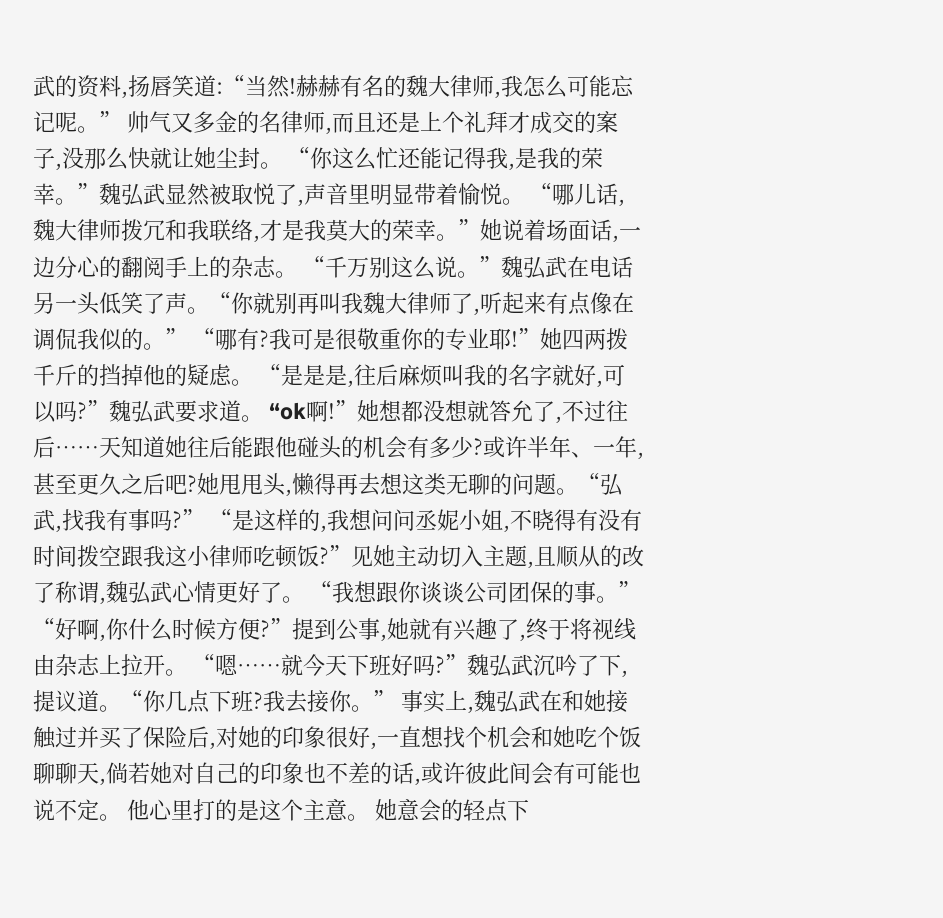武的资料,扬唇笑道:“当然!赫赫有名的魏大律师,我怎么可能忘记呢。” 帅气又多金的名律师,而且还是上个礼拜才成交的案子,没那么快就让她尘封。 “你这么忙还能记得我,是我的荣幸。”魏弘武显然被取悦了,声音里明显带着愉悦。 “哪儿话,魏大律师拨冗和我联络,才是我莫大的荣幸。”她说着场面话,一边分心的翻阅手上的杂志。 “千万别这么说。”魏弘武在电话另一头低笑了声。“你就别再叫我魏大律师了,听起来有点像在调侃我似的。” “哪有?我可是很敬重你的专业耶!”她四两拨千斤的挡掉他的疑虑。 “是是是,往后麻烦叫我的名字就好,可以吗?”魏弘武要求道。 “ok啊!”她想都没想就答允了,不过往后……天知道她往后能跟他碰头的机会有多少?或许半年、一年,甚至更久之后吧?她甩甩头,懒得再去想这类无聊的问题。“弘武,找我有事吗?” “是这样的,我想问问丞妮小姐,不晓得有没有时间拨空跟我这小律师吃顿饭?”见她主动切入主题,且顺从的改了称谓,魏弘武心情更好了。 “我想跟你谈谈公司团保的事。” “好啊,你什么时候方便?”提到公事,她就有兴趣了,终于将视线由杂志上拉开。 “嗯……就今天下班好吗?”魏弘武沉吟了下,提议道。“你几点下班?我去接你。” 事实上,魏弘武在和她接触过并买了保险后,对她的印象很好,一直想找个机会和她吃个饭聊聊天,倘若她对自己的印象也不差的话,或许彼此间会有可能也说不定。 他心里打的是这个主意。 她意会的轻点下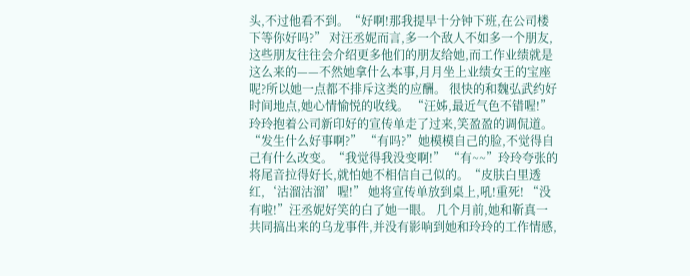头,不过他看不到。“好啊!那我提早十分钟下班,在公司楼下等你好吗?” 对汪丞妮而言,多一个敌人不如多一个朋友,这些朋友往往会介绍更多他们的朋友给她,而工作业绩就是这么来的——不然她拿什么本事,月月坐上业绩女王的宝座呢?所以她一点都不排斥这类的应酬。 很快的和魏弘武约好时间地点,她心情愉悦的收线。 “汪姊,最近气色不错喔!”玲玲抱着公司新印好的宣传单走了过来,笑盈盈的调侃道。“发生什么好事啊?” “有吗?”她模模自己的脸,不觉得自己有什么改变。“我觉得我没变啊!” “有~~”玲玲夸张的将尾音拉得好长,就怕她不相信自己似的。“皮肤白里透红,‘沽溜沽溜’喔!” 她将宣传单放到桌上,吼!重死! “没有啦!”汪丞妮好笑的白了她一眼。 几个月前,她和靳真一共同搞出来的乌龙事件,并没有影响到她和玲玲的工作情感,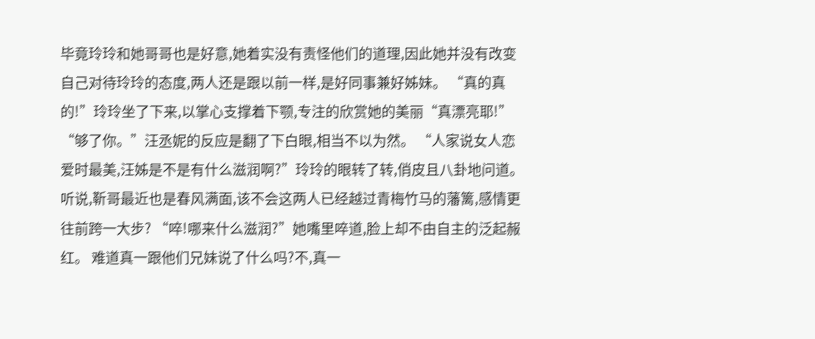毕竟玲玲和她哥哥也是好意,她着实没有责怪他们的道理,因此她并没有改变自己对待玲玲的态度,两人还是跟以前一样,是好同事兼好姊妹。 “真的真的!”玲玲坐了下来,以掌心支撑着下颚,专注的欣赏她的美丽“真漂亮耶!” “够了你。”汪丞妮的反应是翻了下白眼,相当不以为然。 “人家说女人恋爱时最美,汪姊是不是有什么滋润啊?”玲玲的眼转了转,俏皮且八卦地问道。 听说,靳哥最近也是春风满面,该不会这两人已经越过青梅竹马的藩篱,感情更往前跨一大步? “啐!哪来什么滋润?”她嘴里啐道,脸上却不由自主的泛起赧红。 难道真一跟他们兄妹说了什么吗?不,真一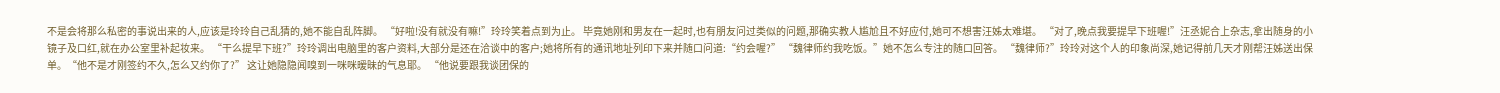不是会将那么私密的事说出来的人,应该是玲玲自己乱猜的,她不能自乱阵脚。 “好啦!没有就没有嘛!”玲玲笑着点到为止。 毕竟她刚和男友在一起时,也有朋友问过类似的问题,那确实教人尴尬且不好应付,她可不想害汪姊太难堪。 “对了,晚点我要提早下班喔!”汪丞妮合上杂志,拿出随身的小镜子及口红,就在办公室里补起妆来。 “干么提早下班?”玲玲调出电脑里的客户资料,大部分是还在洽谈中的客户;她将所有的通讯地址列印下来并随口问道:“约会喔?” “魏律师约我吃饭。”她不怎么专注的随口回答。 “魏律师?”玲玲对这个人的印象尚深,她记得前几天才刚帮汪姊送出保单。“他不是才刚签约不久,怎么又约你了?” 这让她隐隐闻嗅到一咪咪暧昧的气息耶。 “他说要跟我谈团保的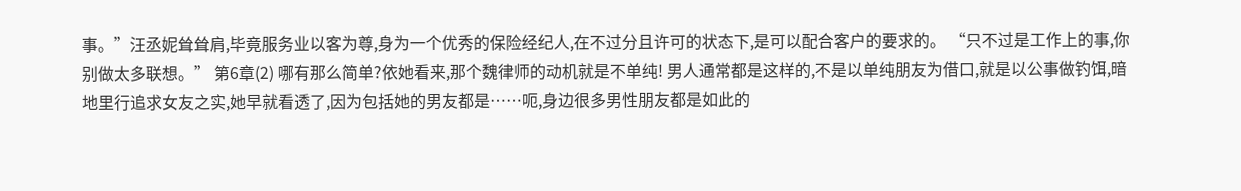事。”汪丞妮耸耸肩,毕竟服务业以客为尊,身为一个优秀的保险经纪人,在不过分且许可的状态下,是可以配合客户的要求的。 “只不过是工作上的事,你别做太多联想。” 第6章(2) 哪有那么简单?依她看来,那个魏律师的动机就是不单纯! 男人通常都是这样的,不是以单纯朋友为借口,就是以公事做钓饵,暗地里行追求女友之实,她早就看透了,因为包括她的男友都是……呃,身边很多男性朋友都是如此的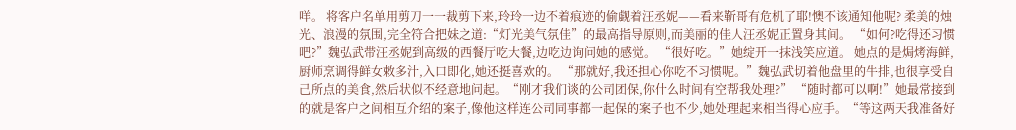咩。 将客户名单用剪刀一一裁剪下来,玲玲一边不着痕迹的偷觑着汪丞妮——看来靳哥有危机了耶!懊不该通知他呢? 柔美的烛光、浪漫的氛围,完全符合把妹之道:“灯光美气氛佳”的最高指导原则,而美丽的佳人汪丞妮正置身其间。 “如何?吃得还习惯吧?”魏弘武带汪丞妮到高级的西餐厅吃大餐,边吃边询问她的感觉。 “很好吃。”她绽开一抹浅笑应道。 她点的是焗烤海鲜,厨师烹调得鲜女敕多汁,入口即化,她还挺喜欢的。 “那就好,我还担心你吃不习惯呢。”魏弘武切着他盘里的牛排,也很享受自己所点的美食,然后状似不经意地问起。“刚才我们谈的公司团保,你什么时间有空帮我处理?” “随时都可以啊!”她最常接到的就是客户之间相互介绍的案子,像他这样连公司同事都一起保的案子也不少,她处理起来相当得心应手。“等这两天我准备好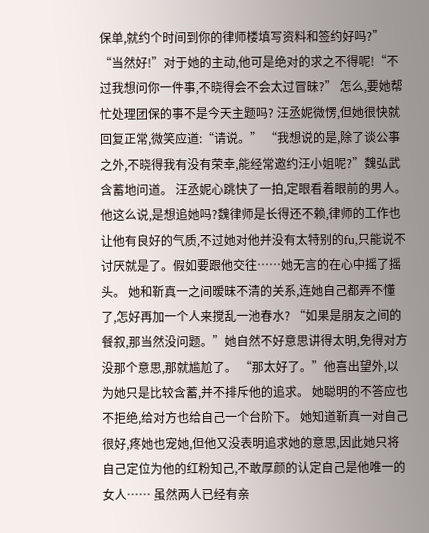保单,就约个时间到你的律师楼填写资料和签约好吗?” “当然好!”对于她的主动,他可是绝对的求之不得呢!“不过我想问你一件事,不晓得会不会太过冒昧?” 怎么,要她帮忙处理团保的事不是今天主题吗? 汪丞妮微愣,但她很快就回复正常,微笑应道:“请说。” “我想说的是,除了谈公事之外,不晓得我有没有荣幸,能经常邀约汪小姐呢?”魏弘武含蓄地问道。 汪丞妮心跳快了一拍,定眼看着眼前的男人。 他这么说,是想追她吗?魏律师是长得还不赖,律师的工作也让他有良好的气质,不过她对他并没有太特别的fu,只能说不讨厌就是了。假如要跟他交往……她无言的在心中摇了摇头。 她和靳真一之间暧昧不清的关系,连她自己都弄不懂了,怎好再加一个人来搅乱一池春水? “如果是朋友之间的餐叙,那当然没问题。”她自然不好意思讲得太明,免得对方没那个意思,那就尴尬了。 “那太好了。”他喜出望外,以为她只是比较含蓄,并不排斥他的追求。 她聪明的不答应也不拒绝,给对方也给自己一个台阶下。 她知道靳真一对自己很好,疼她也宠她,但他又没表明追求她的意思,因此她只将自己定位为他的红粉知己,不敢厚颜的认定自己是他唯一的女人…… 虽然两人已经有亲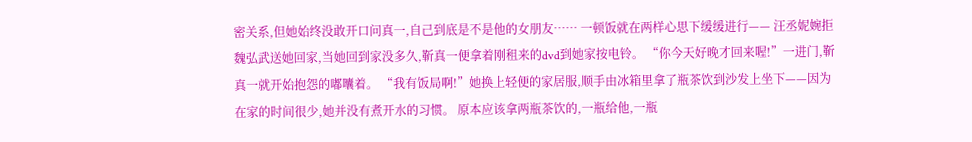密关系,但她始终没敢开口问真一,自己到底是不是他的女朋友…… 一顿饭就在两样心思下缓缓进行—— 汪丞妮婉拒魏弘武送她回家,当她回到家没多久,靳真一便拿着刚租来的dvd到她家按电铃。 “你今天好晚才回来喔!”一进门,靳真一就开始抱怨的嘟囔着。 “我有饭局啊!”她换上轻便的家居服,顺手由冰箱里拿了瓶茶饮到沙发上坐下——因为在家的时间很少,她并没有煮开水的习惯。 原本应该拿两瓶茶饮的,一瓶给他,一瓶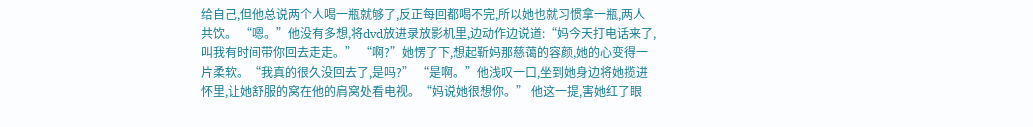给自己,但他总说两个人喝一瓶就够了,反正每回都喝不完,所以她也就习惯拿一瓶,两人共饮。 “嗯。”他没有多想,将dvd放进录放影机里,边动作边说道:“妈今天打电话来了,叫我有时间带你回去走走。” “啊?”她愣了下,想起靳妈那慈蔼的容颜,她的心变得一片柔软。“我真的很久没回去了,是吗?” “是啊。”他浅叹一口,坐到她身边将她揽进怀里,让她舒服的窝在他的肩窝处看电视。“妈说她很想你。” 他这一提,害她红了眼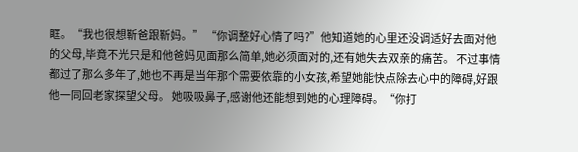眶。“我也很想靳爸跟靳妈。” “你调整好心情了吗?”他知道她的心里还没调适好去面对他的父母,毕竟不光只是和他爸妈见面那么简单,她必须面对的,还有她失去双亲的痛苦。 不过事情都过了那么多年了,她也不再是当年那个需要依靠的小女孩,希望她能快点除去心中的障碍,好跟他一同回老家探望父母。 她吸吸鼻子,感谢他还能想到她的心理障碍。“你打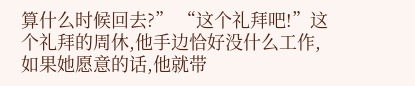算什么时候回去?” “这个礼拜吧!”这个礼拜的周休,他手边恰好没什么工作,如果她愿意的话,他就带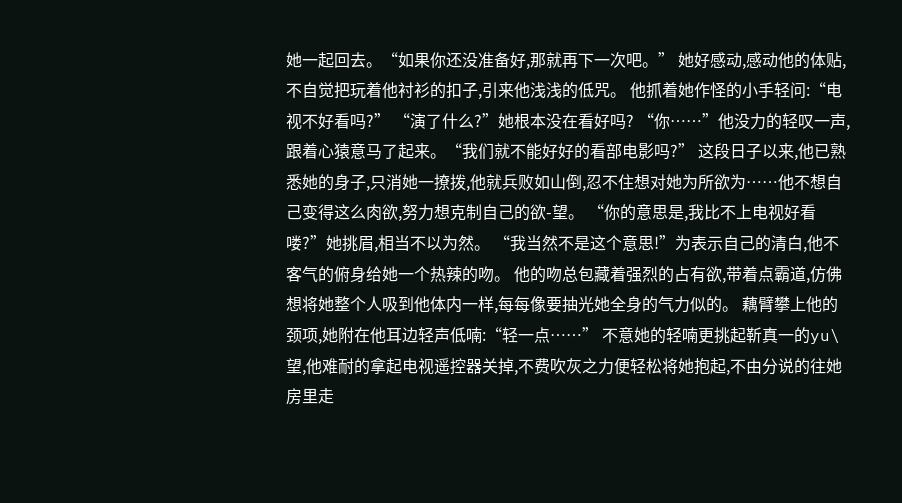她一起回去。“如果你还没准备好,那就再下一次吧。” 她好感动,感动他的体贴,不自觉把玩着他衬衫的扣子,引来他浅浅的低咒。 他抓着她作怪的小手轻问:“电视不好看吗?” “演了什么?”她根本没在看好吗? “你……”他没力的轻叹一声,跟着心猿意马了起来。“我们就不能好好的看部电影吗?” 这段日子以来,他已熟悉她的身子,只消她一撩拨,他就兵败如山倒,忍不住想对她为所欲为……他不想自己变得这么肉欲,努力想克制自己的欲-望。 “你的意思是,我比不上电视好看喽?”她挑眉,相当不以为然。 “我当然不是这个意思!”为表示自己的清白,他不客气的俯身给她一个热辣的吻。 他的吻总包藏着强烈的占有欲,带着点霸道,仿佛想将她整个人吸到他体内一样,每每像要抽光她全身的气力似的。 藕臂攀上他的颈项,她附在他耳边轻声低喃:“轻一点……” 不意她的轻喃更挑起靳真一的yu\望,他难耐的拿起电视遥控器关掉,不费吹灰之力便轻松将她抱起,不由分说的往她房里走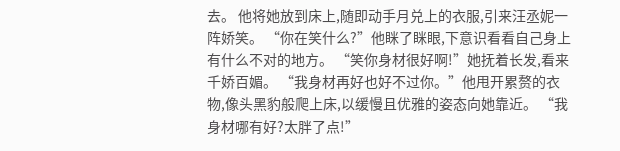去。 他将她放到床上,随即动手月兑上的衣服,引来汪丞妮一阵娇笑。 “你在笑什么?”他眯了眯眼,下意识看看自己身上有什么不对的地方。 “笑你身材很好啊!”她抚着长发,看来千娇百媚。 “我身材再好也好不过你。”他甩开累赘的衣物,像头黑豹般爬上床,以缓慢且优雅的姿态向她靠近。 “我身材哪有好?太胖了点!”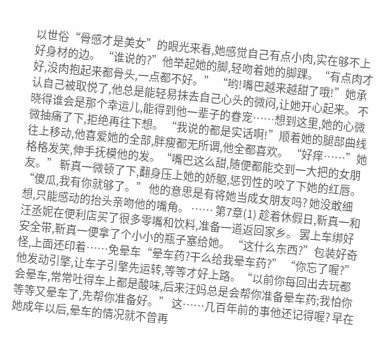以世俗“骨感才是美女”的眼光来看,她感觉自己有点小肉,实在够不上好身材的边。 “谁说的?”他举起她的脚,轻吻着她的脚踝。“有点肉才好,没肉抱起来都骨头,一点都不好。” “哟!嘴巴越来越甜了哦!”她承认自己被取悦了,他总是能轻易抹去自己心头的微闷,让她开心起来。 不晓得谁会是那个幸运儿,能得到他一辈子的眷宠……想到这里,她的心微微抽痛了下,拒绝再往下想。 “我说的都是实话啊!”顺着她的腿部曲线往上移动,他喜爱她的全部,胖瘦都无所谓,他全都喜欢。 “好痒……”她格格发笑,伸手抚模他的发。“嘴巴这么甜,随便都能交到一大把的女朋友。” 靳真一微顿了下,翻身压上她的娇躯,惩罚性的咬了下她的红唇。“傻瓜,我有你就够了。” 他的意思是有将她当成女朋友吗? 她没敢细想,只能感动的抬头亲吻他的嘴角。 …… 第7章(1) 趁着休假日,靳真一和汪丞妮在便利店买了很多零嘴和饮料,准备一道返回家乡。 罢上车绑好安全带,靳真一便拿了个小小的瓶子塞给她。 “这什么东西?”包装好奇怪,上面还印着……免晕车“晕车药?干么给我晕车药?” “你忘了喔?”他发动引擎,让车子引擎先运转,等等才好上路。“以前你每回出去玩都会晕车,常常吐得车上都是酸味,后来汪妈总是会帮你准备晕车药;我怕你等等又晕车了,先帮你准备好。” 这……几百年前的事他还记得喔? 早在她成年以后,晕车的情况就不曾再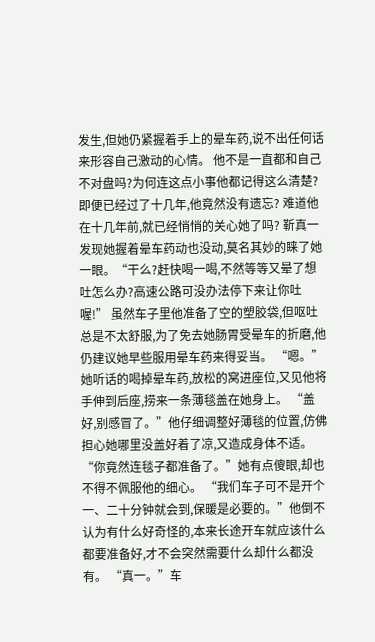发生,但她仍紧握着手上的晕车药,说不出任何话来形容自己激动的心情。 他不是一直都和自己不对盘吗?为何连这点小事他都记得这么清楚?即便已经过了十几年,他竟然没有遗忘? 难道他在十几年前,就已经悄悄的关心她了吗? 靳真一发现她握着晕车药动也没动,莫名其妙的睐了她一眼。“干么?赶快喝一喝,不然等等又晕了想吐怎么办?高速公路可没办法停下来让你吐喔!” 虽然车子里他准备了空的塑胶袋,但呕吐总是不太舒服,为了免去她肠胃受晕车的折磨,他仍建议她早些服用晕车药来得妥当。 “嗯。”她听话的喝掉晕车药,放松的窝进座位,又见他将手伸到后座,捞来一条薄毯盖在她身上。 “盖好,别感冒了。”他仔细调整好薄毯的位置,仿佛担心她哪里没盖好着了凉,又造成身体不适。 “你竟然连毯子都准备了。”她有点傻眼,却也不得不佩服他的细心。 “我们车子可不是开个一、二十分钟就会到,保暖是必要的。”他倒不认为有什么好奇怪的,本来长途开车就应该什么都要准备好,才不会突然需要什么却什么都没有。 “真一。”车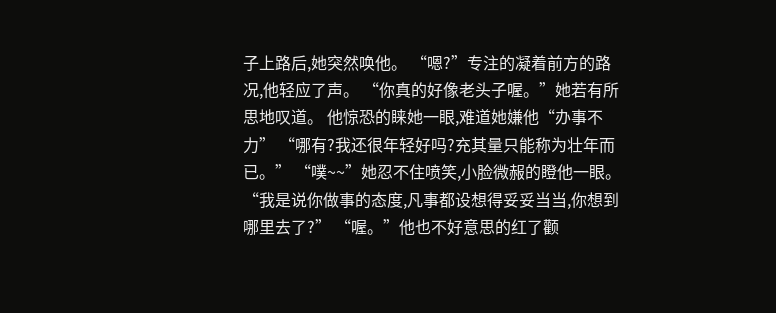子上路后,她突然唤他。 “嗯?”专注的凝着前方的路况,他轻应了声。 “你真的好像老头子喔。”她若有所思地叹道。 他惊恐的睐她一眼,难道她嫌他“办事不力” “哪有?我还很年轻好吗?充其量只能称为壮年而已。” “噗~~”她忍不住喷笑,小脸微赧的瞪他一眼。“我是说你做事的态度,凡事都设想得妥妥当当,你想到哪里去了?” “喔。”他也不好意思的红了颧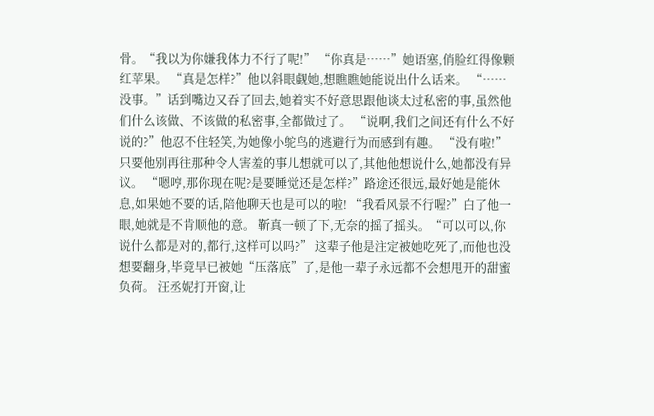骨。“我以为你嫌我体力不行了呢!” “你真是……”她语塞,俏脸红得像颗红苹果。 “真是怎样?”他以斜眼觑她,想瞧瞧她能说出什么话来。 “……没事。”话到嘴边又吞了回去,她着实不好意思跟他谈太过私密的事,虽然他们什么该做、不该做的私密事,全都做过了。 “说啊,我们之间还有什么不好说的?”他忍不住轻笑,为她像小鸵鸟的逃避行为而感到有趣。 “没有啦!”只要他别再往那种令人害羞的事儿想就可以了,其他他想说什么,她都没有异议。 “嗯哼,那你现在呢?是要睡觉还是怎样?”路途还很远,最好她是能休息,如果她不要的话,陪他聊天也是可以的啦! “我看风景不行喔?”白了他一眼,她就是不肯顺他的意。 靳真一顿了下,无奈的摇了摇头。“可以可以,你说什么都是对的,都行,这样可以吗?” 这辈子他是注定被她吃死了,而他也没想要翻身,毕竟早已被她“压落底”了,是他一辈子永远都不会想甩开的甜蜜负荷。 汪丞妮打开窗,让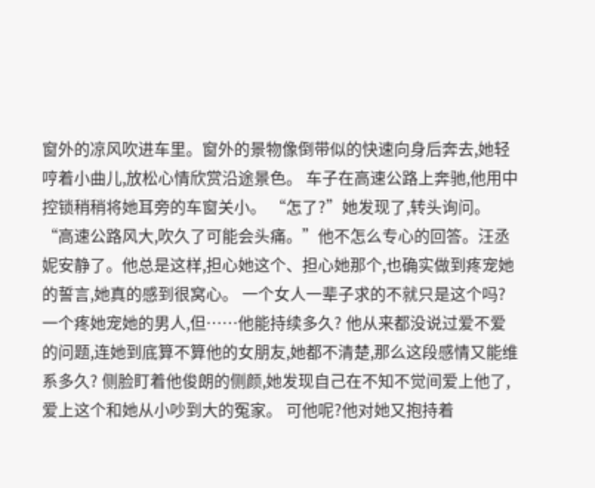窗外的凉风吹进车里。窗外的景物像倒带似的快速向身后奔去,她轻哼着小曲儿,放松心情欣赏沿途景色。 车子在高速公路上奔驰,他用中控锁稍稍将她耳旁的车窗关小。 “怎了?”她发现了,转头询问。 “高速公路风大,吹久了可能会头痛。”他不怎么专心的回答。汪丞妮安静了。他总是这样,担心她这个、担心她那个,也确实做到疼宠她的誓言,她真的感到很窝心。 一个女人一辈子求的不就只是这个吗?一个疼她宠她的男人,但……他能持续多久? 他从来都没说过爱不爱的问题,连她到底算不算他的女朋友,她都不清楚,那么这段感情又能维系多久? 侧脸盯着他俊朗的侧颜,她发现自己在不知不觉间爱上他了,爱上这个和她从小吵到大的冤家。 可他呢?他对她又抱持着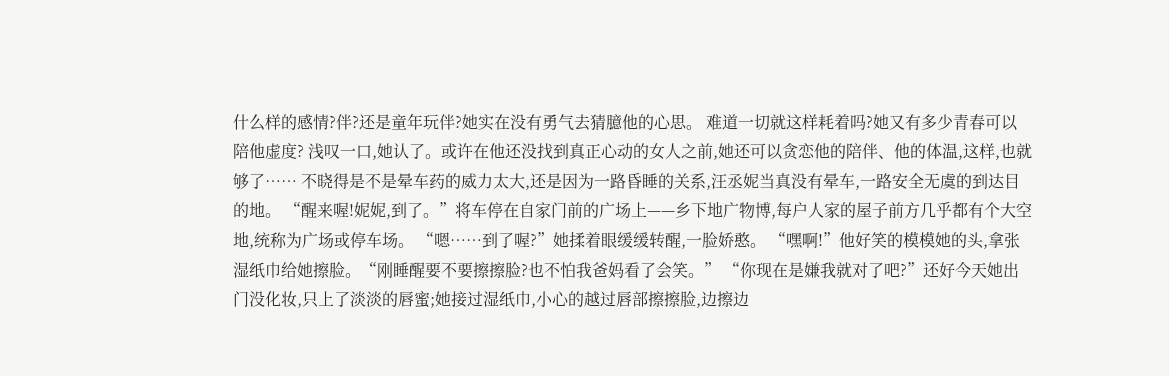什么样的感情?伴?还是童年玩伴?她实在没有勇气去猜臆他的心思。 难道一切就这样耗着吗?她又有多少青春可以陪他虚度? 浅叹一口,她认了。或许在他还没找到真正心动的女人之前,她还可以贪恋他的陪伴、他的体温,这样,也就够了…… 不晓得是不是晕车药的威力太大,还是因为一路昏睡的关系,汪丞妮当真没有晕车,一路安全无虞的到达目的地。 “醒来喔!妮妮,到了。”将车停在自家门前的广场上——乡下地广物博,每户人家的屋子前方几乎都有个大空地,统称为广场或停车场。 “嗯……到了喔?”她揉着眼缓缓转醒,一脸娇憨。 “嘿啊!”他好笑的模模她的头,拿张湿纸巾给她擦脸。“刚睡醒要不要擦擦脸?也不怕我爸妈看了会笑。” “你现在是嫌我就对了吧?”还好今天她出门没化妆,只上了淡淡的唇蜜;她接过湿纸巾,小心的越过唇部擦擦脸,边擦边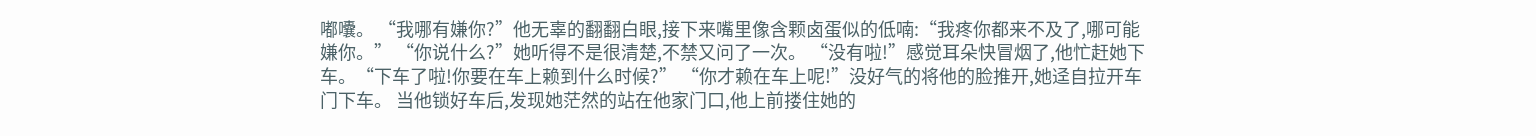嘟囔。 “我哪有嫌你?”他无辜的翻翻白眼,接下来嘴里像含颗卤蛋似的低喃:“我疼你都来不及了,哪可能嫌你。” “你说什么?”她听得不是很清楚,不禁又问了一次。 “没有啦!”感觉耳朵快冒烟了,他忙赶她下车。“下车了啦!你要在车上赖到什么时候?” “你才赖在车上呢!”没好气的将他的脸推开,她迳自拉开车门下车。 当他锁好车后,发现她茫然的站在他家门口,他上前搂住她的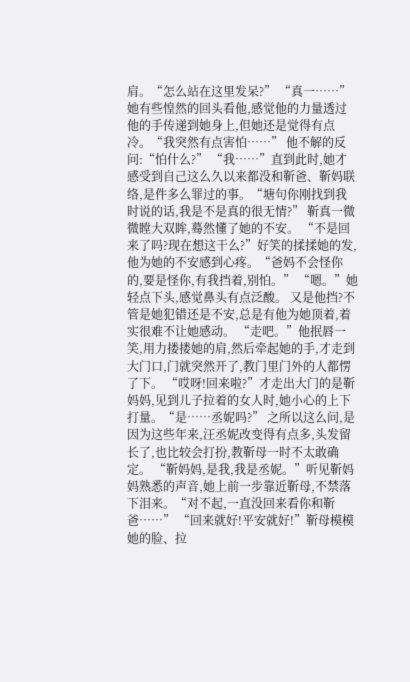肩。“怎么站在这里发呆?” “真一……”她有些惶然的回头看他,感觉他的力量透过他的手传递到她身上,但她还是觉得有点冷。“我突然有点害怕……” 他不解的反问:“怕什么?” “我……”直到此时,她才感受到自己这么久以来都没和靳爸、靳妈联络,是件多么罪过的事。“塘句你刚找到我时说的话,我是不是真的很无情?” 靳真一微微瞠大双眸,蓦然懂了她的不安。 “不是回来了吗?现在想这干么?”好笑的揉揉她的发,他为她的不安感到心疼。“爸妈不会怪你的,要是怪你,有我挡着,别怕。” “嗯。”她轻点下头,感觉鼻头有点泛酸。 又是他挡?不管是她犯错还是不安,总是有他为她顶着,着实很难不让她感动。 “走吧。”他抿唇一笑,用力搂搂她的肩,然后牵起她的手,才走到大门口,门就突然开了,教门里门外的人都愣了下。 “哎呀!回来啦?”才走出大门的是靳妈妈,见到儿子拉着的女人时,她小心的上下打量。“是……丞妮吗?” 之所以这么问,是因为这些年来,汪丞妮改变得有点多,头发留长了,也比较会打扮,教靳母一时不太敢确定。 “靳妈妈,是我,我是丞妮。”听见靳妈妈熟悉的声音,她上前一步靠近靳母,不禁落下泪来。“对不起,一直没回来看你和靳爸……” “回来就好!平安就好!”靳母模模她的脸、拉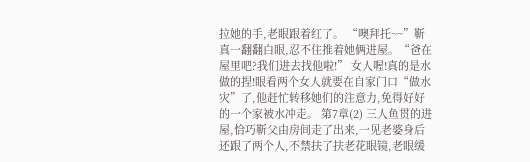拉她的手,老眼跟着红了。 “噢拜托~~”靳真一翻翻白眼,忍不住推着她俩进屋。“爸在屋里吧?我们进去找他啦!” 女人喔!真的是水做的捏!眼看两个女人就要在自家门口“做水灾”了,他赶忙转移她们的注意力,免得好好的一个家被水冲走。 第7章(2) 三人鱼贯的进屋,恰巧靳父由房间走了出来,一见老婆身后还跟了两个人,不禁扶了扶老花眼镜,老眼缓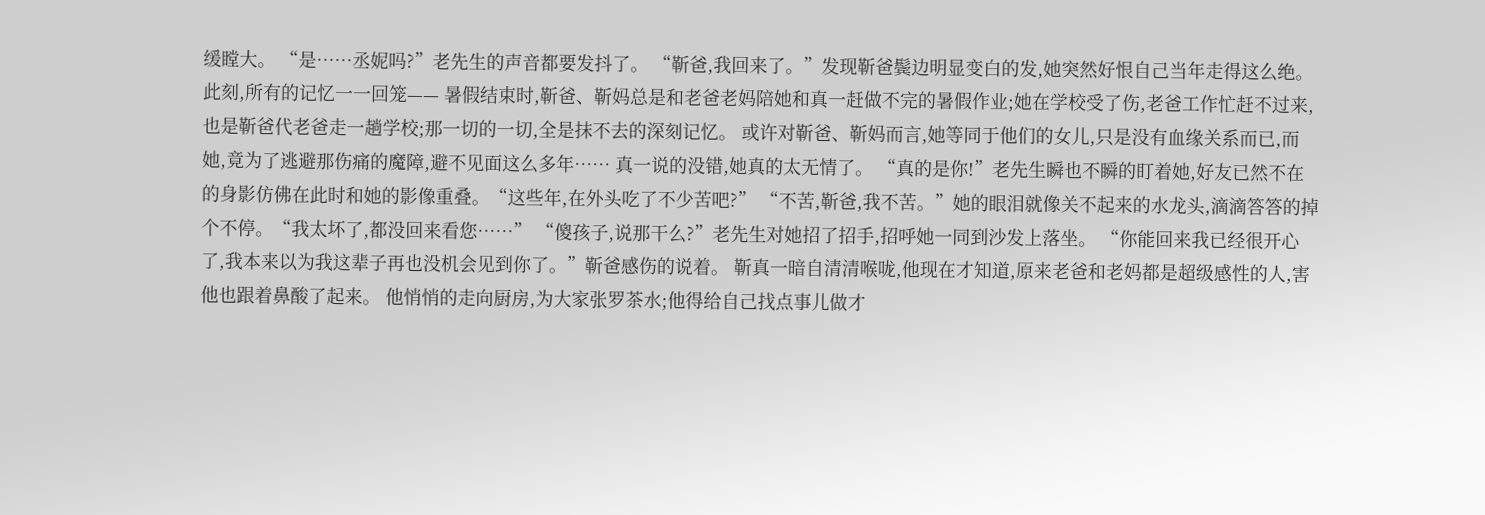缓瞠大。 “是……丞妮吗?”老先生的声音都要发抖了。 “靳爸,我回来了。”发现靳爸鬓边明显变白的发,她突然好恨自己当年走得这么绝。 此刻,所有的记忆一一回笼—— 暑假结束时,靳爸、靳妈总是和老爸老妈陪她和真一赶做不完的暑假作业;她在学校受了伤,老爸工作忙赶不过来,也是靳爸代老爸走一趟学校;那一切的一切,全是抹不去的深刻记忆。 或许对靳爸、靳妈而言,她等同于他们的女儿,只是没有血缘关系而已,而她,竟为了逃避那伤痛的魔障,避不见面这么多年…… 真一说的没错,她真的太无情了。 “真的是你!”老先生瞬也不瞬的盯着她,好友已然不在的身影仿佛在此时和她的影像重叠。“这些年,在外头吃了不少苦吧?” “不苦,靳爸,我不苦。”她的眼泪就像关不起来的水龙头,滴滴答答的掉个不停。“我太坏了,都没回来看您……” “傻孩子,说那干么?”老先生对她招了招手,招呼她一同到沙发上落坐。 “你能回来我已经很开心了,我本来以为我这辈子再也没机会见到你了。”靳爸感伤的说着。 靳真一暗自清清喉咙,他现在才知道,原来老爸和老妈都是超级感性的人,害他也跟着鼻酸了起来。 他悄悄的走向厨房,为大家张罗茶水;他得给自己找点事儿做才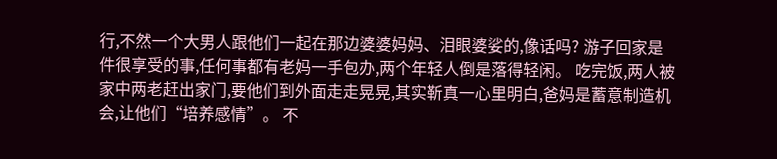行,不然一个大男人跟他们一起在那边婆婆妈妈、泪眼婆娑的,像话吗? 游子回家是件很享受的事,任何事都有老妈一手包办,两个年轻人倒是落得轻闲。 吃完饭,两人被家中两老赶出家门,要他们到外面走走晃晃,其实靳真一心里明白,爸妈是蓄意制造机会,让他们“培养感情”。 不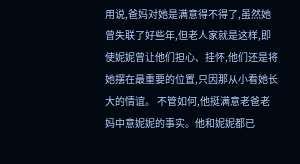用说,爸妈对她是满意得不得了,虽然她曾失联了好些年,但老人家就是这样,即使妮妮曾让他们担心、挂怀,他们还是将她摆在最重要的位置,只因那从小看她长大的情谊。 不管如何,他挺满意老爸老妈中意妮妮的事实。他和妮妮都已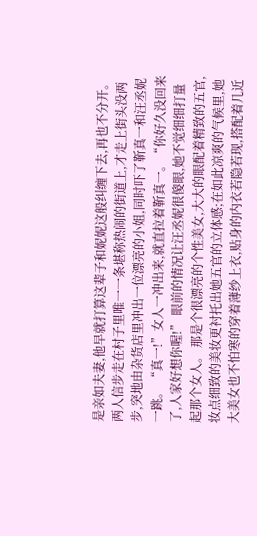是亲如夫妻,他早就打算这辈子和妮妮这般纠缠下去,再也不分开。 两人信步走在村子里唯一一条堪称热闹的街道上,才走上街头没两步,突地由杂货店里冲出一位漂亮的小姐,同时吓了靳真一和汪丞妮一跳。 “真一!”女人一冲出来,就直拉着靳真一。“你好久没回来了,人家好想你喔!” 眼前的情况让汪丞妮很傻眼,她不觉细细打量起那个女人。 那是个很漂亮的个性美女,大大的眼配着精致的五官,妆点细致的美妆更衬托出她五官的立体感;在如此凉爽的气候里,她大美女也不怕寒的穿着薄纱上衣,贴身的内衣若隐若现,搭配着几近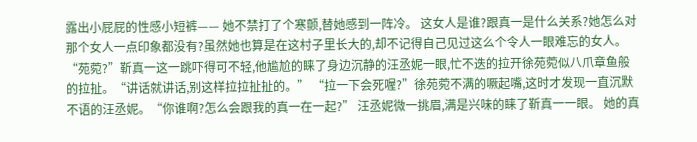露出小屁屁的性感小短裤—— 她不禁打了个寒颤,替她感到一阵冷。 这女人是谁?跟真一是什么关系?她怎么对那个女人一点印象都没有?虽然她也算是在这村子里长大的,却不记得自己见过这么个令人一眼难忘的女人。 “苑菀?”靳真一这一跳吓得可不轻,他尴尬的睐了身边沉静的汪丞妮一眼,忙不迭的拉开徐苑菀似八爪章鱼般的拉扯。“讲话就讲话,别这样拉拉扯扯的。” “拉一下会死喔?”徐苑菀不满的噘起嘴,这时才发现一直沉默不语的汪丞妮。“你谁啊?怎么会跟我的真一在一起?” 汪丞妮微一挑眉,满是兴味的睐了靳真一一眼。 她的真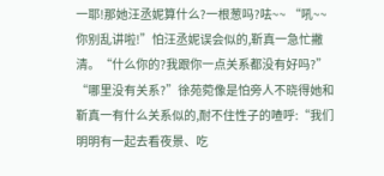一耶!那她汪丞妮算什么?一根葱吗?呿~~ “吼~~你别乱讲啦!”怕汪丞妮误会似的,靳真一急忙撇清。“什么你的?我跟你一点关系都没有好吗?” “哪里没有关系?”徐苑菀像是怕旁人不晓得她和靳真一有什么关系似的,耐不住性子的喳呼:“我们明明有一起去看夜景、吃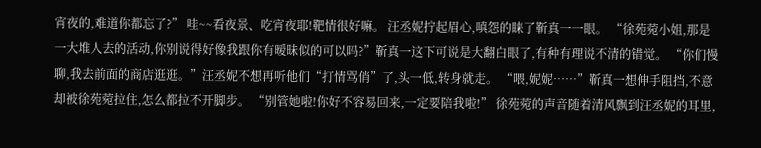宵夜的,难道你都忘了?” 哇~~看夜景、吃宵夜耶!靶情很好嘛。 汪丞妮拧起眉心,嗔怨的睐了靳真一一眼。 “徐苑菀小姐,那是一大堆人去的活动,你别说得好像我跟你有暧昧似的可以吗?”靳真一这下可说是大翻白眼了,有种有理说不清的错觉。 “你们慢聊,我去前面的商店逛逛。”汪丞妮不想再听他们“打情骂俏”了,头一低,转身就走。 “喂,妮妮……”靳真一想伸手阻挡,不意却被徐苑菀拉住,怎么都拉不开脚步。 “别管她啦!你好不容易回来,一定要陪我啦!” 徐苑菀的声音随着清风飘到汪丞妮的耳里,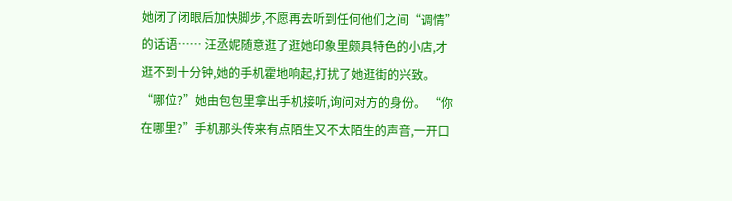她闭了闭眼后加快脚步,不愿再去听到任何他们之间“调情”的话语…… 汪丞妮随意逛了逛她印象里颇具特色的小店,才逛不到十分钟,她的手机霍地响起,打扰了她逛街的兴致。 “哪位?”她由包包里拿出手机接听,询问对方的身份。 “你在哪里?”手机那头传来有点陌生又不太陌生的声音,一开口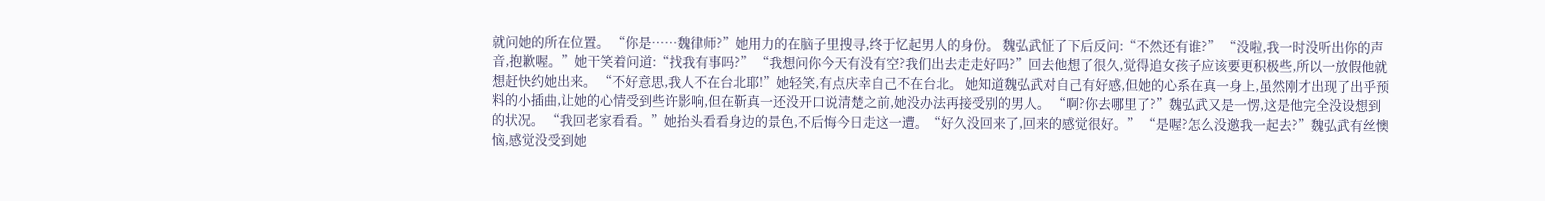就问她的所在位置。 “你是……魏律师?”她用力的在脑子里搜寻,终于忆起男人的身份。 魏弘武怔了下后反问:“不然还有谁?” “没啦,我一时没听出你的声音,抱歉喔。”她干笑着问道:“找我有事吗?” “我想问你今天有没有空?我们出去走走好吗?”回去他想了很久,觉得追女孩子应该要更积极些,所以一放假他就想赶快约她出来。 “不好意思,我人不在台北耶!”她轻笑,有点庆幸自己不在台北。 她知道魏弘武对自己有好感,但她的心系在真一身上,虽然刚才出现了出乎预料的小插曲,让她的心情受到些许影响,但在靳真一还没开口说清楚之前,她没办法再接受别的男人。 “啊?你去哪里了?”魏弘武又是一愣,这是他完全没设想到的状况。 “我回老家看看。”她抬头看看身边的景色,不后悔今日走这一遭。“好久没回来了,回来的感觉很好。” “是喔?怎么没邀我一起去?”魏弘武有丝懊恼,感觉没受到她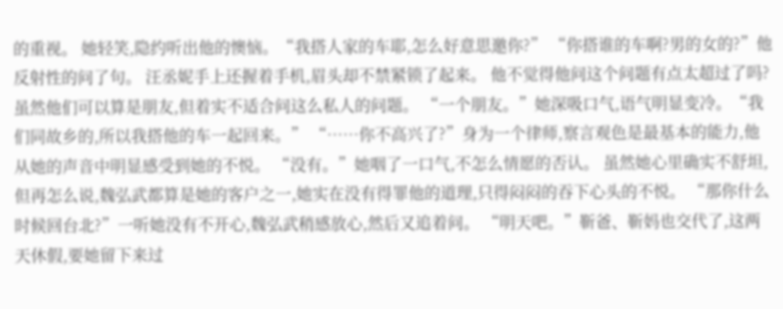的重视。 她轻笑,隐约听出他的懊恼。“我搭人家的车耶,怎么好意思邀你?” “你搭谁的车啊?男的女的?”他反射性的问了句。 汪丞妮手上还握着手机,眉头却不禁紧锁了起来。 他不觉得他问这个问题有点太超过了吗?虽然他们可以算是朋友,但着实不适合问这么私人的问题。 “一个朋友。”她深吸口气,语气明显变冷。“我们同故乡的,所以我搭他的车一起回来。” “……你不高兴了?”身为一个律师,察言观色是最基本的能力,他从她的声音中明显感受到她的不悦。 “没有。”她咽了一口气,不怎么情愿的否认。 虽然她心里确实不舒坦,但再怎么说,魏弘武都算是她的客户之一,她实在没有得罪他的道理,只得闷闷的吞下心头的不悦。 “那你什么时候回台北?”一听她没有不开心,魏弘武稍感放心,然后又追着问。 “明天吧。”靳爸、靳妈也交代了,这两天休假,要她留下来过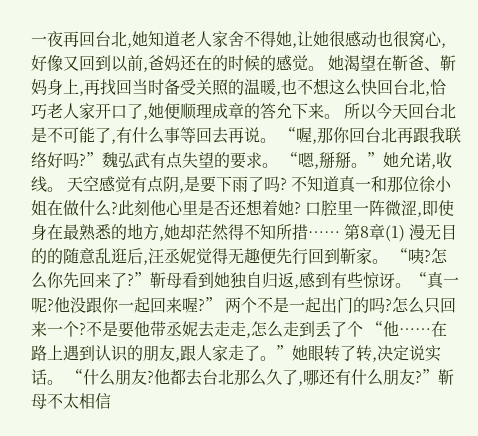一夜再回台北,她知道老人家舍不得她,让她很感动也很窝心,好像又回到以前,爸妈还在的时候的感觉。 她渴望在靳爸、靳妈身上,再找回当时备受关照的温暖,也不想这么快回台北,恰巧老人家开口了,她便顺理成章的答允下来。 所以今天回台北是不可能了,有什么事等回去再说。 “喔,那你回台北再跟我联络好吗?”魏弘武有点失望的要求。 “嗯,掰掰。”她允诺,收线。 天空感觉有点阴,是要下雨了吗? 不知道真一和那位徐小姐在做什么?此刻他心里是否还想着她? 口腔里一阵微涩,即使身在最熟悉的地方,她却茫然得不知所措…… 第8章(1) 漫无目的的随意乱逛后,汪丞妮觉得无趣便先行回到靳家。 “咦?怎么你先回来了?”靳母看到她独自归返,感到有些惊讶。“真一呢?他没跟你一起回来喔?” 两个不是一起出门的吗?怎么只回来一个?不是要他带丞妮去走走,怎么走到丢了个 “他……在路上遇到认识的朋友,跟人家走了。”她眼转了转,决定说实话。 “什么朋友?他都去台北那么久了,哪还有什么朋友?”靳母不太相信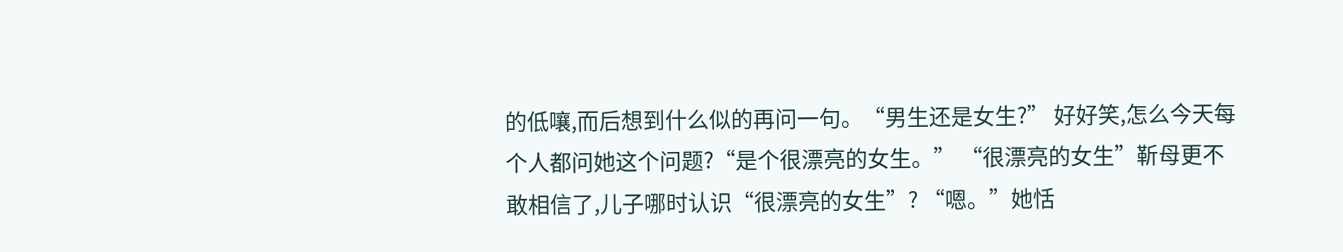的低嚷,而后想到什么似的再问一句。“男生还是女生?” 好好笑,怎么今天每个人都问她这个问题?“是个很漂亮的女生。” “很漂亮的女生”靳母更不敢相信了,儿子哪时认识“很漂亮的女生”? “嗯。”她恬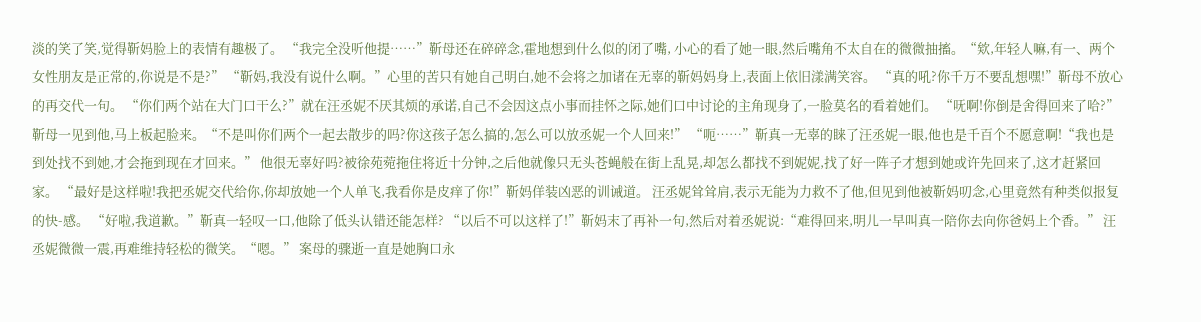淡的笑了笑,觉得靳妈脸上的表情有趣极了。 “我完全没听他提……”靳母还在碎碎念,霍地想到什么似的闭了嘴, 小心的看了她一眼,然后嘴角不太自在的微微抽搐。“欸,年轻人嘛,有一、两个女性朋友是正常的,你说是不是?” “靳妈,我没有说什么啊。”心里的苦只有她自己明白,她不会将之加诸在无辜的靳妈妈身上,表面上依旧漾满笑容。 “真的吼?你千万不要乱想嘿!”靳母不放心的再交代一句。 “你们两个站在大门口干么?”就在汪丞妮不厌其烦的承诺,自己不会因这点小事而挂怀之际,她们口中讨论的主角现身了,一脸莫名的看着她们。 “呒啊!你倒是舍得回来了哈?”靳母一见到他,马上板起脸来。“不是叫你们两个一起去散步的吗?你这孩子怎么搞的,怎么可以放丞妮一个人回来!” “呃……”靳真一无辜的睐了汪丞妮一眼,他也是千百个不愿意啊!“我也是到处找不到她,才会拖到现在才回来。” 他很无辜好吗?被徐苑菀拖住将近十分钟,之后他就像只无头苍蝇般在街上乱晃,却怎么都找不到妮妮,找了好一阵子才想到她或许先回来了,这才赶紧回家。 “最好是这样啦!我把丞妮交代给你,你却放她一个人单飞,我看你是皮痒了你!”靳妈佯装凶恶的训诫道。 汪丞妮耸耸肩,表示无能为力救不了他,但见到他被靳妈叨念,心里竟然有种类似报复的快-感。 “好啦,我道歉。”靳真一轻叹一口,他除了低头认错还能怎样? “以后不可以这样了!”靳妈末了再补一句,然后对着丞妮说:“难得回来,明儿一早叫真一陪你去向你爸妈上个香。” 汪丞妮微微一震,再难维持轻松的微笑。“嗯。” 案母的骤逝一直是她胸口永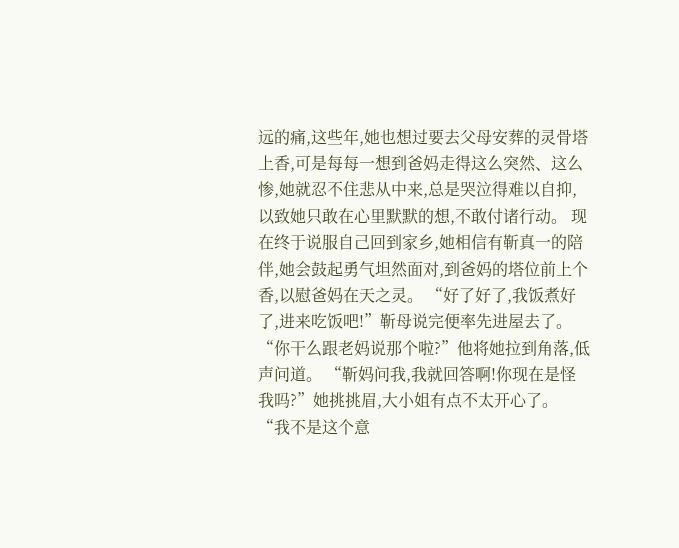远的痛,这些年,她也想过要去父母安葬的灵骨塔上香,可是每每一想到爸妈走得这么突然、这么惨,她就忍不住悲从中来,总是哭泣得难以自抑,以致她只敢在心里默默的想,不敢付诸行动。 现在终于说服自己回到家乡,她相信有靳真一的陪伴,她会鼓起勇气坦然面对,到爸妈的塔位前上个香,以慰爸妈在天之灵。 “好了好了,我饭煮好了,进来吃饭吧!”靳母说完便率先进屋去了。 “你干么跟老妈说那个啦?”他将她拉到角落,低声问道。 “靳妈问我,我就回答啊!你现在是怪我吗?”她挑挑眉,大小姐有点不太开心了。 “我不是这个意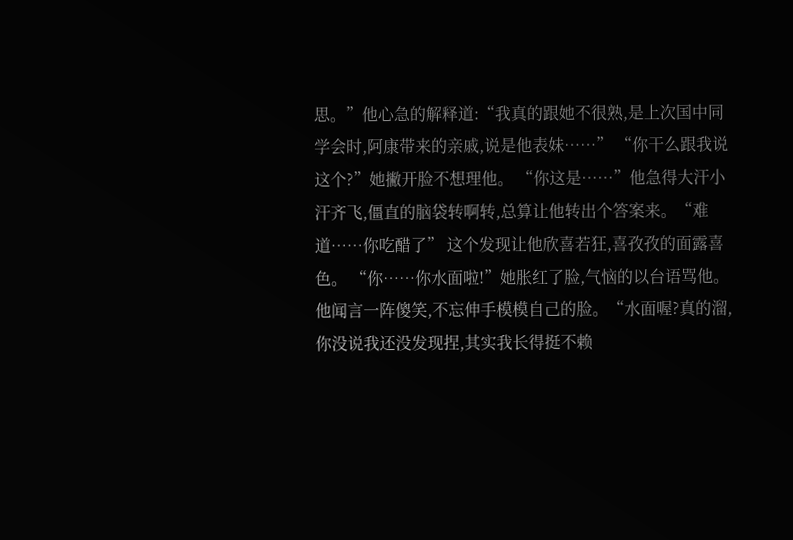思。”他心急的解释道:“我真的跟她不很熟,是上次国中同学会时,阿康带来的亲戚,说是他表妹……” “你干么跟我说这个?”她撇开脸不想理他。 “你这是……”他急得大汗小汗齐飞,僵直的脑袋转啊转,总算让他转出个答案来。“难道……你吃醋了” 这个发现让他欣喜若狂,喜孜孜的面露喜色。 “你……你水面啦!”她胀红了脸,气恼的以台语骂他。 他闻言一阵傻笑,不忘伸手模模自己的脸。“水面喔?真的溜,你没说我还没发现捏,其实我长得挺不赖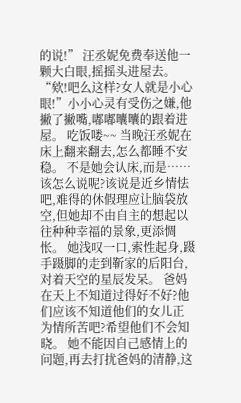的说!” 汪丞妮免费奉送他一颗大白眼,摇摇头进屋去。 “欸!吧么这样?女人就是小心眼!”小小心灵有受伤之嫌,他撇了撇嘴,嘟嘟囔囔的跟着进屋。 吃饭喽~~ 当晚汪丞妮在床上翻来翻去,怎么都睡不安稳。 不是她会认床,而是……该怎么说呢?该说是近乡情怯吧,难得的休假理应让脑袋放空,但她却不由自主的想起以往种种幸福的景象,更添惆怅。 她浅叹一口,索性起身,蹑手蹑脚的走到靳家的后阳台,对着天空的星辰发呆。 爸妈在天上不知道过得好不好?他们应该不知道他们的女儿正为情所苦吧?希望他们不会知晓。 她不能因自己感情上的问题,再去打扰爸妈的清静,这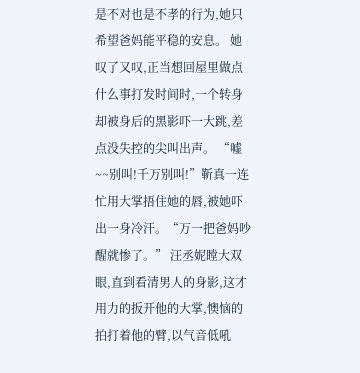是不对也是不孝的行为,她只希望爸妈能平稳的安息。 她叹了又叹,正当想回屋里做点什么事打发时间时,一个转身却被身后的黑影吓一大跳,差点没失控的尖叫出声。 “嘘~~别叫!千万别叫!”靳真一连忙用大掌捂住她的唇,被她吓出一身冷汗。“万一把爸妈吵醒就惨了。” 汪丞妮瞠大双眼,直到看清男人的身影,这才用力的扳开他的大掌,懊恼的拍打着他的臂,以气音低吼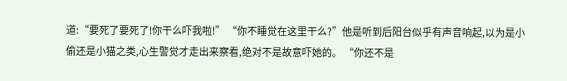道:“要死了要死了!你干么吓我啦!” “你不睡觉在这里干么?”他是听到后阳台似乎有声音响起,以为是小偷还是小猫之类,心生警觉才走出来察看,绝对不是故意吓她的。 “你还不是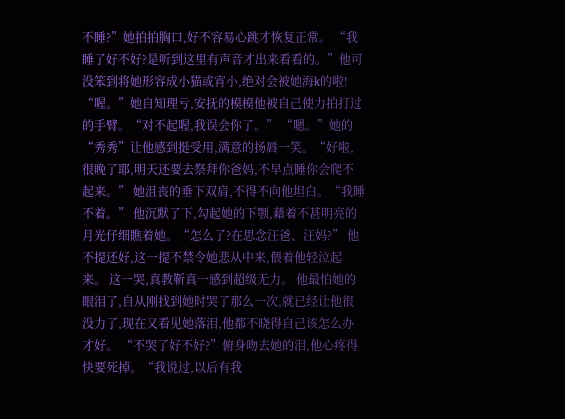不睡?”她拍拍胸口,好不容易心跳才恢复正常。 “我睡了好不好?是听到这里有声音才出来看看的。”他可没笨到将她形容成小猫或宵小,绝对会被她海k的啦! “喔。”她自知理亏,安抚的模模他被自己使力拍打过的手臂。“对不起喔,我误会你了。” “嗯。”她的“秀秀”让他感到挺受用,满意的扬唇一笑。“好啦,很晚了耶,明天还要去祭拜你爸妈,不早点睡你会爬不起来。” 她沮丧的垂下双肩,不得不向他坦白。“我睡不着。” 他沉默了下,勾起她的下颚,藉着不甚明亮的月光仔细瞧着她。“怎么了?在思念汪爸、汪妈?” 他不提还好,这一提不禁令她悲从中来,偎着他轻泣起来。 这一哭,真教靳真一感到超级无力。 他最怕她的眼泪了,自从刚找到她时哭了那么一次,就已经让他很没力了,现在又看见她落泪,他都不晓得自己该怎么办才好。 “不哭了好不好?”俯身吻去她的泪,他心疼得快要死掉。“我说过,以后有我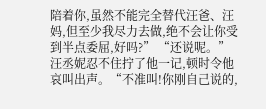陪着你,虽然不能完全替代汪爸、汪妈,但至少我尽力去做,绝不会让你受到半点委屈,好吗?” “还说呢。”汪丞妮忍不住拧了他一记,顿时令他哀叫出声。“不准叫!你刚自己说的,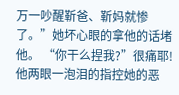万一吵醒靳爸、靳妈就惨了。”她坏心眼的拿他的话堵他。 “你干么捏我?”很痛耶!他两眼一泡泪的指控她的恶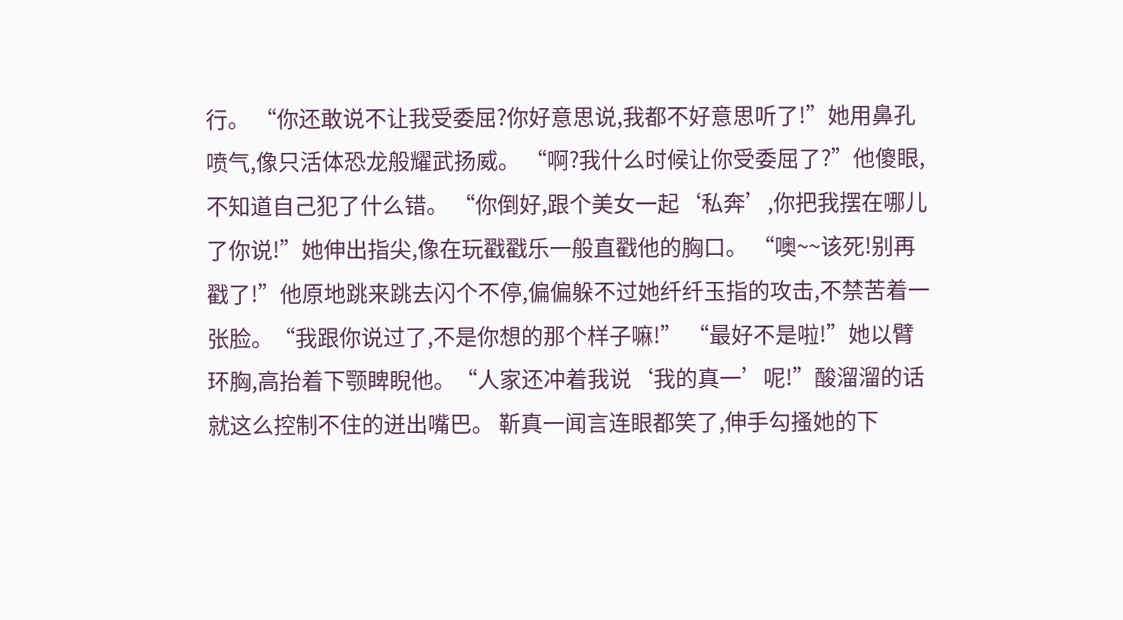行。 “你还敢说不让我受委屈?你好意思说,我都不好意思听了!”她用鼻孔喷气,像只活体恐龙般耀武扬威。 “啊?我什么时候让你受委屈了?”他傻眼,不知道自己犯了什么错。 “你倒好,跟个美女一起‘私奔’,你把我摆在哪儿了你说!”她伸出指尖,像在玩戳戳乐一般直戳他的胸口。 “噢~~该死!别再戳了!”他原地跳来跳去闪个不停,偏偏躲不过她纤纤玉指的攻击,不禁苦着一张脸。“我跟你说过了,不是你想的那个样子嘛!” “最好不是啦!”她以臂环胸,高抬着下颚睥睨他。“人家还冲着我说‘我的真一’呢!”酸溜溜的话就这么控制不住的迸出嘴巴。 靳真一闻言连眼都笑了,伸手勾搔她的下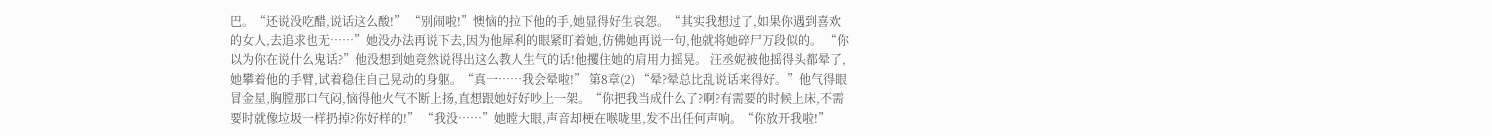巴。“还说没吃醋,说话这么酸!” “别闹啦!”懊恼的拉下他的手,她显得好生哀怨。“其实我想过了,如果你遇到喜欢的女人,去追求也无……”她没办法再说下去,因为他犀利的眼紧盯着她,仿佛她再说一句,他就将她碎尸万段似的。 “你以为你在说什么鬼话?”他没想到她竟然说得出这么教人生气的话!他攫住她的肩用力摇晃。 汪丞妮被他摇得头都晕了,她攀着他的手臂,试着稳住自己晃动的身躯。“真一……我会晕啦!” 第8章(2) “晕?晕总比乱说话来得好。”他气得眼冒金星,胸膛那口气闷,恼得他火气不断上扬,直想跟她好好吵上一架。“你把我当成什么了?啊?有需要的时候上床,不需要时就像垃圾一样扔掉?你好样的!” “我没……”她瞠大眼,声音却梗在喉咙里,发不出任何声响。“你放开我啦!”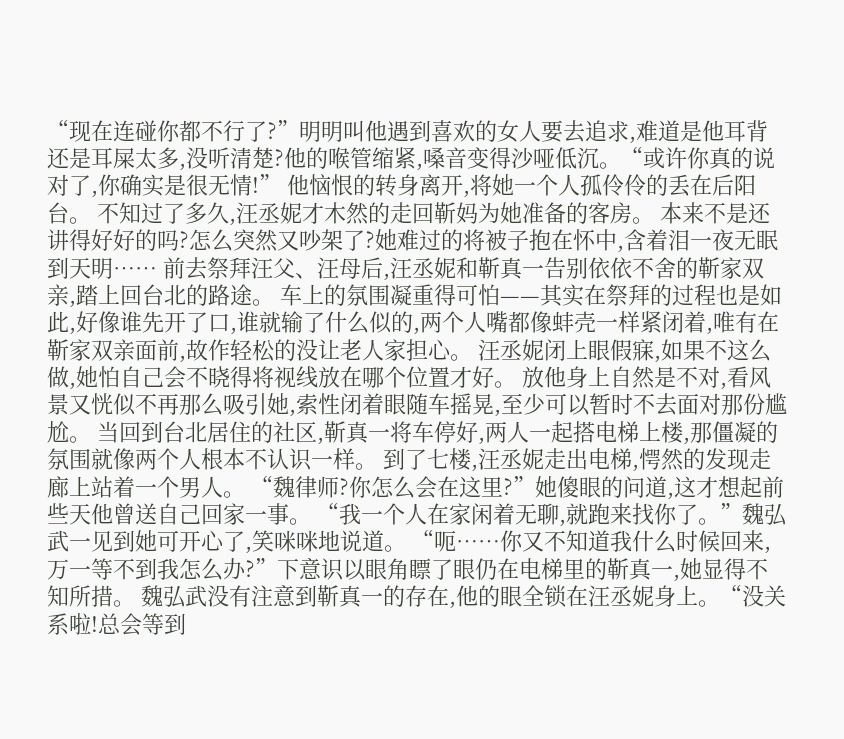“现在连碰你都不行了?”明明叫他遇到喜欢的女人要去追求,难道是他耳背还是耳屎太多,没听清楚?他的喉管缩紧,嗓音变得沙哑低沉。“或许你真的说对了,你确实是很无情!” 他恼恨的转身离开,将她一个人孤伶伶的丢在后阳台。 不知过了多久,汪丞妮才木然的走回靳妈为她准备的客房。 本来不是还讲得好好的吗?怎么突然又吵架了?她难过的将被子抱在怀中,含着泪一夜无眠到天明…… 前去祭拜汪父、汪母后,汪丞妮和靳真一告别依依不舍的靳家双亲,踏上回台北的路途。 车上的氛围凝重得可怕——其实在祭拜的过程也是如此,好像谁先开了口,谁就输了什么似的,两个人嘴都像蚌壳一样紧闭着,唯有在靳家双亲面前,故作轻松的没让老人家担心。 汪丞妮闭上眼假寐,如果不这么做,她怕自己会不晓得将视线放在哪个位置才好。 放他身上自然是不对,看风景又恍似不再那么吸引她,索性闭着眼随车摇晃,至少可以暂时不去面对那份尴尬。 当回到台北居住的社区,靳真一将车停好,两人一起搭电梯上楼,那僵凝的氛围就像两个人根本不认识一样。 到了七楼,汪丞妮走出电梯,愕然的发现走廊上站着一个男人。 “魏律师?你怎么会在这里?”她傻眼的问道,这才想起前些天他曾送自己回家一事。 “我一个人在家闲着无聊,就跑来找你了。”魏弘武一见到她可开心了,笑咪咪地说道。 “呃……你又不知道我什么时候回来,万一等不到我怎么办?”下意识以眼角瞟了眼仍在电梯里的靳真一,她显得不知所措。 魏弘武没有注意到靳真一的存在,他的眼全锁在汪丞妮身上。“没关系啦!总会等到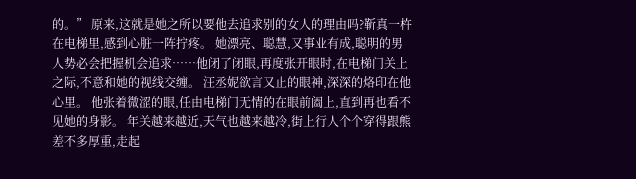的。” 原来,这就是她之所以要他去追求别的女人的理由吗?靳真一杵在电梯里,感到心脏一阵拧疼。 她漂亮、聪慧,又事业有成,聪明的男人势必会把握机会追求……他闭了闭眼,再度张开眼时,在电梯门关上之际,不意和她的视线交缠。 汪丞妮欲言又止的眼神,深深的烙印在他心里。 他张着微涩的眼,任由电梯门无情的在眼前阖上,直到再也看不见她的身影。 年关越来越近,天气也越来越冷,街上行人个个穿得跟熊差不多厚重,走起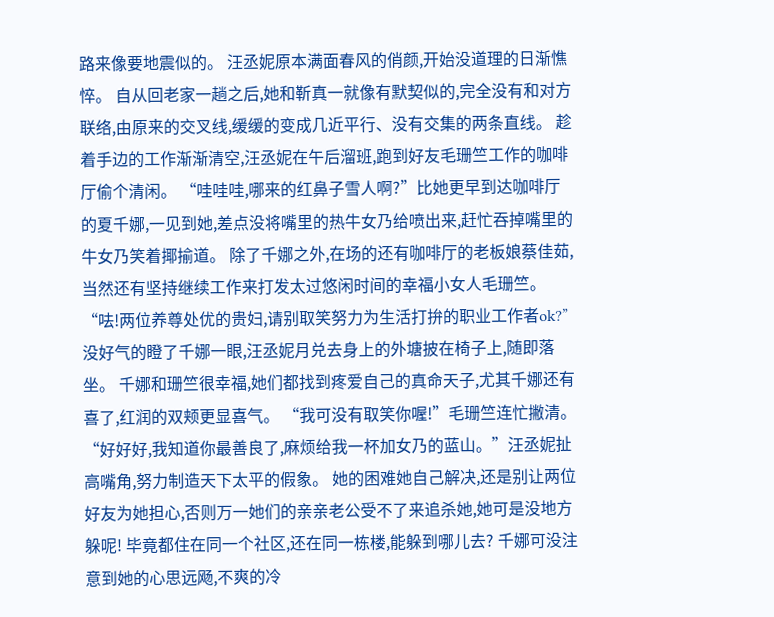路来像要地震似的。 汪丞妮原本满面春风的俏颜,开始没道理的日渐憔悴。 自从回老家一趟之后,她和靳真一就像有默契似的,完全没有和对方联络,由原来的交叉线,缓缓的变成几近平行、没有交集的两条直线。 趁着手边的工作渐渐清空,汪丞妮在午后溜班,跑到好友毛珊竺工作的咖啡厅偷个清闲。 “哇哇哇,哪来的红鼻子雪人啊?”比她更早到达咖啡厅的夏千娜,一见到她,差点没将嘴里的热牛女乃给喷出来,赶忙吞掉嘴里的牛女乃笑着揶揄道。 除了千娜之外,在场的还有咖啡厅的老板娘蔡佳茹,当然还有坚持继续工作来打发太过悠闲时间的幸福小女人毛珊竺。 “呿!两位养尊处优的贵妇,请别取笑努力为生活打拚的职业工作者ok?”没好气的瞪了千娜一眼,汪丞妮月兑去身上的外塘披在椅子上,随即落坐。 千娜和珊竺很幸福,她们都找到疼爱自己的真命天子,尤其千娜还有喜了,红润的双颊更显喜气。 “我可没有取笑你喔!”毛珊竺连忙撇清。 “好好好,我知道你最善良了,麻烦给我一杯加女乃的蓝山。”汪丞妮扯高嘴角,努力制造天下太平的假象。 她的困难她自己解决,还是别让两位好友为她担心,否则万一她们的亲亲老公受不了来追杀她,她可是没地方躲呢! 毕竟都住在同一个社区,还在同一栋楼,能躲到哪儿去? 千娜可没注意到她的心思远飏,不爽的冷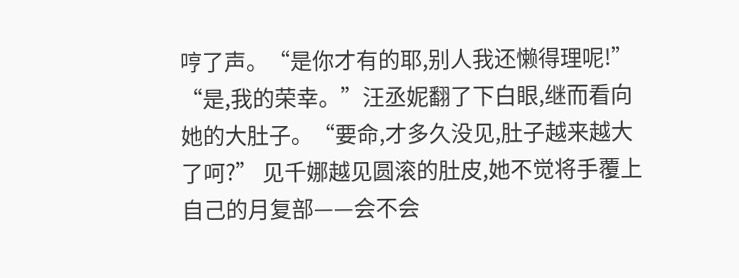哼了声。“是你才有的耶,别人我还懒得理呢!” “是,我的荣幸。”汪丞妮翻了下白眼,继而看向她的大肚子。“要命,才多久没见,肚子越来越大了呵?” 见千娜越见圆滚的肚皮,她不觉将手覆上自己的月复部——会不会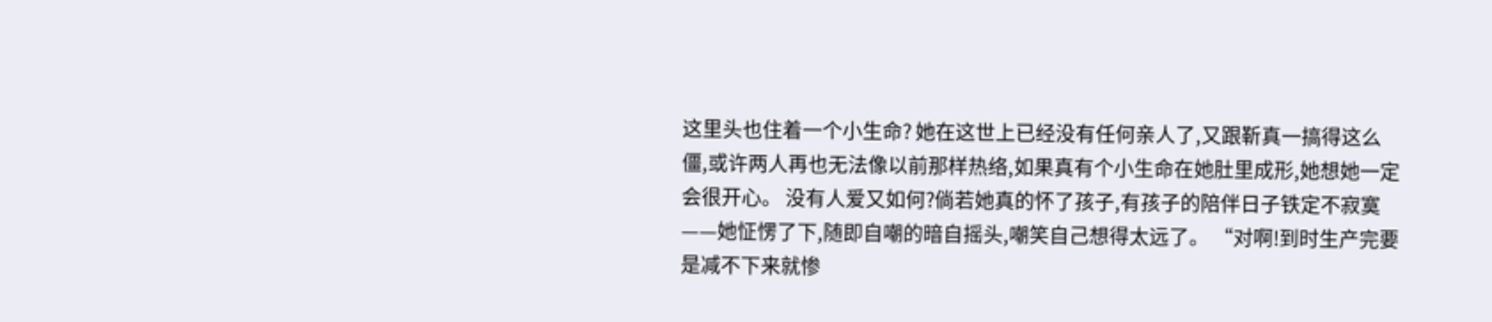这里头也住着一个小生命? 她在这世上已经没有任何亲人了,又跟靳真一搞得这么僵,或许两人再也无法像以前那样热络,如果真有个小生命在她肚里成形,她想她一定会很开心。 没有人爱又如何?倘若她真的怀了孩子,有孩子的陪伴日子铁定不寂寞——她怔愣了下,随即自嘲的暗自摇头,嘲笑自己想得太远了。 “对啊!到时生产完要是减不下来就惨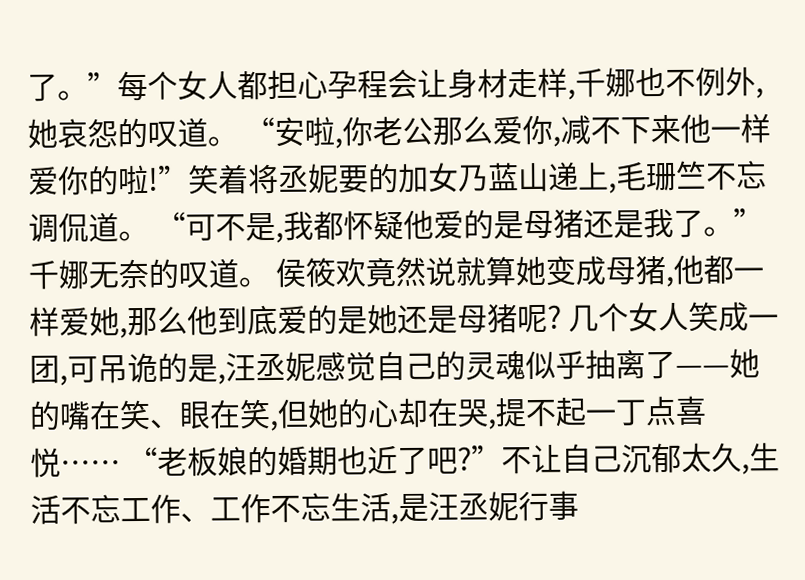了。”每个女人都担心孕程会让身材走样,千娜也不例外,她哀怨的叹道。 “安啦,你老公那么爱你,减不下来他一样爱你的啦!”笑着将丞妮要的加女乃蓝山递上,毛珊竺不忘调侃道。 “可不是,我都怀疑他爱的是母猪还是我了。”千娜无奈的叹道。 侯筱欢竟然说就算她变成母猪,他都一样爱她,那么他到底爱的是她还是母猪呢? 几个女人笑成一团,可吊诡的是,汪丞妮感觉自己的灵魂似乎抽离了——她的嘴在笑、眼在笑,但她的心却在哭,提不起一丁点喜悦…… “老板娘的婚期也近了吧?”不让自己沉郁太久,生活不忘工作、工作不忘生活,是汪丞妮行事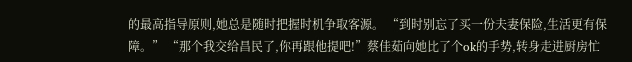的最高指导原则,她总是随时把握时机争取客源。 “到时别忘了买一份夫妻保险,生活更有保障。” “那个我交给昌民了,你再跟他提吧!”蔡佳茹向她比了个ok的手势,转身走进厨房忙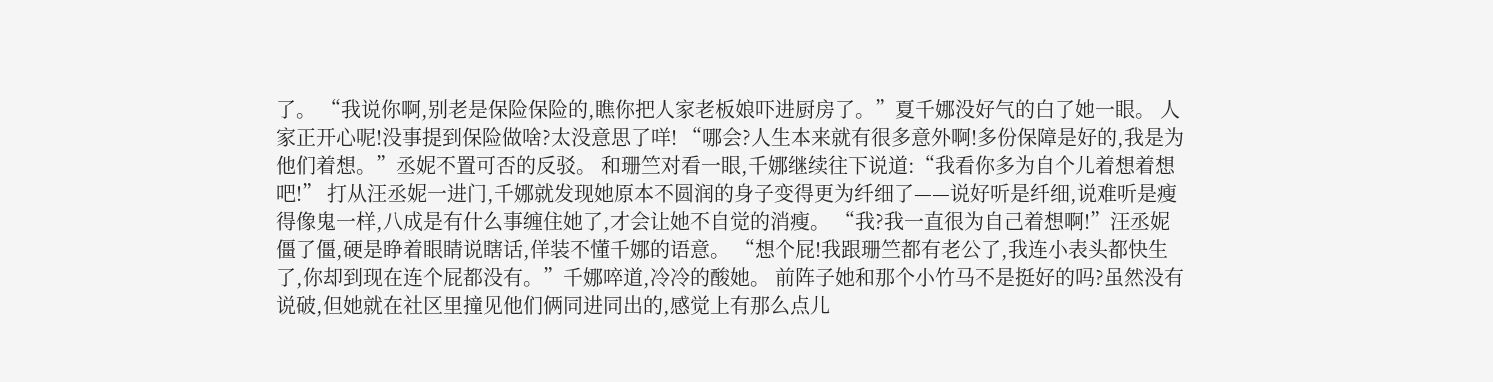了。 “我说你啊,别老是保险保险的,瞧你把人家老板娘吓进厨房了。”夏千娜没好气的白了她一眼。 人家正开心呢!没事提到保险做啥?太没意思了咩! “哪会?人生本来就有很多意外啊!多份保障是好的,我是为他们着想。”丞妮不置可否的反驳。 和珊竺对看一眼,千娜继续往下说道:“我看你多为自个儿着想着想吧!” 打从汪丞妮一进门,千娜就发现她原本不圆润的身子变得更为纤细了——说好听是纤细,说难听是瘦得像鬼一样,八成是有什么事缠住她了,才会让她不自觉的消瘦。 “我?我一直很为自己着想啊!”汪丞妮僵了僵,硬是睁着眼睛说瞎话,佯装不懂千娜的语意。 “想个屁!我跟珊竺都有老公了,我连小表头都快生了,你却到现在连个屁都没有。”千娜啐道,冷冷的酸她。 前阵子她和那个小竹马不是挺好的吗?虽然没有说破,但她就在社区里撞见他们俩同进同出的,感觉上有那么点儿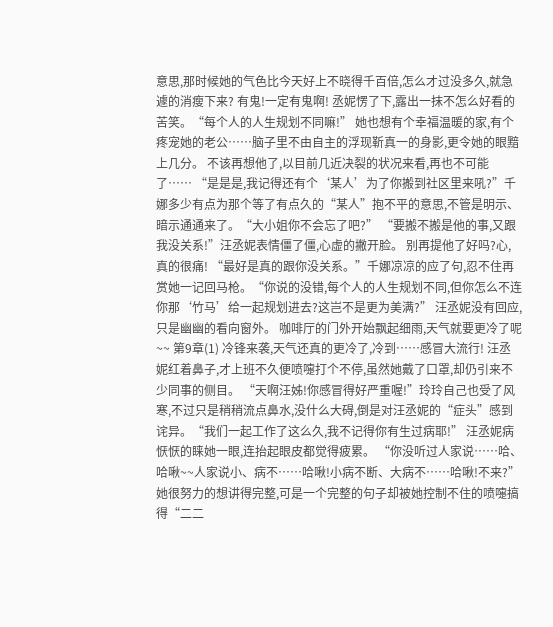意思,那时候她的气色比今天好上不晓得千百倍,怎么才过没多久,就急遽的消瘦下来? 有鬼!一定有鬼啊! 丞妮愣了下,露出一抹不怎么好看的苦笑。“每个人的人生规划不同嘛!” 她也想有个幸福温暖的家,有个疼宠她的老公……脑子里不由自主的浮现靳真一的身影,更令她的眼黯上几分。 不该再想他了,以目前几近决裂的状况来看,再也不可能了…… “是是是,我记得还有个‘某人’为了你搬到社区里来吼?”千娜多少有点为那个等了有点久的“某人”抱不平的意思,不管是明示、暗示通通来了。“大小姐你不会忘了吧?” “要搬不搬是他的事,又跟我没关系!”汪丞妮表情僵了僵,心虚的撇开脸。 别再提他了好吗?心,真的很痛! “最好是真的跟你没关系。”千娜凉凉的应了句,忍不住再赏她一记回马枪。“你说的没错,每个人的人生规划不同,但你怎么不连你那‘竹马’给一起规划进去?这岂不是更为美满?” 汪丞妮没有回应,只是幽幽的看向窗外。 咖啡厅的门外开始飘起细雨,天气就要更冷了呢~~ 第9章(1) 冷锋来袭,天气还真的更冷了,冷到……感冒大流行! 汪丞妮红着鼻子,才上班不久便喷嚏打个不停,虽然她戴了口罩,却仍引来不少同事的侧目。 “天啊汪姊!你感冒得好严重喔!”玲玲自己也受了风寒,不过只是稍稍流点鼻水,没什么大碍,倒是对汪丞妮的“症头”感到诧异。“我们一起工作了这么久,我不记得你有生过病耶!” 汪丞妮病恹恹的睐她一眼,连抬起眼皮都觉得疲累。 “你没听过人家说……哈、哈啾~~人家说小、病不……哈啾!小病不断、大病不……哈啾!不来?”她很努力的想讲得完整,可是一个完整的句子却被她控制不住的喷嚏搞得“二二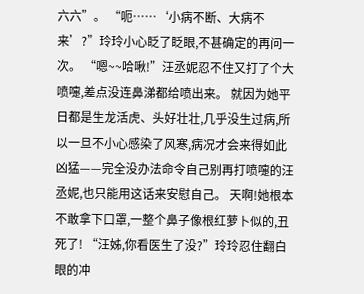六六”。 “呃……‘小病不断、大病不来’?”玲玲小心眨了眨眼,不甚确定的再问一次。 “嗯~~哈啾!”汪丞妮忍不住又打了个大喷嚏,差点没连鼻涕都给喷出来。 就因为她平日都是生龙活虎、头好壮壮,几乎没生过病,所以一旦不小心感染了风寒,病况才会来得如此凶猛——完全没办法命令自己别再打喷嚏的汪丞妮,也只能用这话来安慰自己。 天啊!她根本不敢拿下口罩,一整个鼻子像根红萝卜似的,丑死了! “汪姊,你看医生了没?”玲玲忍住翻白眼的冲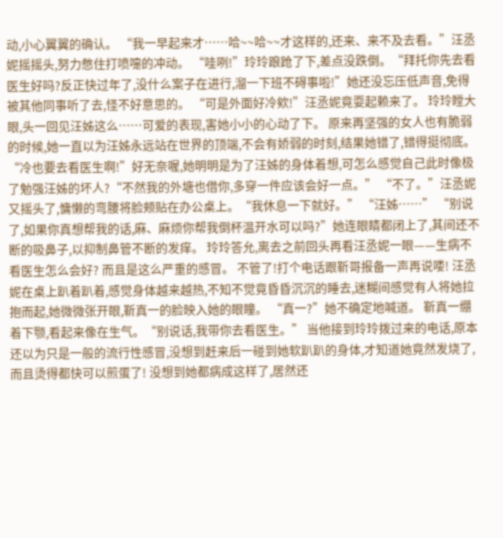动,小心翼翼的确认。 “我一早起来才……哈~~哈~~才这样的,还来、来不及去看。”汪丞妮摇摇头,努力憋住打喷嚏的冲动。 “哇咧!”玲玲踉跄了下,差点没跌倒。“拜托你先去看医生好吗?反正快过年了,没什么案子在进行,溜一下班不碍事啦!”她还没忘压低声音,免得被其他同事听了去,怪不好意思的。 “可是外面好冷欸!”汪丞妮竟耍起赖来了。 玲玲瞠大眼,头一回见汪姊这么……可爱的表现,害她小小的心动了下。 原来再坚强的女人也有脆弱的时候,她一直以为汪姊永远站在世界的顶端,不会有娇弱的时刻,结果她错了,错得挺彻底。 “冷也要去看医生啊!”好无奈喔,她明明是为了汪姊的身体着想,可怎么感觉自己此时像极了勉强汪姊的坏人?“不然我的外塘也借你,多穿一件应该会好一点。” “不了。”汪丞妮又摇头了,慵懒的弯腰将脸颊贴在办公桌上。“我休息一下就好。” “汪姊……” “别说了,如果你真想帮我的话,麻、麻烦你帮我倒杯温开水可以吗?”她连眼睛都闭上了,其间还不断的吸鼻子,以抑制鼻管不断的发痒。 玲玲答允,离去之前回头再看汪丞妮一眼——生病不看医生怎么会好? 而且是这么严重的感冒。 不管了!打个电话跟靳哥报备一声再说喽! 汪丞妮在桌上趴着趴着,感觉身体越来越热,不知不觉竟昏昏沉沉的睡去,迷糊间感觉有人将她拉抱而起,她微微张开眼,靳真一的脸映入她的眼瞳。 “真一?”她不确定地喊道。 靳真一绷着下颚,看起来像在生气。“别说话,我带你去看医生。” 当他接到玲玲拨过来的电话,原本还以为只是一般的流行性感冒,没想到赶来后一碰到她软趴趴的身体,才知道她竟然发烧了,而且烫得都快可以煎蛋了! 没想到她都病成这样了,居然还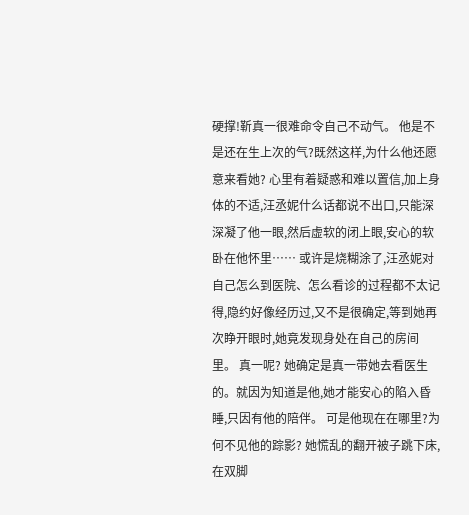硬撑!靳真一很难命令自己不动气。 他是不是还在生上次的气?既然这样,为什么他还愿意来看她? 心里有着疑惑和难以置信,加上身体的不适,汪丞妮什么话都说不出口,只能深深凝了他一眼,然后虚软的闭上眼,安心的软卧在他怀里…… 或许是烧糊涂了,汪丞妮对自己怎么到医院、怎么看诊的过程都不太记得,隐约好像经历过,又不是很确定,等到她再次睁开眼时,她竟发现身处在自己的房间里。 真一呢? 她确定是真一带她去看医生的。就因为知道是他,她才能安心的陷入昏睡,只因有他的陪伴。 可是他现在在哪里?为何不见他的踪影? 她慌乱的翻开被子跳下床,在双脚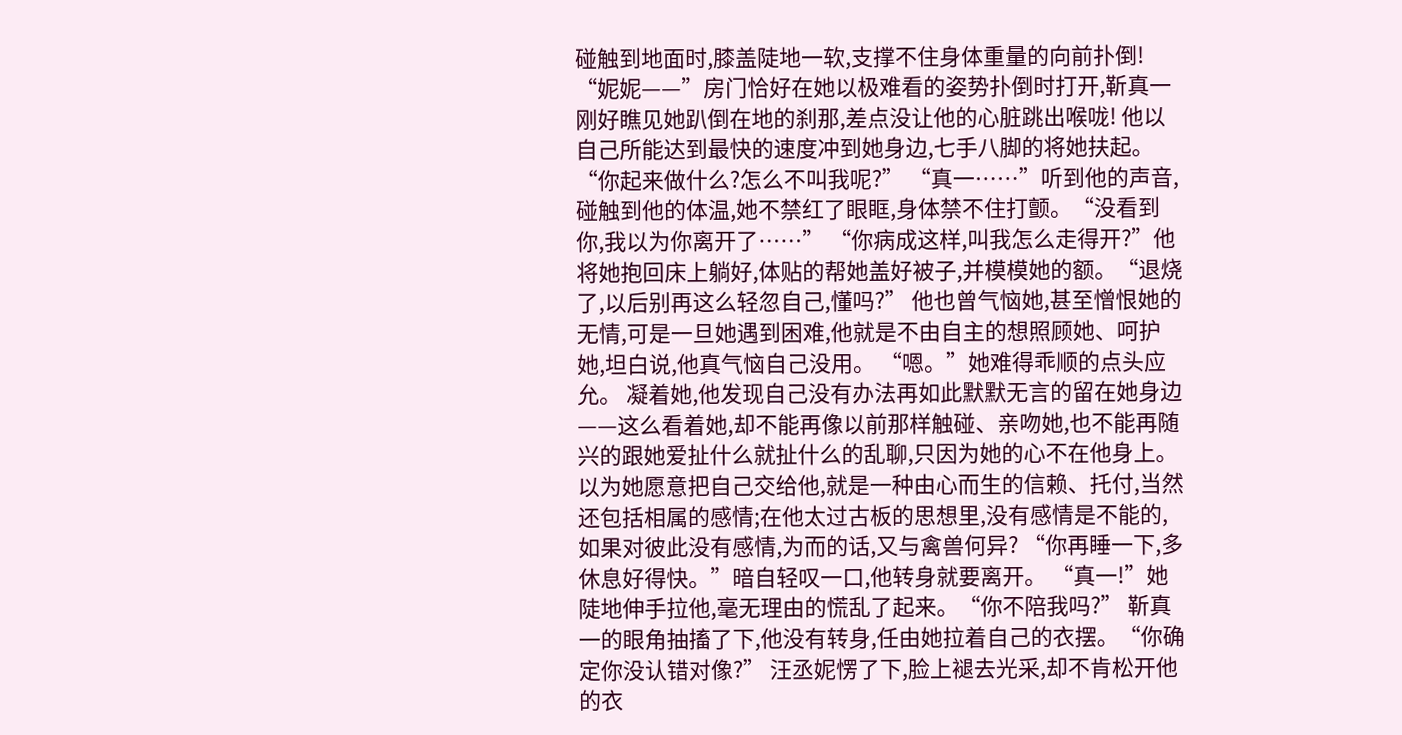碰触到地面时,膝盖陡地一软,支撑不住身体重量的向前扑倒! “妮妮——”房门恰好在她以极难看的姿势扑倒时打开,靳真一刚好瞧见她趴倒在地的刹那,差点没让他的心脏跳出喉咙! 他以自己所能达到最快的速度冲到她身边,七手八脚的将她扶起。 “你起来做什么?怎么不叫我呢?” “真一……”听到他的声音,碰触到他的体温,她不禁红了眼眶,身体禁不住打颤。“没看到你,我以为你离开了……” “你病成这样,叫我怎么走得开?”他将她抱回床上躺好,体贴的帮她盖好被子,并模模她的额。“退烧了,以后别再这么轻忽自己,懂吗?” 他也曾气恼她,甚至憎恨她的无情,可是一旦她遇到困难,他就是不由自主的想照顾她、呵护她,坦白说,他真气恼自己没用。 “嗯。”她难得乖顺的点头应允。 凝着她,他发现自己没有办法再如此默默无言的留在她身边——这么看着她,却不能再像以前那样触碰、亲吻她,也不能再随兴的跟她爱扯什么就扯什么的乱聊,只因为她的心不在他身上。 以为她愿意把自己交给他,就是一种由心而生的信赖、托付,当然还包括相属的感情;在他太过古板的思想里,没有感情是不能的,如果对彼此没有感情,为而的话,又与禽兽何异? “你再睡一下,多休息好得快。”暗自轻叹一口,他转身就要离开。 “真一!”她陡地伸手拉他,毫无理由的慌乱了起来。“你不陪我吗?” 靳真一的眼角抽搐了下,他没有转身,任由她拉着自己的衣摆。“你确定你没认错对像?” 汪丞妮愣了下,脸上褪去光采,却不肯松开他的衣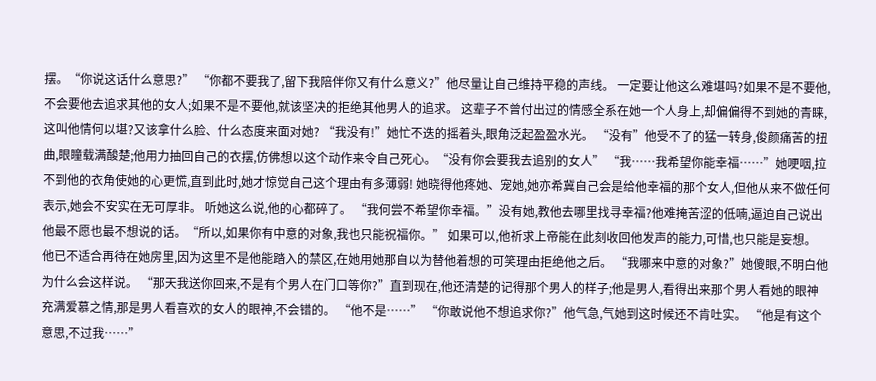摆。“你说这话什么意思?” “你都不要我了,留下我陪伴你又有什么意义?”他尽量让自己维持平稳的声线。 一定要让他这么难堪吗?如果不是不要他,不会要他去追求其他的女人;如果不是不要他,就该坚决的拒绝其他男人的追求。 这辈子不曾付出过的情感全系在她一个人身上,却偏偏得不到她的青睐,这叫他情何以堪?又该拿什么脸、什么态度来面对她? “我没有!”她忙不迭的摇着头,眼角泛起盈盈水光。 “没有”他受不了的猛一转身,俊颜痛苦的扭曲,眼瞳载满酸楚;他用力抽回自己的衣摆,仿佛想以这个动作来令自己死心。“没有你会要我去追别的女人” “我……我希望你能幸福……”她哽咽,拉不到他的衣角使她的心更慌,直到此时,她才惊觉自己这个理由有多薄弱! 她晓得他疼她、宠她,她亦希冀自己会是给他幸福的那个女人,但他从来不做任何表示,她会不安实在无可厚非。 听她这么说,他的心都碎了。 “我何尝不希望你幸福。”没有她,教他去哪里找寻幸福?他难掩苦涩的低喃,逼迫自己说出他最不愿也最不想说的话。“所以,如果你有中意的对象,我也只能祝福你。” 如果可以,他祈求上帝能在此刻收回他发声的能力,可惜,也只能是妄想。 他已不适合再待在她房里,因为这里不是他能踏入的禁区,在她用她那自以为替他着想的可笑理由拒绝他之后。 “我哪来中意的对象?”她傻眼,不明白他为什么会这样说。 “那天我送你回来,不是有个男人在门口等你?”直到现在,他还清楚的记得那个男人的样子;他是男人,看得出来那个男人看她的眼神充满爱慕之情,那是男人看喜欢的女人的眼神,不会错的。 “他不是……” “你敢说他不想追求你?”他气急,气她到这时候还不肯吐实。 “他是有这个意思,不过我……”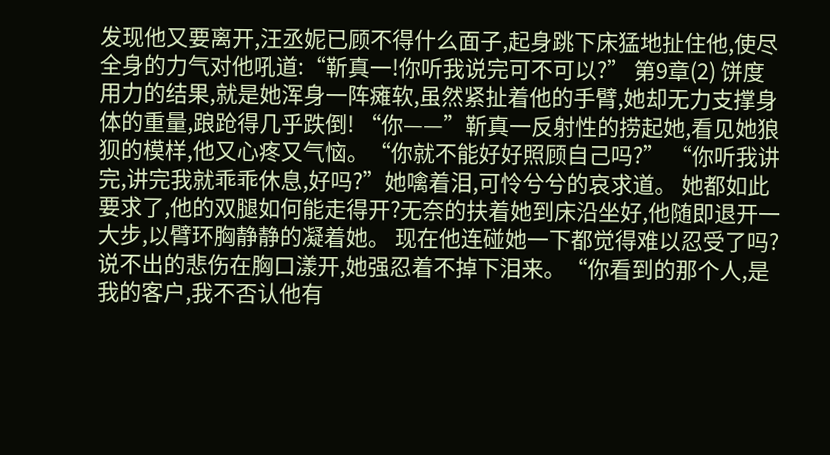发现他又要离开,汪丞妮已顾不得什么面子,起身跳下床猛地扯住他,使尽全身的力气对他吼道:“靳真一!你听我说完可不可以?” 第9章(2) 饼度用力的结果,就是她浑身一阵瘫软,虽然紧扯着他的手臂,她却无力支撑身体的重量,踉跄得几乎跌倒! “你——”靳真一反射性的捞起她,看见她狼狈的模样,他又心疼又气恼。“你就不能好好照顾自己吗?” “你听我讲完,讲完我就乖乖休息,好吗?”她噙着泪,可怜兮兮的哀求道。 她都如此要求了,他的双腿如何能走得开?无奈的扶着她到床沿坐好,他随即退开一大步,以臂环胸静静的凝着她。 现在他连碰她一下都觉得难以忍受了吗? 说不出的悲伤在胸口漾开,她强忍着不掉下泪来。“你看到的那个人,是我的客户,我不否认他有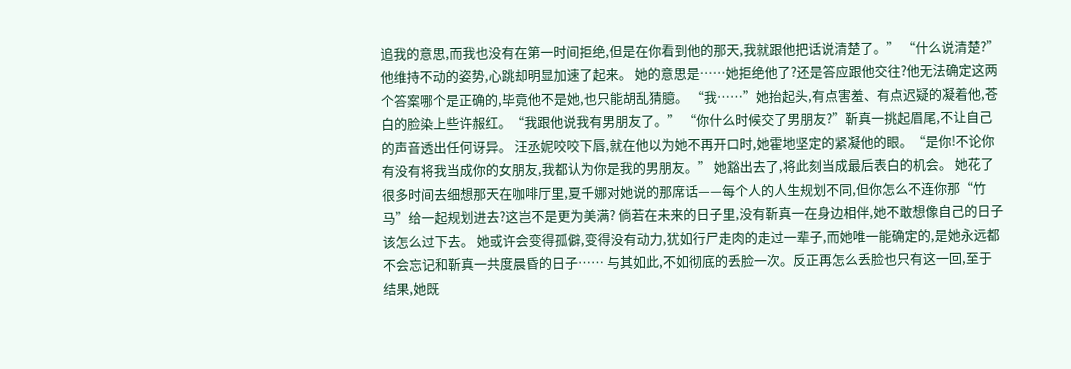追我的意思,而我也没有在第一时间拒绝,但是在你看到他的那天,我就跟他把话说清楚了。” “什么说清楚?”他维持不动的姿势,心跳却明显加速了起来。 她的意思是……她拒绝他了?还是答应跟他交往?他无法确定这两个答案哪个是正确的,毕竟他不是她,也只能胡乱猜臆。 “我……”她抬起头,有点害羞、有点迟疑的凝着他,苍白的脸染上些许赧红。“我跟他说我有男朋友了。” “你什么时候交了男朋友?”靳真一挑起眉尾,不让自己的声音透出任何讶异。 汪丞妮咬咬下唇,就在他以为她不再开口时,她霍地坚定的紧凝他的眼。“是你!不论你有没有将我当成你的女朋友,我都认为你是我的男朋友。” 她豁出去了,将此刻当成最后表白的机会。 她花了很多时间去细想那天在咖啡厅里,夏千娜对她说的那席话——每个人的人生规划不同,但你怎么不连你那“竹马”给一起规划进去?这岂不是更为美满? 倘若在未来的日子里,没有靳真一在身边相伴,她不敢想像自己的日子该怎么过下去。 她或许会变得孤僻,变得没有动力,犹如行尸走肉的走过一辈子,而她唯一能确定的,是她永远都不会忘记和靳真一共度晨昏的日子…… 与其如此,不如彻底的丢脸一次。反正再怎么丢脸也只有这一回,至于结果,她既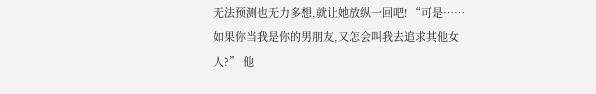无法预测也无力多想,就让她放纵一回吧! “可是……如果你当我是你的男朋友,又怎会叫我去追求其他女人?” 他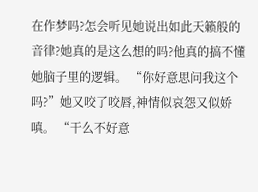在作梦吗?怎会听见她说出如此天籁般的音律?她真的是这么想的吗?他真的搞不懂她脑子里的逻辑。 “你好意思问我这个吗?”她又咬了咬唇,神情似哀怨又似娇嗔。 “干么不好意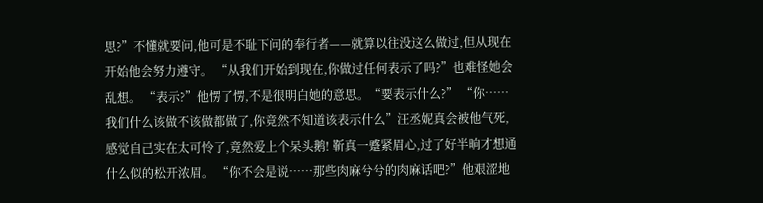思?”不懂就要问,他可是不耻下问的奉行者——就算以往没这么做过,但从现在开始他会努力遵守。 “从我们开始到现在,你做过任何表示了吗?”也难怪她会乱想。 “表示?”他愣了愣,不是很明白她的意思。“要表示什么?” “你……我们什么该做不该做都做了,你竟然不知道该表示什么”汪丞妮真会被他气死,感觉自己实在太可怜了,竟然爱上个呆头鹅! 靳真一蹙紧眉心,过了好半晌才想通什么似的松开浓眉。 “你不会是说……那些肉麻兮兮的肉麻话吧?”他艰涩地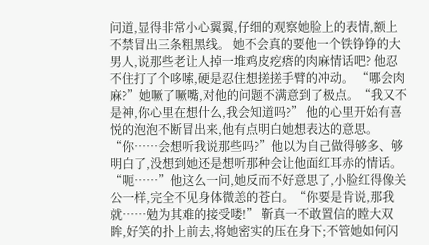问道,显得非常小心翼翼,仔细的观察她脸上的表情,额上不禁冒出三条粗黑线。 她不会真的要他一个铁铮铮的大男人,说那些老让人掉一堆鸡皮疙瘩的肉麻情话吧? 他忍不住打了个哆嗦,硬是忍住想搓搓手臂的冲动。 “哪会肉麻?”她噘了噘嘴,对他的问题不满意到了极点。“我又不是神,你心里在想什么,我会知道吗?” 他的心里开始有喜悦的泡泡不断冒出来,他有点明白她想表达的意思。 “你……会想听我说那些吗?”他以为自己做得够多、够明白了,没想到她还是想听那种会让他面红耳赤的情话。 “呃……”他这么一问,她反而不好意思了,小脸红得像关公一样,完全不见身体微恙的苍白。“你要是肯说,那我就……勉为其难的接受喽!” 靳真一不敢置信的瞠大双眸,好笑的扑上前去,将她密实的压在身下;不管她如何闪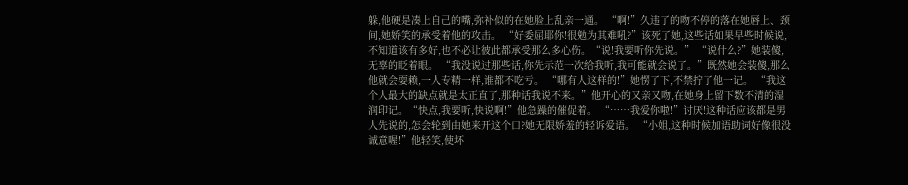躲,他硬是凑上自己的嘴,弥补似的在她脸上乱亲一通。 “啊!”久违了的吻不停的落在她唇上、颈间,她娇笑的承受着他的攻击。 “好委屈耶你!很勉为其难吼?”该死了她,这些话如果早些时候说,不知道该有多好,也不必让彼此都承受那么多心伤。“说!我要听你先说。” “说什么?”她装傻,无辜的眨着眼。 “我没说过那些话,你先示范一次给我听,我可能就会说了。”既然她会装傻,那么他就会耍赖,一人专精一样,谁都不吃亏。 “哪有人这样的!”她愣了下,不禁拧了他一记。 “我这个人最大的缺点就是太正直了,那种话我说不来。”他开心的又亲又吻,在她身上留下数不清的湿润印记。“快点,我要听,快说啊!”他急躁的催促着。 “……我爱你啦!”讨厌!这种话应该都是男人先说的,怎会轮到由她来开这个口?她无限娇羞的轻诉爱语。 “小姐,这种时候加语助词好像很没诚意喔!”他轻笑,使坏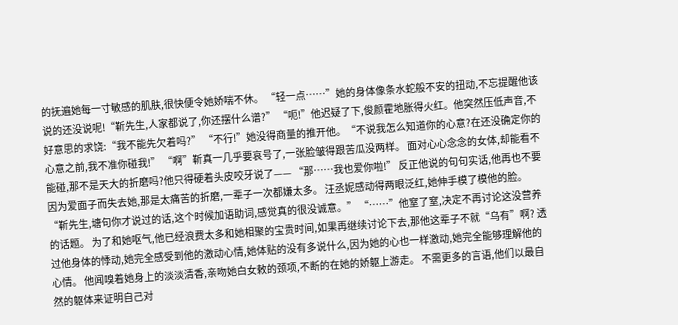的抚遍她每一寸敏感的肌肤,很快便令她娇喘不休。 “轻一点……”她的身体像条水蛇般不安的扭动,不忘提醒他该说的还没说呢!“靳先生,人家都说了,你还摆什么谱?” “呃!”他迟疑了下,俊颜霍地胀得火红。他突然压低声音,不好意思的求饶:“我不能先欠着吗?” “不行!”她没得商量的推开他。“不说我怎么知道你的心意?在还没确定你的心意之前,我不准你碰我!” “啊”靳真一几乎要哀号了,一张脸皱得跟苦瓜没两样。 面对心心念念的女体,却能看不能碰,那不是天大的折磨吗?他只得硬着头皮咬牙说了—— “那……我也爱你啦!” 反正他说的句句实话,他再也不要因为爱面子而失去她,那是太痛苦的折磨,一辈子一次都嫌太多。 汪丞妮感动得两眼泛红,她伸手模了模他的脸。“靳先生,塘句你才说过的话,这个时候加语助词,感觉真的很没诚意。” “……”他窒了窒,决定不再讨论这没营养的话题。 为了和她呕气,他已经浪费太多和她相聚的宝贵时间,如果再继续讨论下去,那他这辈子不就“乌有”啊? 透过他身体的悸动,她完全感受到他的激动心情,她体贴的没有多说什么,因为她的心也一样激动,她完全能够理解他的心情。 他闻嗅着她身上的淡淡清香,亲吻她白女敕的颈项,不断的在她的娇躯上游走。 不需更多的言语,他们以最自然的躯体来证明自己对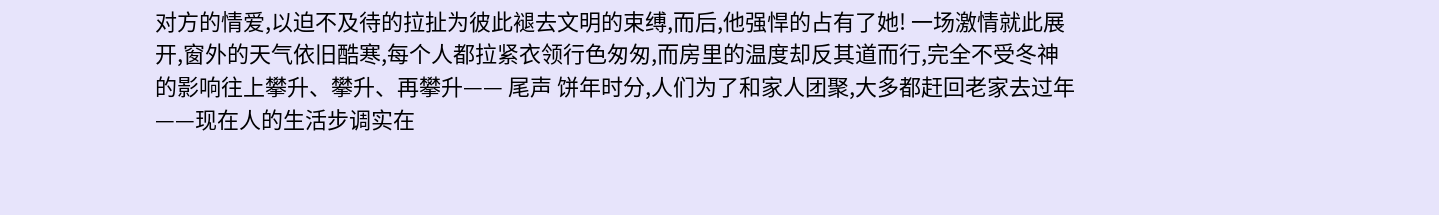对方的情爱,以迫不及待的拉扯为彼此褪去文明的束缚,而后,他强悍的占有了她! 一场激情就此展开,窗外的天气依旧酷寒,每个人都拉紧衣领行色匆匆,而房里的温度却反其道而行,完全不受冬神的影响往上攀升、攀升、再攀升—— 尾声 饼年时分,人们为了和家人团聚,大多都赶回老家去过年——现在人的生活步调实在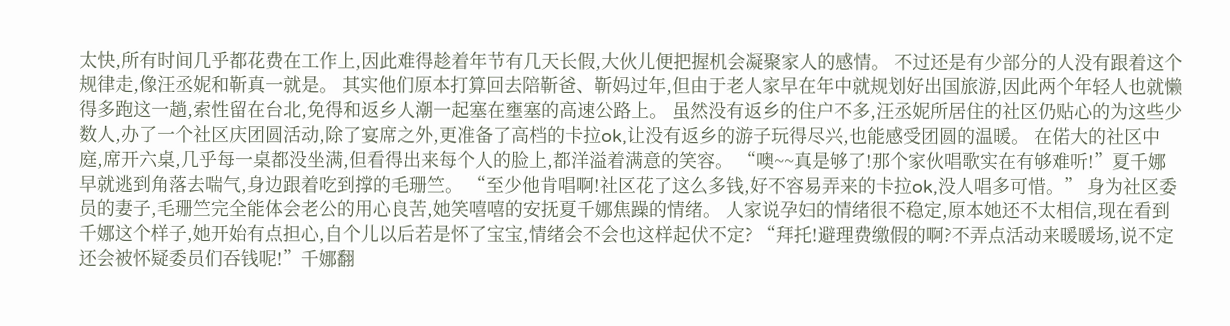太快,所有时间几乎都花费在工作上,因此难得趁着年节有几天长假,大伙儿便把握机会凝聚家人的感情。 不过还是有少部分的人没有跟着这个规律走,像汪丞妮和靳真一就是。 其实他们原本打算回去陪靳爸、靳妈过年,但由于老人家早在年中就规划好出国旅游,因此两个年轻人也就懒得多跑这一趟,索性留在台北,免得和返乡人潮一起塞在壅塞的高速公路上。 虽然没有返乡的住户不多,汪丞妮所居住的社区仍贴心的为这些少数人,办了一个社区庆团圆活动,除了宴席之外,更准备了高档的卡拉ok,让没有返乡的游子玩得尽兴,也能感受团圆的温暖。 在偌大的社区中庭,席开六桌,几乎每一桌都没坐满,但看得出来每个人的脸上,都洋溢着满意的笑容。 “噢~~真是够了!那个家伙唱歌实在有够难听!”夏千娜早就逃到角落去喘气,身边跟着吃到撑的毛珊竺。 “至少他肯唱啊!社区花了这么多钱,好不容易弄来的卡拉ok,没人唱多可惜。” 身为社区委员的妻子,毛珊竺完全能体会老公的用心良苦,她笑嘻嘻的安抚夏千娜焦躁的情绪。 人家说孕妇的情绪很不稳定,原本她还不太相信,现在看到千娜这个样子,她开始有点担心,自个儿以后若是怀了宝宝,情绪会不会也这样起伏不定? “拜托!避理费缴假的啊?不弄点活动来暖暖场,说不定还会被怀疑委员们吞钱呢!”千娜翻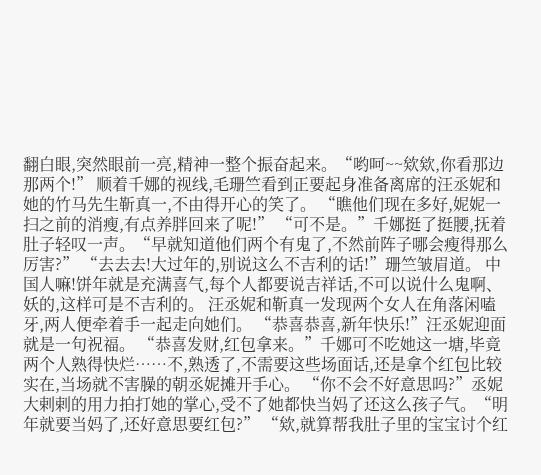翻白眼,突然眼前一亮,精神一整个振奋起来。“哟呵~~欸欸,你看那边那两个!” 顺着千娜的视线,毛珊竺看到正要起身准备离席的汪丞妮和她的竹马先生靳真一,不由得开心的笑了。 “瞧他们现在多好,妮妮一扫之前的消瘦,有点养胖回来了呢!” “可不是。”千娜挺了挺腰,抚着肚子轻叹一声。“早就知道他们两个有鬼了,不然前阵子哪会瘦得那么厉害?” “去去去!大过年的,别说这么不吉利的话!”珊竺皱眉道。 中国人嘛!饼年就是充满喜气,每个人都要说吉祥话,不可以说什么鬼啊、妖的,这样可是不吉利的。 汪丞妮和靳真一发现两个女人在角落闲嗑牙,两人便牵着手一起走向她们。 “恭喜恭喜,新年快乐!”汪丞妮迎面就是一句祝福。 “恭喜发财,红包拿来。”千娜可不吃她这一塘,毕竟两个人熟得快烂……不,熟透了,不需要这些场面话,还是拿个红包比较实在,当场就不害臊的朝丞妮摊开手心。 “你不会不好意思吗?”丞妮大剌剌的用力拍打她的掌心,受不了她都快当妈了还这么孩子气。“明年就要当妈了,还好意思要红包?” “欸,就算帮我肚子里的宝宝讨个红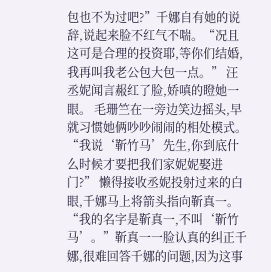包也不为过吧?”千娜自有她的说辞,说起来脸不红气不喘。“况且这可是合理的投资耶,等你们结婚,我再叫我老公包大包一点。” 汪丞妮闻言赧红了脸,娇嗔的瞪她一眼。 毛珊竺在一旁边笑边摇头,早就习惯她俩吵吵闹闹的相处模式。 “我说‘靳竹马’先生,你到底什么时候才要把我们家妮妮娶进门?” 懒得接收丞妮投射过来的白眼,千娜马上将箭头指向靳真一。 “我的名字是靳真一,不叫‘靳竹马’。”靳真一一脸认真的纠正千娜,很难回答千娜的问题,因为这事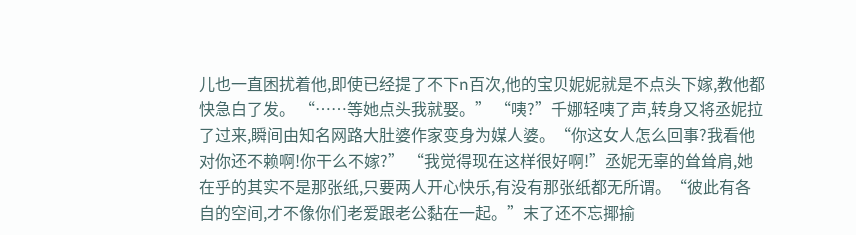儿也一直困扰着他,即使已经提了不下n百次,他的宝贝妮妮就是不点头下嫁,教他都快急白了发。 “……等她点头我就娶。” “咦?”千娜轻咦了声,转身又将丞妮拉了过来,瞬间由知名网路大肚婆作家变身为媒人婆。“你这女人怎么回事?我看他对你还不赖啊!你干么不嫁?” “我觉得现在这样很好啊!”丞妮无辜的耸耸肩,她在乎的其实不是那张纸,只要两人开心快乐,有没有那张纸都无所谓。“彼此有各自的空间,才不像你们老爱跟老公黏在一起。”末了还不忘揶揄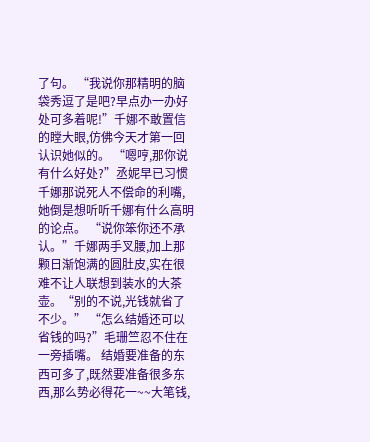了句。 “我说你那精明的脑袋秀逗了是吧?早点办一办好处可多着呢!”千娜不敢置信的瞠大眼,仿佛今天才第一回认识她似的。 “嗯哼,那你说有什么好处?”丞妮早已习惯千娜那说死人不偿命的利嘴,她倒是想听听千娜有什么高明的论点。 “说你笨你还不承认。”千娜两手叉腰,加上那颗日渐饱满的圆肚皮,实在很难不让人联想到装水的大茶壶。“别的不说,光钱就省了不少。” “怎么结婚还可以省钱的吗?”毛珊竺忍不住在一旁插嘴。 结婚要准备的东西可多了,既然要准备很多东西,那么势必得花一~~大笔钱,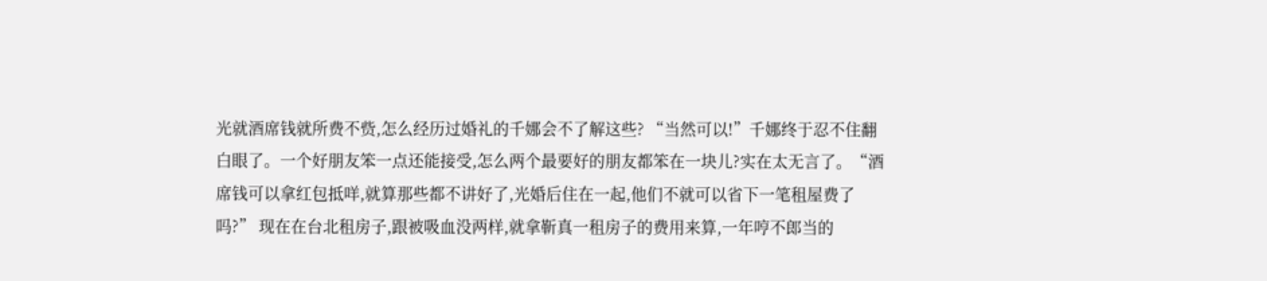光就酒席钱就所费不赀,怎么经历过婚礼的千娜会不了解这些? “当然可以!”千娜终于忍不住翻白眼了。一个好朋友笨一点还能接受,怎么两个最要好的朋友都笨在一块儿?实在太无言了。“酒席钱可以拿红包抵咩,就算那些都不讲好了,光婚后住在一起,他们不就可以省下一笔租屋费了吗?” 现在在台北租房子,跟被吸血没两样,就拿靳真一租房子的费用来算,一年哼不郎当的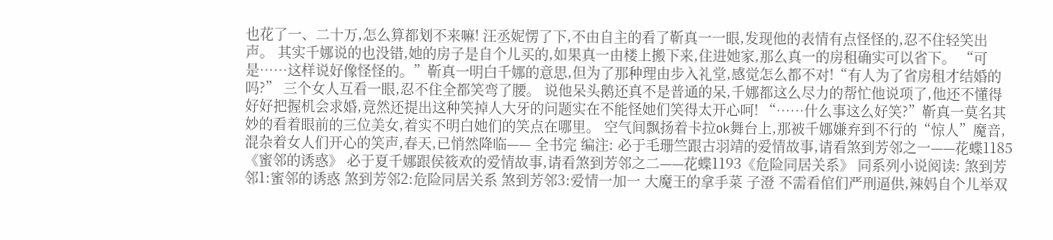也花了一、二十万,怎么算都划不来嘛! 汪丞妮愣了下,不由自主的看了靳真一一眼,发现他的表情有点怪怪的,忍不住轻笑出声。 其实千娜说的也没错,她的房子是自个儿买的,如果真一由楼上搬下来,住进她家,那么真一的房租确实可以省下。 “可是……这样说好像怪怪的。”靳真一明白千娜的意思,但为了那种理由步入礼堂,感觉怎么都不对!“有人为了省房租才结婚的吗?” 三个女人互看一眼,忍不住全都笑弯了腰。 说他呆头鹅还真不是普通的呆,千娜都这么尽力的帮忙他说项了,他还不懂得好好把握机会求婚,竟然还提出这种笑掉人大牙的问题实在不能怪她们笑得太开心呵! “……什么事这么好笑?”靳真一莫名其妙的看着眼前的三位美女,着实不明白她们的笑点在哪里。 空气间飘扬着卡拉ok舞台上,那被千娜嫌弃到不行的“惊人”魔音,混杂着女人们开心的笑声,春天,已悄然降临—— 全书完 编注: 必于毛珊竺跟古羽靖的爱情故事,请看煞到芳邻之一——花蝶1185《蜜邻的诱惑》 必于夏千娜跟侯筱欢的爱情故事,请看煞到芳邻之二——花蝶1193《危险同居关系》 同系列小说阅读: 煞到芳邻1:蜜邻的诱惑 煞到芳邻2:危险同居关系 煞到芳邻3:爱情一加一 大魔王的拿手菜 子澄 不需看倌们严刑逼供,辣妈自个儿举双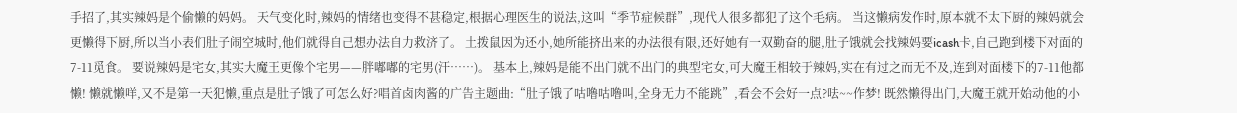手招了,其实辣妈是个偷懒的妈妈。 天气变化时,辣妈的情绪也变得不甚稳定,根据心理医生的说法,这叫“季节症候群”,现代人很多都犯了这个毛病。 当这懒病发作时,原本就不太下厨的辣妈就会更懒得下厨,所以当小表们肚子闹空城时,他们就得自己想办法自力救济了。 土拨鼠因为还小,她所能挤出来的办法很有限,还好她有一双勤奋的腿,肚子饿就会找辣妈要icash卡,自己跑到楼下对面的7-11觅食。 要说辣妈是宅女,其实大魔王更像个宅男——胖嘟嘟的宅男(汗……)。 基本上,辣妈是能不出门就不出门的典型宅女,可大魔王相较于辣妈,实在有过之而无不及,连到对面楼下的7-11他都懒! 懒就懒咩,又不是第一天犯懒,重点是肚子饿了可怎么好?唱首卤肉酱的广告主题曲:“肚子饿了咕噜咕噜叫,全身无力不能跳”,看会不会好一点?呿~~作梦! 既然懒得出门,大魔王就开始动他的小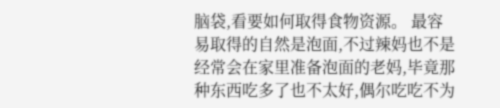脑袋,看要如何取得食物资源。 最容易取得的自然是泡面,不过辣妈也不是经常会在家里准备泡面的老妈,毕竟那种东西吃多了也不太好,偶尔吃吃不为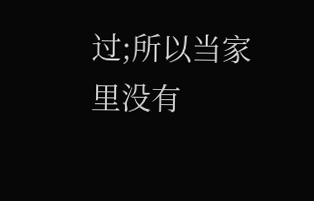过;所以当家里没有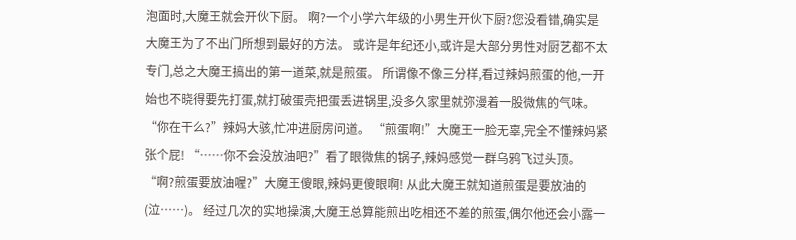泡面时,大魔王就会开伙下厨。 啊?一个小学六年级的小男生开伙下厨?您没看错,确实是大魔王为了不出门所想到最好的方法。 或许是年纪还小,或许是大部分男性对厨艺都不太专门,总之大魔王搞出的第一道菜,就是煎蛋。 所谓像不像三分样,看过辣妈煎蛋的他,一开始也不晓得要先打蛋,就打破蛋壳把蛋丢进锅里,没多久家里就弥漫着一股微焦的气味。 “你在干么?”辣妈大骇,忙冲进厨房问道。 “煎蛋啊!”大魔王一脸无辜,完全不懂辣妈紧张个屁! “……你不会没放油吧?”看了眼微焦的锅子,辣妈感觉一群乌鸦飞过头顶。 “啊?煎蛋要放油喔?”大魔王傻眼,辣妈更傻眼啊! 从此大魔王就知道煎蛋是要放油的(泣……)。 经过几次的实地操演,大魔王总算能煎出吃相还不差的煎蛋,偶尔他还会小露一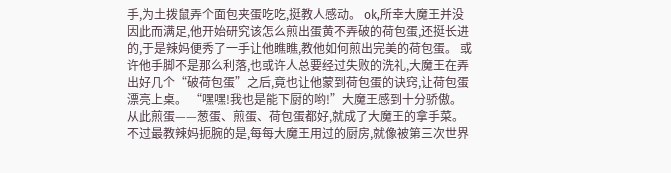手,为土拨鼠弄个面包夹蛋吃吃,挺教人感动。 ok,所幸大魔王并没因此而满足,他开始研究该怎么煎出蛋黄不弄破的荷包蛋,还挺长进的,于是辣妈便秀了一手让他瞧瞧,教他如何煎出完美的荷包蛋。 或许他手脚不是那么利落,也或许人总要经过失败的洗礼,大魔王在弄出好几个“破荷包蛋”之后,竟也让他蒙到荷包蛋的诀窍,让荷包蛋漂亮上桌。 “嘿嘿!我也是能下厨的哟!”大魔王感到十分骄傲。 从此煎蛋——葱蛋、煎蛋、荷包蛋都好,就成了大魔王的拿手菜。 不过最教辣妈扼腕的是,每每大魔王用过的厨房,就像被第三次世界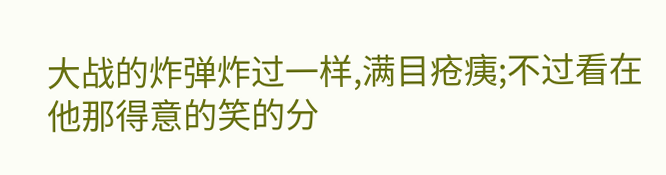大战的炸弹炸过一样,满目疮痍;不过看在他那得意的笑的分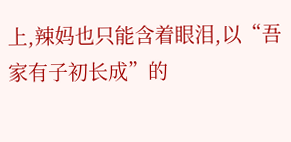上,辣妈也只能含着眼泪,以“吾家有子初长成”的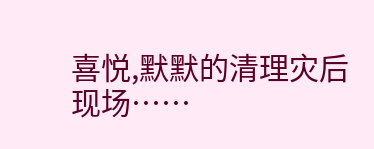喜悦,默默的清理灾后现场……